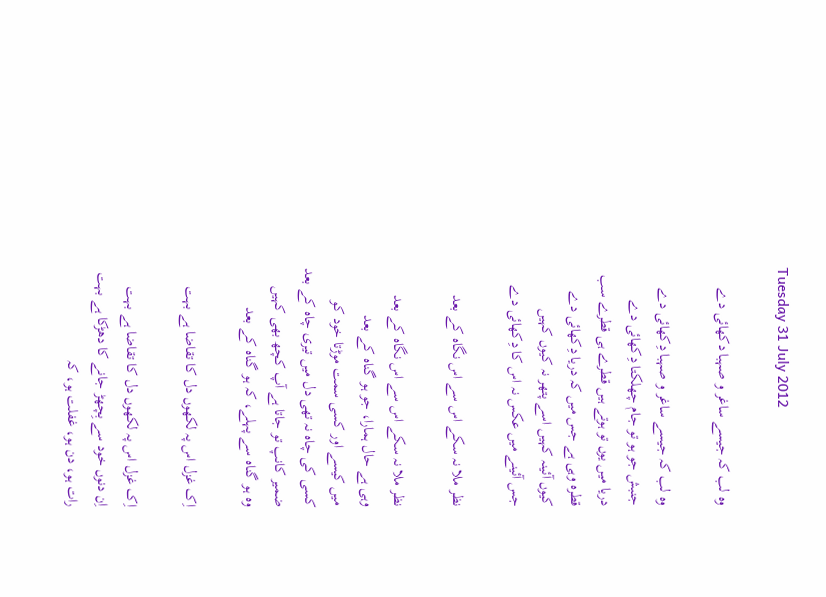Tuesday 31 July 2012

وہ لب کہ جیسے ساغر و صہبا دکھائی دے

وہ لب کہ جیسے ساغر و صہبا دِکھائی دے
جنبش جو ہو تو جام چھلکتا دِکھائی دے
دریا میں یوں تو ہوتے ہیں قطرے ہی قطرے سب
قطرہ وہی ہے جس میں کہ دریا دِکھائی دے
کیوں آئینہ کہیں اسے پتھر نہ کیوں کہیں
جس آئینے میں عکس نہ اس کا دِکھائی دے

نظر ملا نہ سکے اس سے اس نگاہ کے بعد

نظر ملا نہ سکے اس سے اس نگاہ کے بعد
وہی ہے حال ہمارا، جو ہو گناہ کے بعد
میں کیسے اور کسی سمت موڑتا خود کو
کسی کی چاہ نہ تھی دل میں تیری چاہ کے بعد
ضمیر کانپ تو جاتا ہے آپ کچھ بھی کہیں
وہ ہو گناہ سے پہلے، کہ ہو گناہ کے بعد

اِک غزل اس پہ لکھوں دل کا تقاضا ہے بہت

اِک غزل اس پہ لکھوں دل کا تقاضا ہے بہت
اِن دنوں خود سے بِچھڑ جانے کا دھڑکا ہے بہت
رات ہو، دن ہو، غفلت ہو، کہ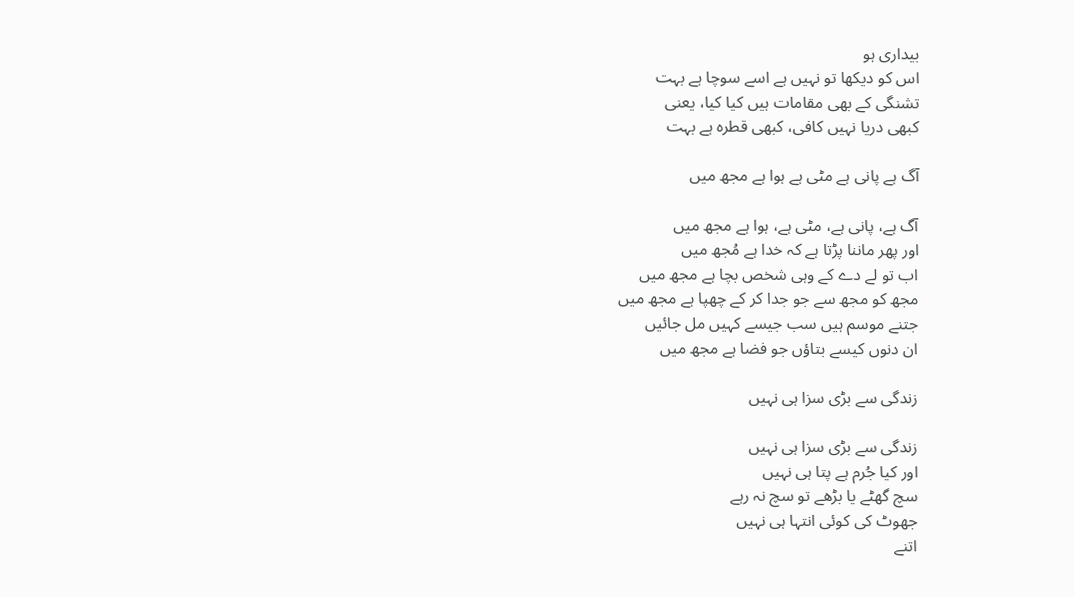بیداری ہو
اس کو دیکھا تو نہیں ہے اسے سوچا ہے بہت
تشنگی کے بھی مقامات ہیں کیا کیا، یعنی
کبھی دریا نہیں کافی، کبھی قطرہ ہے بہت

آگ ہے پانی ہے مٹی ہے ہوا ہے مجھ میں

آگ ہے، پانی ہے، مٹی ہے، ہوا ہے مجھ میں
اور پھر ماننا پڑتا ہے کہ خدا ہے مُجھ میں
اب تو لے دے کے وہی شخص بچا ہے مجھ میں
مجھ کو مجھ سے جو جدا کر کے چھپا ہے مجھ میں
جتنے موسم ہیں سب جیسے کہیں مل جائیں
ان دنوں کیسے بتاؤں جو فضا ہے مجھ میں

زندگی سے بڑی سزا ہی نہیں

زندگی سے بڑی سزا ہی نہیں
اور کیا جُرم ہے پتا ہی نہیں
سچ گھٹے یا بڑھے تو سچ نہ رہے
جھوٹ کی کوئی انتہا ہی نہیں
اتنے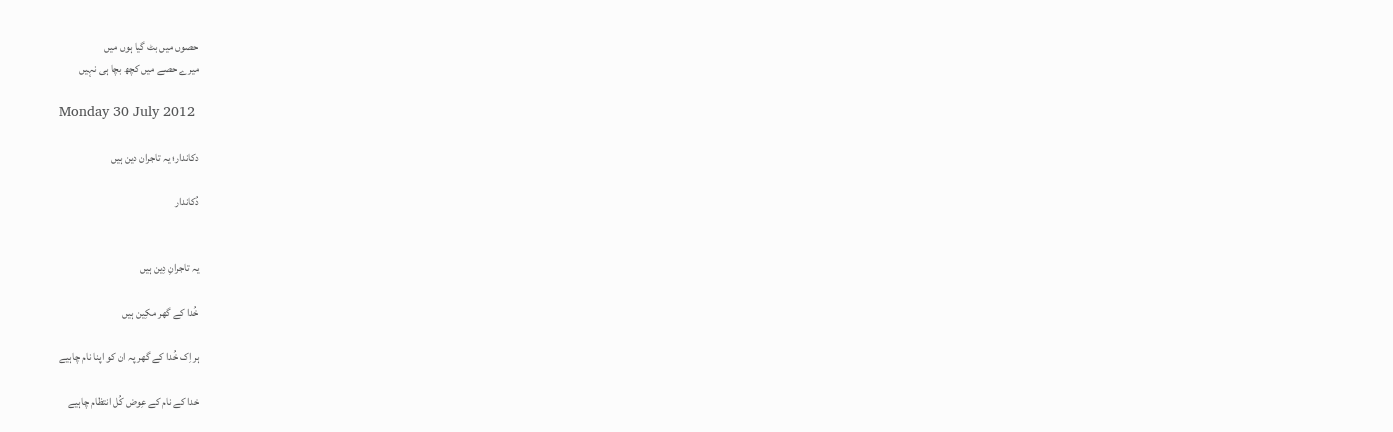حصوں میں بٹ گیا ہوں میں
میرے حصے میں کچھ بچا ہی نہیں

Monday 30 July 2012

دکاندار؛ یہ تاجران دین ہیں

دُکاندار


یہ تاجرانِ دِین ہیں

خُدا کے گھر مکِین ہیں

ہر اِک خُدا کے گھر پہ ان کو اپنا نام چاہیے

خدا کے نام کے عِوض کُل انتظام چاہیے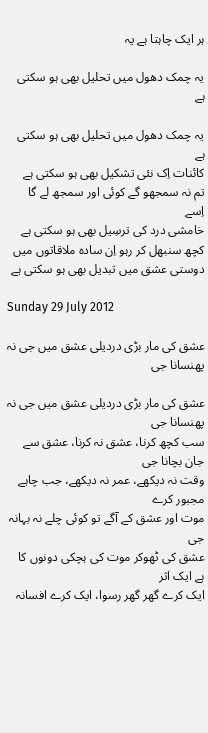ہر ایک چاہتا ہے یہ

یہ چمک دھول میں تحلیل بھی ہو سکتی ہے

یہ چمک دھول میں تحلیل بھی ہو سکتی ہے
کائنات اِک نئی تشکیل بھی ہو سکتی ہے
تم نہ سمجھو گے کوئی اور سمجھ لے گا اِسے
خامشی درد کی ترسِیل بھی ہو سکتی ہے
کچھ سنبھل کر رہو اِن سادہ ملاقاتوں میں
دوستی عشق میں تبدیل بھی ہو سکتی ہے

Sunday 29 July 2012

عشق کی مار بڑی دردیلی عشق میں جی نہ پھنسانا جی

عشق کی مار بڑی دردیلی عشق میں جی نہ پھنسانا جی
سب کچھ کرنا، عشق نہ کرنا، عشق سے جان بچانا جی
وقت نہ دیکھے، عمر نہ دیکھے، جب چاہے مجبور کرے
موت اور عشق کے آگے تو کوئی چلے نہ بہانہ جی
عشق کی ٹھوکر موت کی ہچکی دونوں کا ہے ایک اثر
ایک کرے گھر گھر رسوا، ایک کرے افسانہ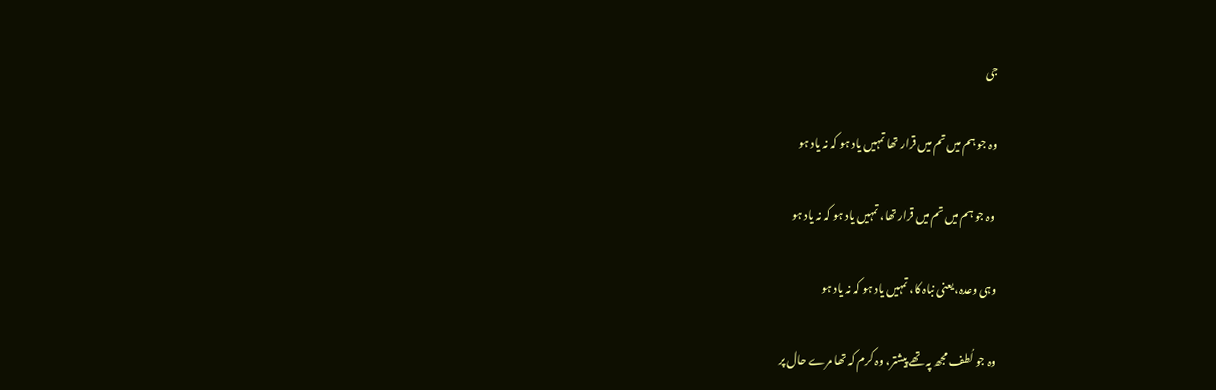جی

وہ جو ہم میں تم میں قرار تھا تمہیں یاد ہو کہ نہ یاد ہو

 وہ جو ہم میں تم میں قرار تھا، تمہیں یاد ہو کہ نہ یاد ہو

وہی وعدہ، یعنی نباہ کا، تمہیں یاد ہو کہ نہ یاد ہو

وہ جو لُطف مجھ پہ تھے پیشتر، وہ کرم کہ تھا مرے حال پر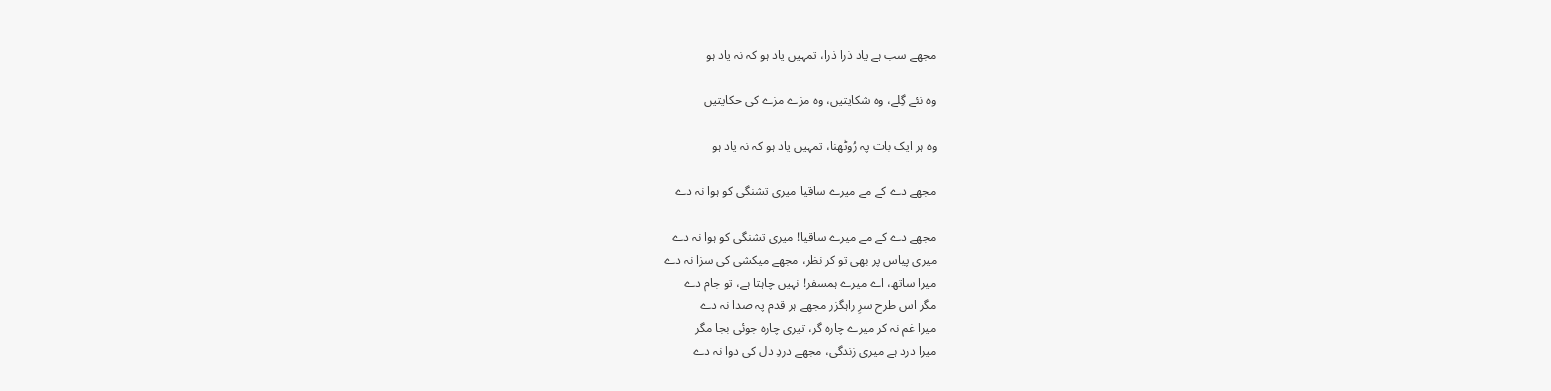مجھے سب ہے یاد ذرا ذرا، تمہیں یاد ہو کہ نہ یاد ہو

وہ نئے گِلے، وہ شکایتیں، وہ مزے مزے کی حکایتیں

وہ ہر ایک بات پہ رُوٹھنا، تمہیں یاد ہو کہ نہ یاد ہو

مجھے دے کے مے میرے ساقیا میری تشنگی کو ہوا نہ دے

مجھے دے کے مے میرے ساقیا! میری تشنگی کو ہوا نہ دے
میری پیاس پر بھی تو کر نظر، مجھے میکشی کی سزا نہ دے
میرا ساتھ، اے میرے ہمسفر! نہیں چاہتا ہے، تو جام دے
مگر اس طرح سرِ راہگزر مجھے ہر قدم پہ صدا نہ دے
میرا غم نہ کر میرے چارہ گر، تیری چارہ جوئی بجا مگر
میرا درد ہے میری زندگی، مجھے دردِ دل کی دوا نہ دے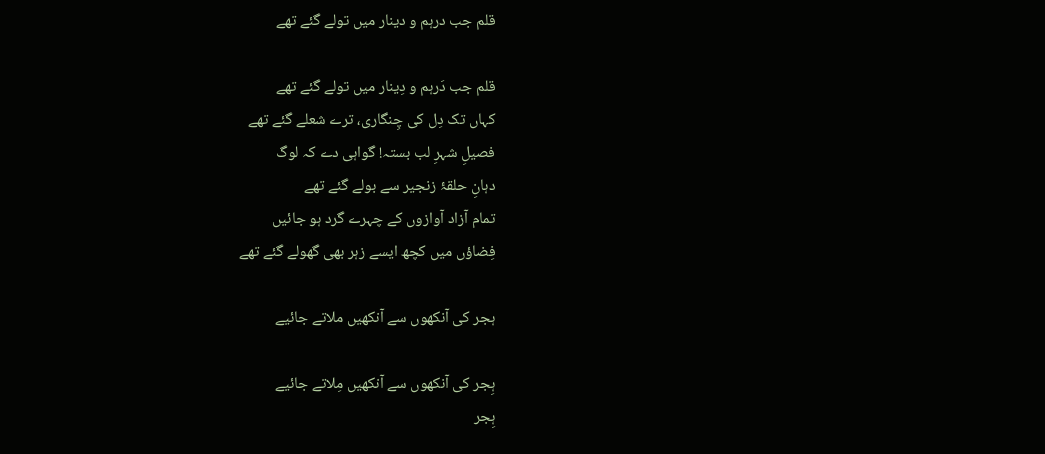قلم جب درہم و دینار میں تولے گئے تھے

قلم جب دَرہم و دِینار میں تولے گئے تھے
کہاں تک دِل کی چِنگاری، ترے شعلے گئے تھے
فصیلِ شہرِ لب بستہ! گواہی دے کہ لوگ
دہانِ حلقۂ زنجیر سے بولے گئے تھے
تمام آزاد آوازوں کے چہرے گرد ہو جائیں
فِضاؤں میں کچھ ایسے زہر بھی گھولے گئے تھے

ہجر کی آنکھوں سے آنکھیں ملاتے جائیے

ہِجر کی آنکھوں سے آنکھیں مِلاتے جائیے
ہِجر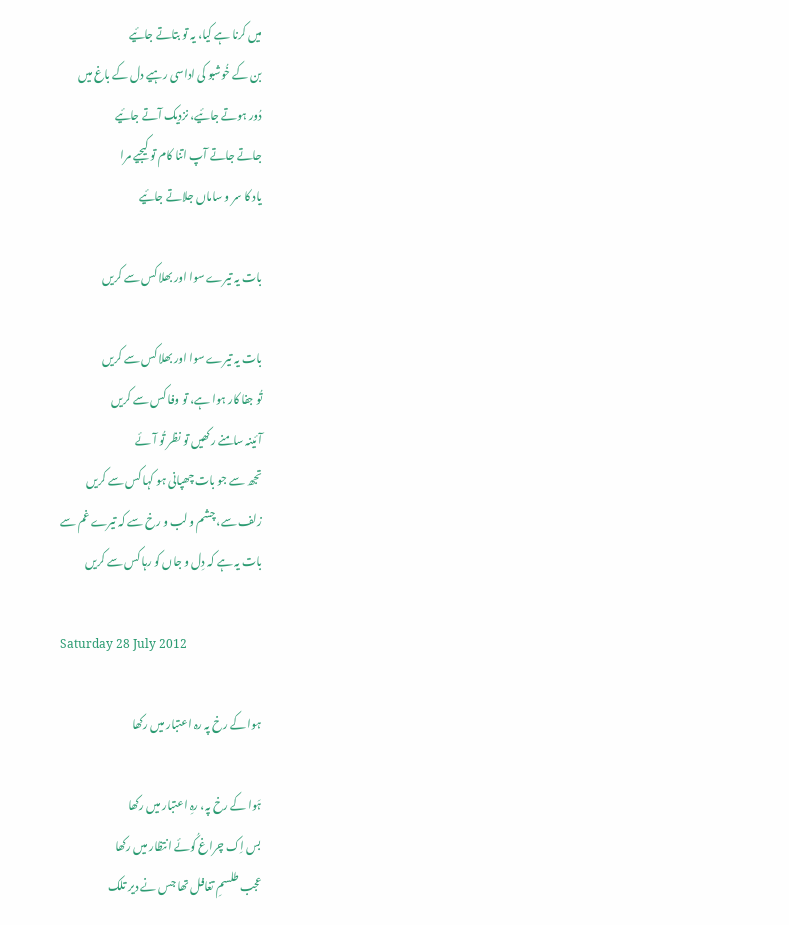میں کرنا ہے کیا، یہ تو بتاتے جائیے
بن کے خُوشبو کی اداسی رہیے دل کے باغ میں
دُور ہوتے جائیے، نزدیک آتے جائیے
جاتے جاتے آپ اتنا کام تو کیجیے مرا
یاد کا سر و ساماں جلاتے جائیے

بات یہ تیرے سوا اور بھلا کس سے کریں

بات یہ تیرے سوا اور بھلا کس سے کریں
تُو جفا کار ہوا ہے، تو وفا کس سے کریں
آئینہ سامنے رکھیں تو نظر تُو آئے
تجھ سے جو بات چھپانی ہو کہا کس سے کریں
زلف سے، چشم و لب و رخ سے کہ تیرے غم سے
بات یہ ہے کہ دِل و جاں کو رہا کس سے کریں

Saturday 28 July 2012

ہوا کے رخ پہ رہ اعتبار میں رکھا

ہَوا کے رخ پہ، رہِ اعتبار میں رکھا
بس اِک چراغ کُوئے انتظار میں رکھا
عجب طلسمِ تغافل تھا جس نے دیر تلک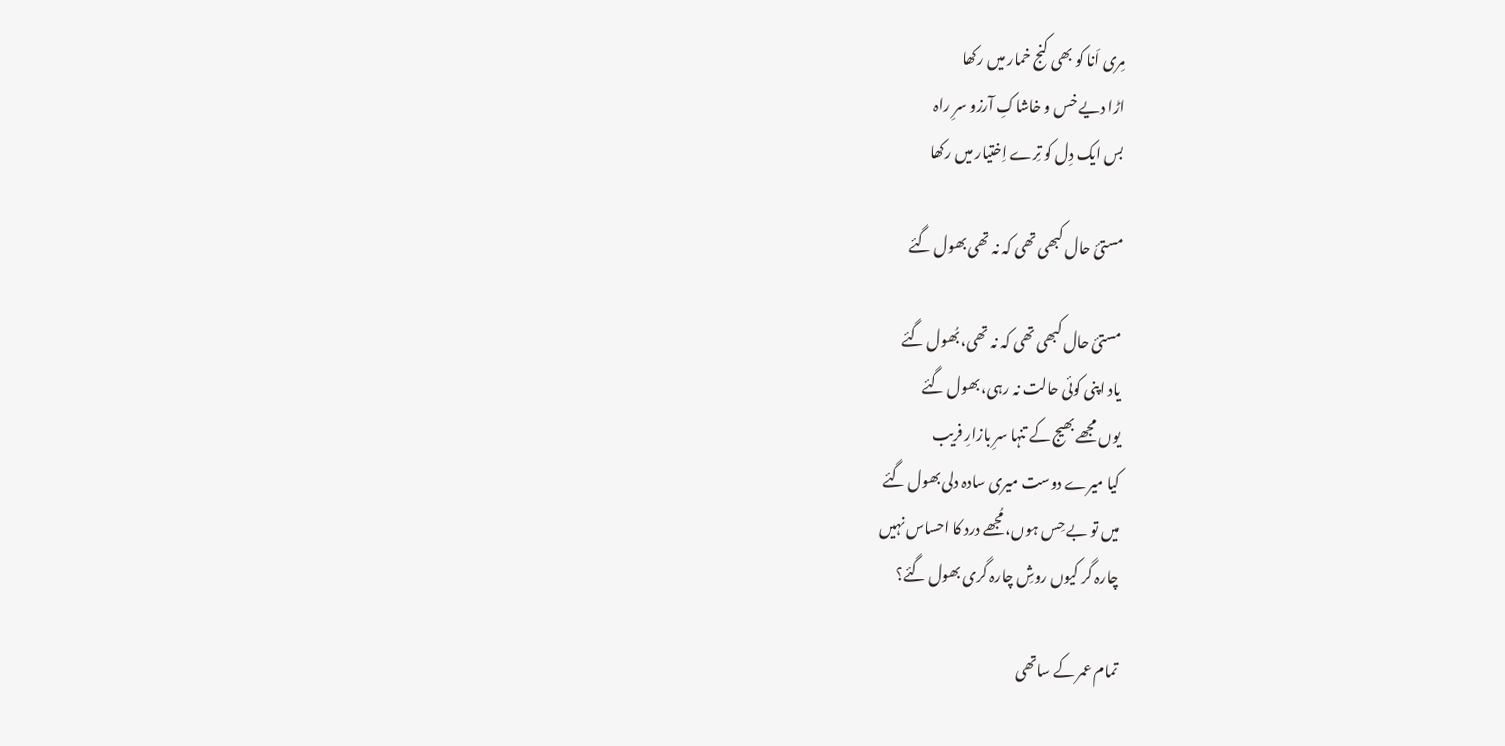مِری اَنا کو بھی کنج خمار میں رکھا
اڑا دیے خس و خاشاکِ آرزو سرِ راہ
بس ایک دِل کو تِرے اِختیار میں رکھا

مستئ حال کبھی تھی کہ نہ تھی بھول گئے

مستئ حال کبھی تھی کہ نہ تھی، بُھول گئے
یاد اپنی کوئی حالت نہ رہی، بھول گئے
یوں مجھے بھیج کے تنہا سرِ بازارِ فریب
کیا میرے دوست میری سادہ دلی بھول گئے
میں تو بے حِس ہوں، مُجھے درد کا احساس نہیں
چارہ گر کیوں روشِ چارہ گری بھول گئے؟

تمام عمر کے ساتھی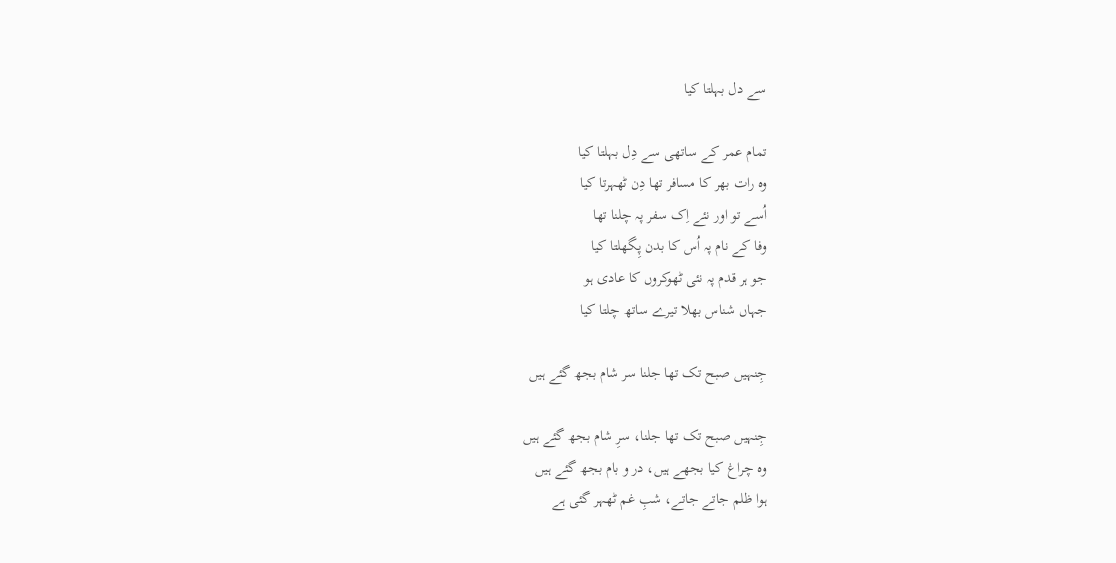سے دل بہلتا کیا

تمام عمر کے ساتھی سے دِل بہلتا کیا
وہ رات بھر کا مسافر تھا دِن ٹھہرتا کیا
اُسے تو اور نئے اِک سفر پہ چلنا تھا
وفا کے نام پہ اُس کا بدن پِگھلتا کیا
جو ہر قدم پہ نئی ٹھوکروں کا عادی ہو
جہاں شناس بھلا تیرے ساتھ چلتا کیا

جِنہیں صبح تک تھا جلنا سر شام بجھ گئے ہیں

جِنہیں صبح تک تھا جلنا، سرِ شام بجھ گئے ہیں
وہ چراغ کیا بجھے ہیں، در و بام بجھ گئے ہیں
ہوا ظلم جاتے جاتے، شبِ غم ٹھہر گئی ہے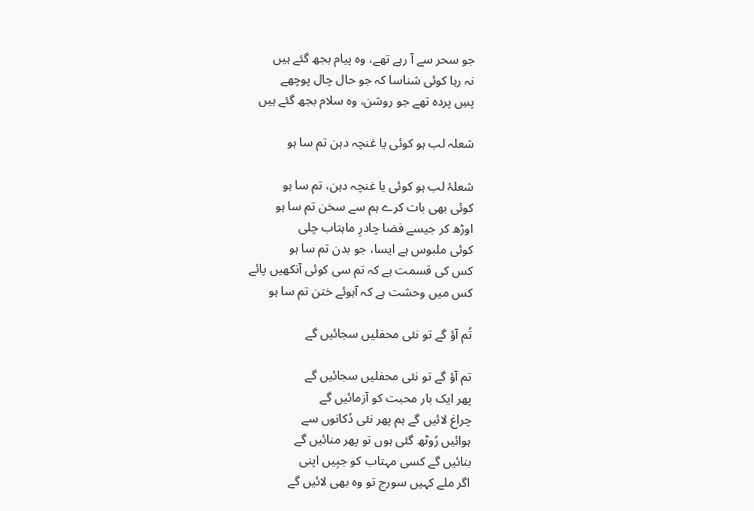جو سحر سے آ رہے تھے، وہ پیام بجھ گئے ہیں
نہ رہا کوئی شناسا کہ جو حال چال پوچھے
پسِ پردہ تھے جو روشن، وہ سلام بجھ گئے ہیں

شعلہ لب ہو کوئی یا غنچہ دہن تم سا ہو

شعلۂ لب ہو کوئی یا غنچہ دہن، تم سا ہو
کوئی بھی بات کرے ہم سے سخن تم سا ہو
اوڑھ کر جیسے فضا چادرِ ماہتاب چلی
کوئی ملبوس ہے ایسا، جو بدن تم سا ہو
کس کی قسمت ہے کہ تم سی کوئی آنکھیں پائے
کس میں وحشت ہے کہ آہوئے ختن تم سا ہو

تُم آؤ گے تو نئی محفلیں سجائیں گے

تم آؤ گے تو نئی محفلیں سجائیں گے
پھر ایک بار محبت کو آزمائیں گے
چراغ لائیں گے ہم پھر نئی دُکانوں سے
ہوائیں رُوٹھ گئی ہوں تو پھر منائیں گے
بنائیں گے کسی مہتاب کو جبِیں اپنی
اگر ملے کہیں سورج تو وہ بھی لائیں گے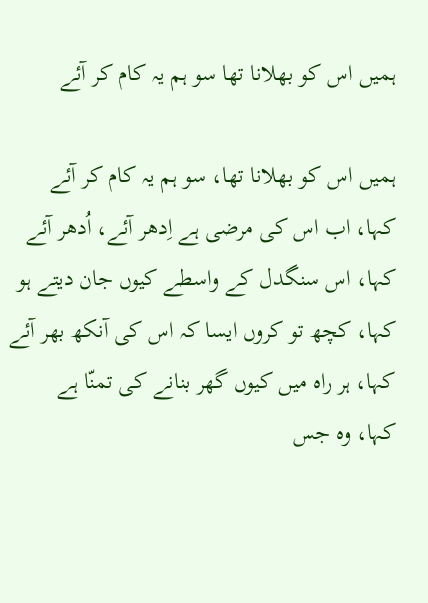ہمیں اس کو بھلانا تھا سو ہم یہ کام کر آئے

ہمیں اس کو بھلانا تھا، سو ہم یہ کام کر آئے
کہا، اب اس کی مرضی ہے اِدھر آئے، اُدھر آئے
کہا، اس سنگدل کے واسطے کیوں جان دیتے ہو
کہا، کچھ تو کروں ایسا کہ اس کی آنکھ بھر آئے
کہا، ہر راہ میں کیوں گھر بنانے کی تمنّا ہے
کہا، وہ جس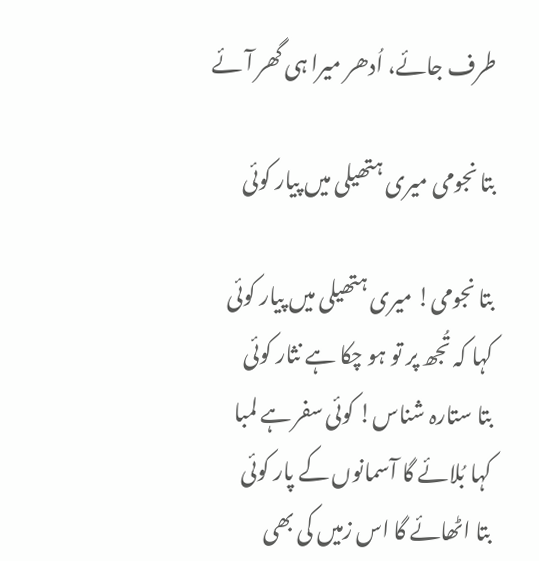طرف جائے، اُدھر میرا ہی گھر آئے

بتا نجومی میری ہتھیلی میں پیار کوئی

بتا نجومی! میری ہتھیلی میں پیار کوئی
کہا کہ تُجھ پر تو ہو چکا ہے نثار کوئی
بتا ستارہ شناس! کوئی سفر ہے لمبا
کہا بُلائے گا آسمانوں کے پار کوئی
بتا اٹھائے گا اس زمیں کی بھی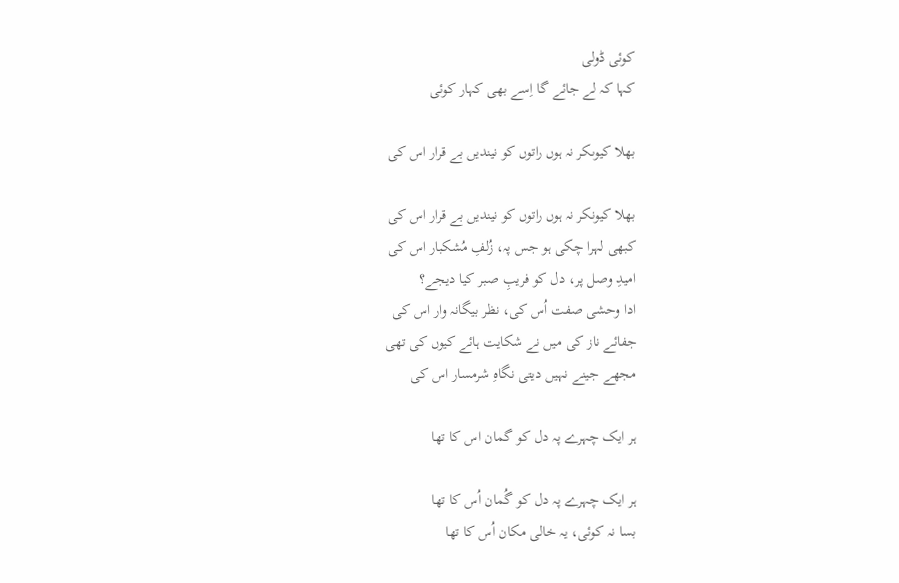کوئی ڈولی
کہا کہ لے جائے گا اِسے بھی کہار کوئی

بھلا کیوںکر نہ ہوں راتوں کو نیندیں بے قرار اس کی

بھلا کیونکر نہ ہوں راتوں کو نیندیں بے قرار اس کی
کبھی لہرا چکی ہو جس پہ، زُلفِ مُشکبار اس کی
امیدِ وصل پر، دل کو فریبِ صبر کیا دیجے؟
ادا وحشی صفت اُس کی، نظر بیگانہ وار اس کی
جفائے ناز کی میں نے شکایت ہائے کیوں کی تھی
مجھے جینے نہیں دیتی نگاہِ شرمسار اس کی

ہر ایک چہرے پہ دل کو گمان اس کا تھا

ہر ایک چہرے پہ دل کو گُمان اُس کا تھا
بسا نہ کوئی، یہ خالی مکان اُس کا تھا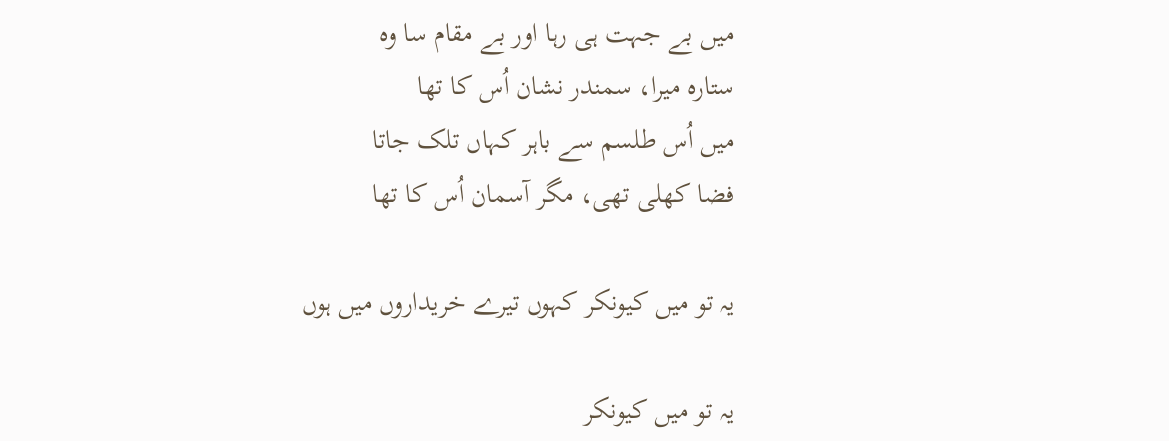میں بے جہت ہی رہا اور بے مقام سا وہ
ستارہ میرا، سمندر نشان اُس کا تھا
میں اُس طلسم سے باہر کہاں تلک جاتا
فضا کھلی تھی، مگر آسمان اُس کا تھا

يہ تو ميں کيونکر کہوں تيرے خريداروں ميں ہوں

يہ تو ميں کيونکر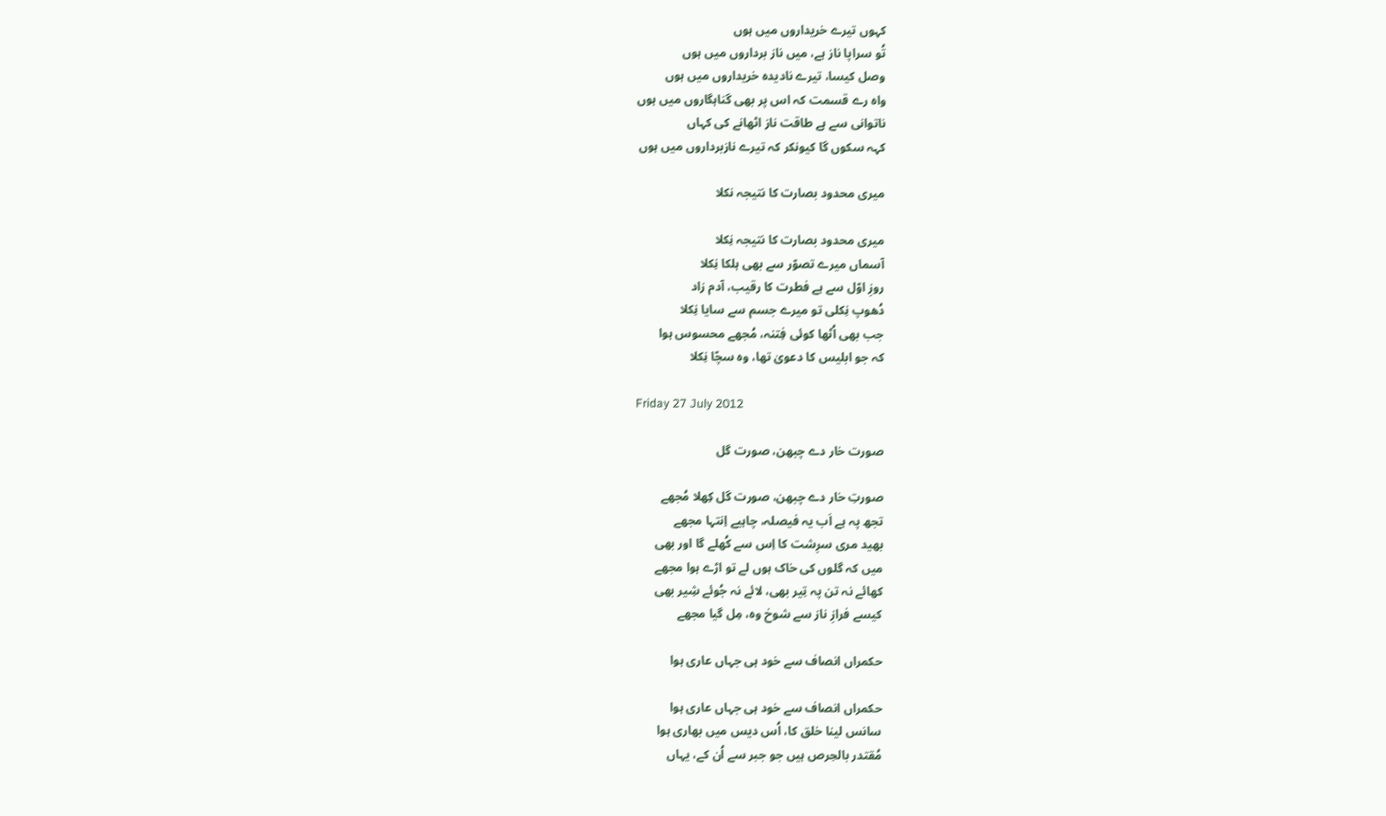کہوں تيرے خريداروں ميں ہوں
تُو سراپا ناز ہے، ميں ناز برداروں ميں ہوں
وصل کيسا، تيرے ناديدہ خريداروں ميں ہوں
واہ رے قسمت کہ اس پر بھی گناہگاروں ميں ہوں
ناتوانی سے ہے طاقت ناز اٹھانے کی کہاں
کہہ سکوں گا کيونکر کہ تيرے نازبرداروں ميں ہوں

میری محدود بصارت کا نتیجہ نکلا

میری محدود بصارت کا نتیجہ نِکلا
آسماں میرے تصوّر سے بھی ہلکا نِکلا
روزِ اوّل سے ہے فطرت کا رقیب، آدم زاد
دُھوپ نِکلی تو میرے جسم سے سایا نِکلا
جب بھی اُٹھا کوئی فِتنہ، مُجھے محسوس ہوا
کہ جو ابلیس کا دعویٰ تھا، وہ سچّا نِکلا

Friday 27 July 2012

صورت خار دے چبھن، صورت گل

صورتِ خار دے چبھن، صورت گل کِھلا مُجھے
تجھ پہ ہے اَب یہ فیصلہ، چاہیے اِنتہا مجھے
بھید مری سرِشت کا اِس سے کُھلے گا اور بھی
میں کہ گلوں کی خاک ہوں لے تو اڑے ہوا مجھے
کھائے نہ تن پہ تِیر بھی، لائے نہ جُوئے شِیر بھی
کیسے فرازِ ناز سے شوخ وہ، مِل گیا مجھے

حکمراں انصاف سے خود ہی جہاں عاری ہوا

حکمراں انصاف سے خود ہی جہاں عاری ہوا
سانس لینا خلق کا، اُس دیس میں بھاری ہوا
مُقتدر بالحِرص ہیں جو جبر سے اُن کے، یہاں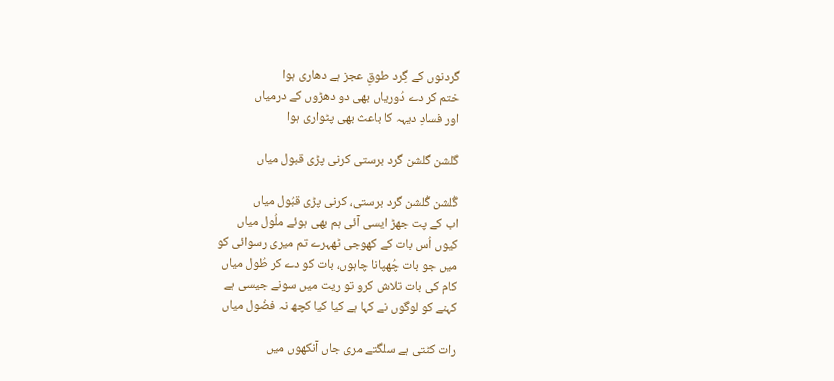گردنوں کے گِرد طوقِ عجز ہے دھاری ہوا
ختم کر دے دُوریاں بھی دو دھڑوں کے درمیاں
اور فسادِ دیہہ کا باعث بھی پٹواری ہوا

گلشن گلشن گرد برستی کرنی پڑی قبول میاں

گُلشن گُلشن گرد برستی، کرنی پڑی قبُول میاں
اب کے پت جھڑ ایسی آئی ہم بھی ہوئے ملُول میاں
کیوں اُس بات کے کھوجی ٹھہرے تم میری رسوائی کو
میں جو بات چُھپانا چاہوں، بات کو دے کر طُول میاں
کام کی بات تلاش کرو تو ریت میں سونے جیسی ہے
کہنے کو لوگوں نے کہا ہے کیا کیا کچھ نہ فضُول میاں

رات کٹتی ہے سلگتے مری جاں آنکھوں میں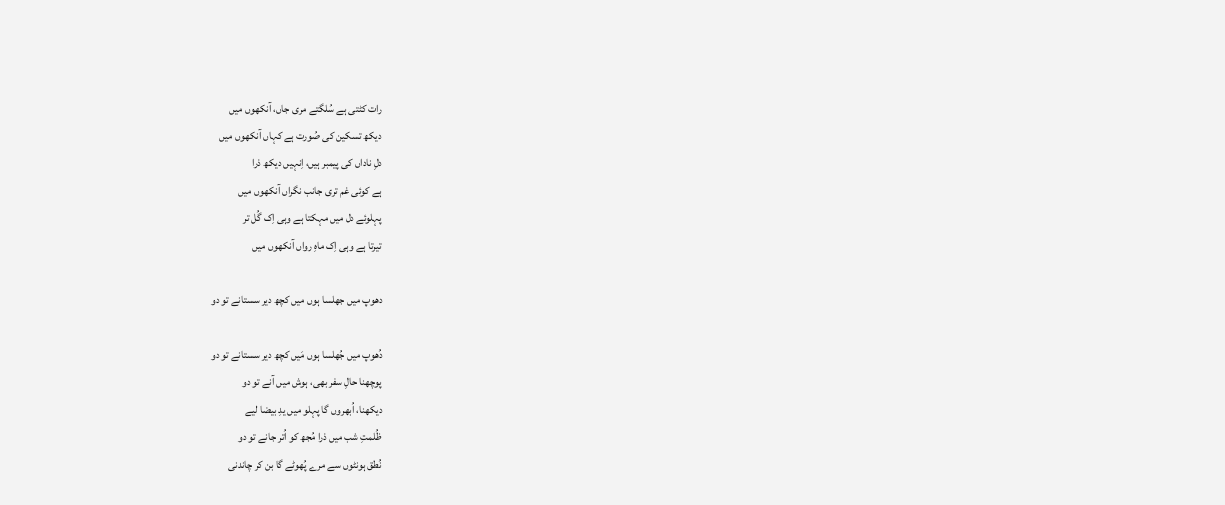رات کٹتی ہے سُلگتے مری جاں، آنکھوں میں
دیکھ تسکین کی صُورت ہے کہاں آنکھوں میں
دلِ ناداں کی پیمبر ہیں، اِنہیں دیکھ ذرا
ہے کوئی غم تری جانب نگراں آنکھوں میں
پہلوئے دل میں مہکتا ہے وہی اِک گُل تر
تیرتا ہے وہی اِک ماہِ رواں آنکھوں میں

دھوپ میں جھلسا ہوں میں کچھ دیر سستانے تو دو

دُھوپ میں جُھلسا ہوں مَیں کچھ دیر سستانے تو دو
پوچھنا حالِ سفر بھی، ہوش میں آنے تو دو
دیکھنا، اُبھروں گا پہلو میں یدِ بیضا لیے
ظُلمتِ شب میں ذرا مُجھ کو اُتر جانے تو دو
نُطق ہونٹوں سے مرے پُھوٹے گا بن کر چاندنی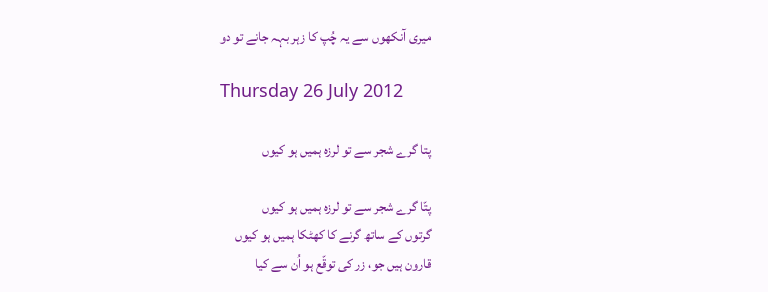میری آنکھوں سے یہ چُپ کا زہر بہہ جانے تو دو

Thursday 26 July 2012

پتا گرے شجر سے تو لرزہ ہمیں ہو کیوں

پتّا گرے شجر سے تو لرزہ ہمیں ہو کیوں
گرتوں کے ساتھ گرنے کا کھٹکا ہمیں ہو کیوں
قارون ہیں جو، زر کی توقّع ہو اُن سے کیا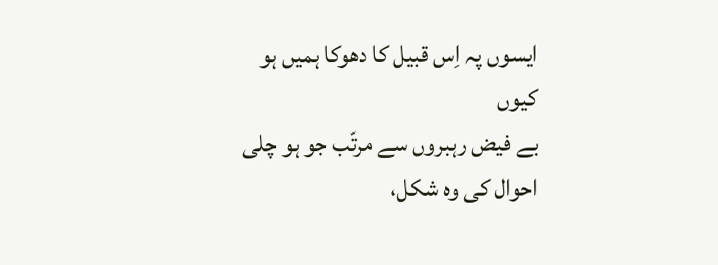ایسوں پہ اِس قبیل کا دھوکا ہمیں ہو کیوں
بے فیض رہبروں سے مرتّب جو ہو چلی
احوال کی وہ شکل،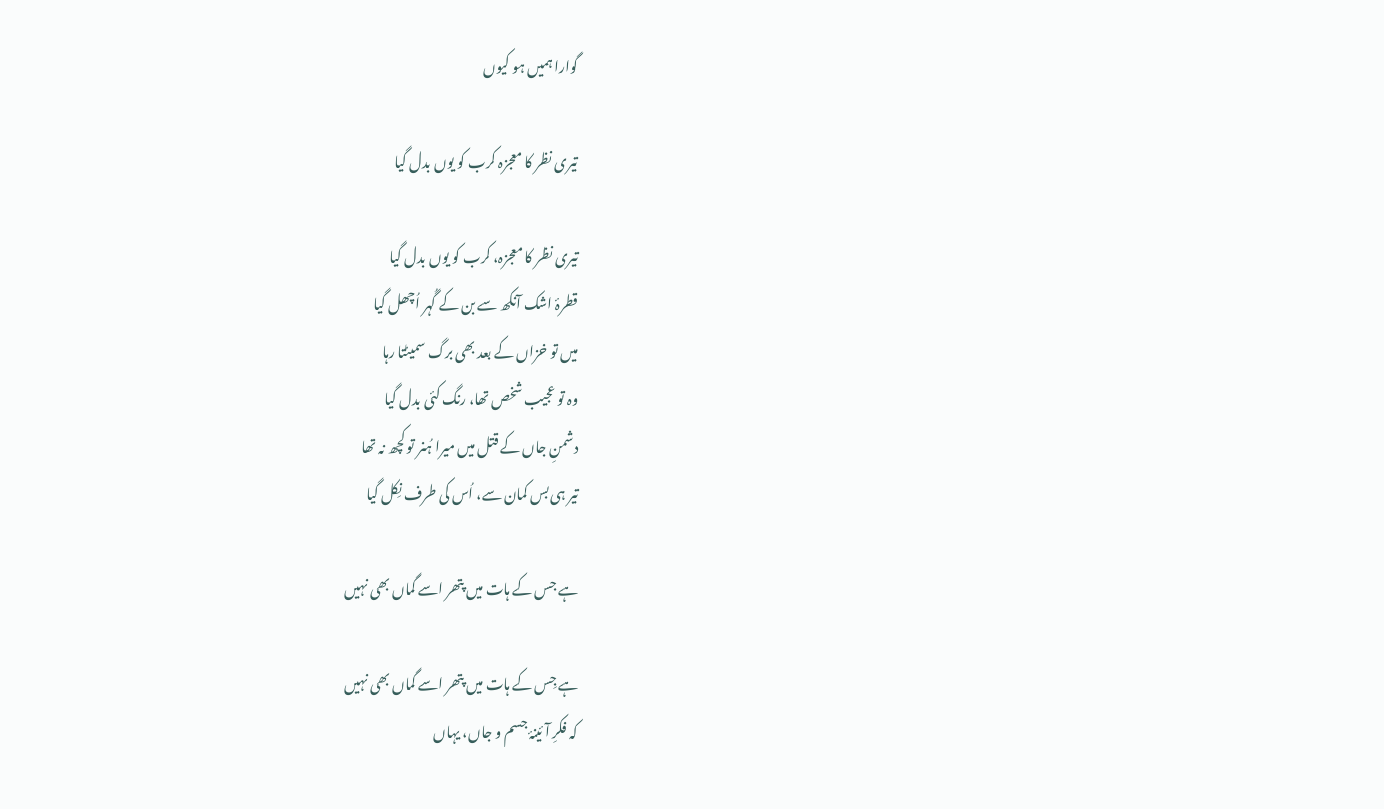گوارا ہمیں ہو کیوں

تیری نظر کا معجزہ کرب کو یوں بدل گیا

تیری نظر کا معجزہ، کرب کو یوں بدل گیا
قطرۂ اشک آنکھ سے بن کے گُہر اُچھل گیا
میں تو خزاں کے بعد بھی برگ سمیٹتا رہا
وہ تو عجیب شخص تھا، رنگ کئی بدل گیا
دشمنِ جاں کے قتل میں میرا ہُنر تو کچھ نہ تھا
تیر ہی بس کمان سے، اُس کی طرف نِکل گیا

ہے جس کے ہات میں پتھر اسے گماں بھی نہیں

ہے جِس کے ہات میں پتھر اسے گماں بھی نہیں
کہ فکرِ آئینۂ جسم و جاں، یہاں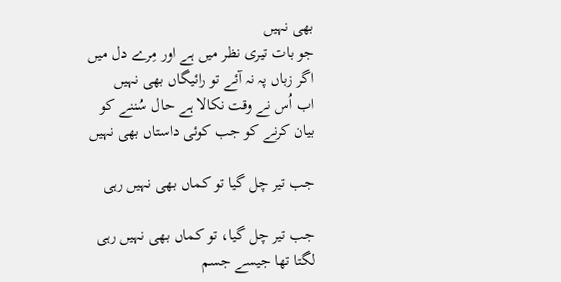بھی نہیں
جو بات تیری نظر میں ہے اور مِرے دل میں
اگر زباں پہ نہ آئے تو رائیگاں بھی نہیں
اب اُس نے وقت نکالا ہے حال سُننے کو
بیان کرنے کو جب کوئی داستاں بھی نہیں

جب تیر چل گیا تو کماں بھی نہیں رہی

جب تیر چل گیا، تو کماں بھی نہیں رہی
لگتا تھا جیسے جسم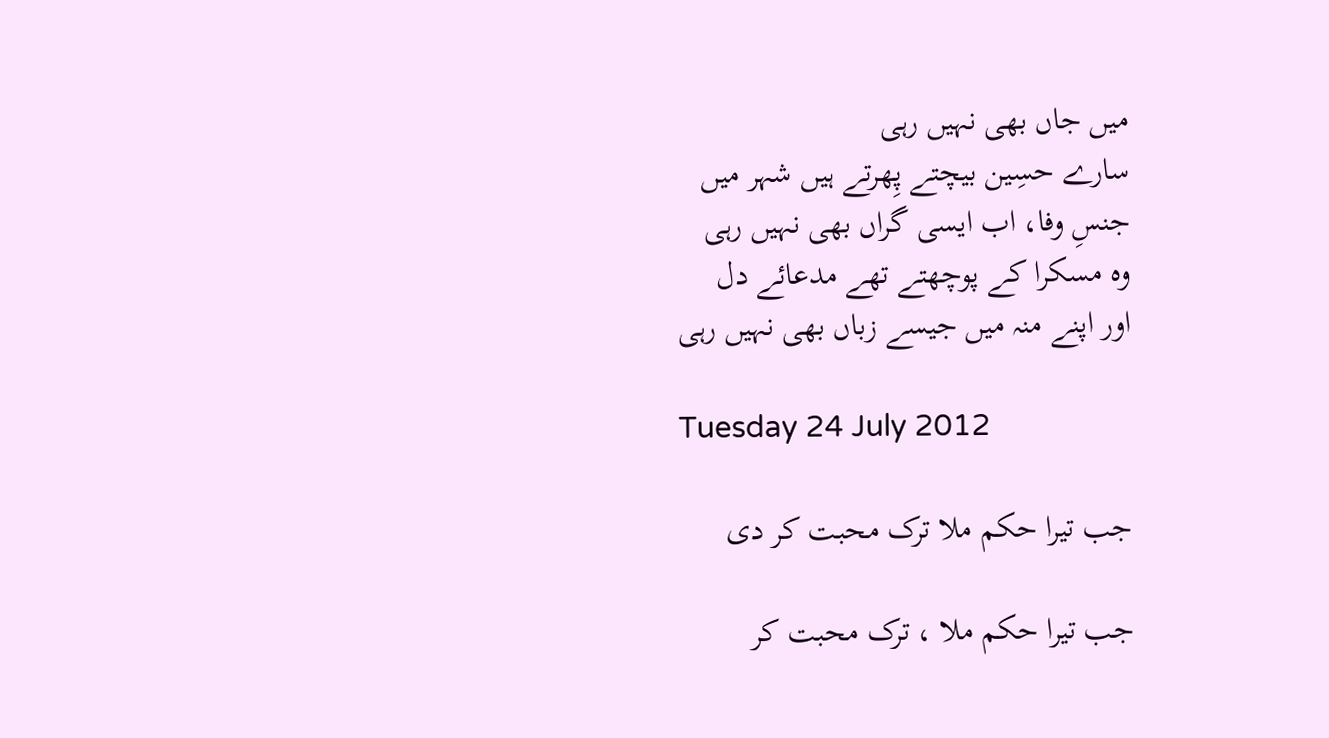میں جاں بھی نہیں رہی
سارے حسِین بیچتے پِھرتے ہیں شہر میں
جنسِ وفا، اب ایسی گراں بھی نہیں رہی
وہ مسکرا کے پوچھتے تھے مدعائے دل
اور اپنے منہ میں جیسے زباں بھی نہیں رہی

Tuesday 24 July 2012

جب تیرا حکم ملا ترک محبت کر دی

جب تیرا حکم ملا ، ترک محبت کر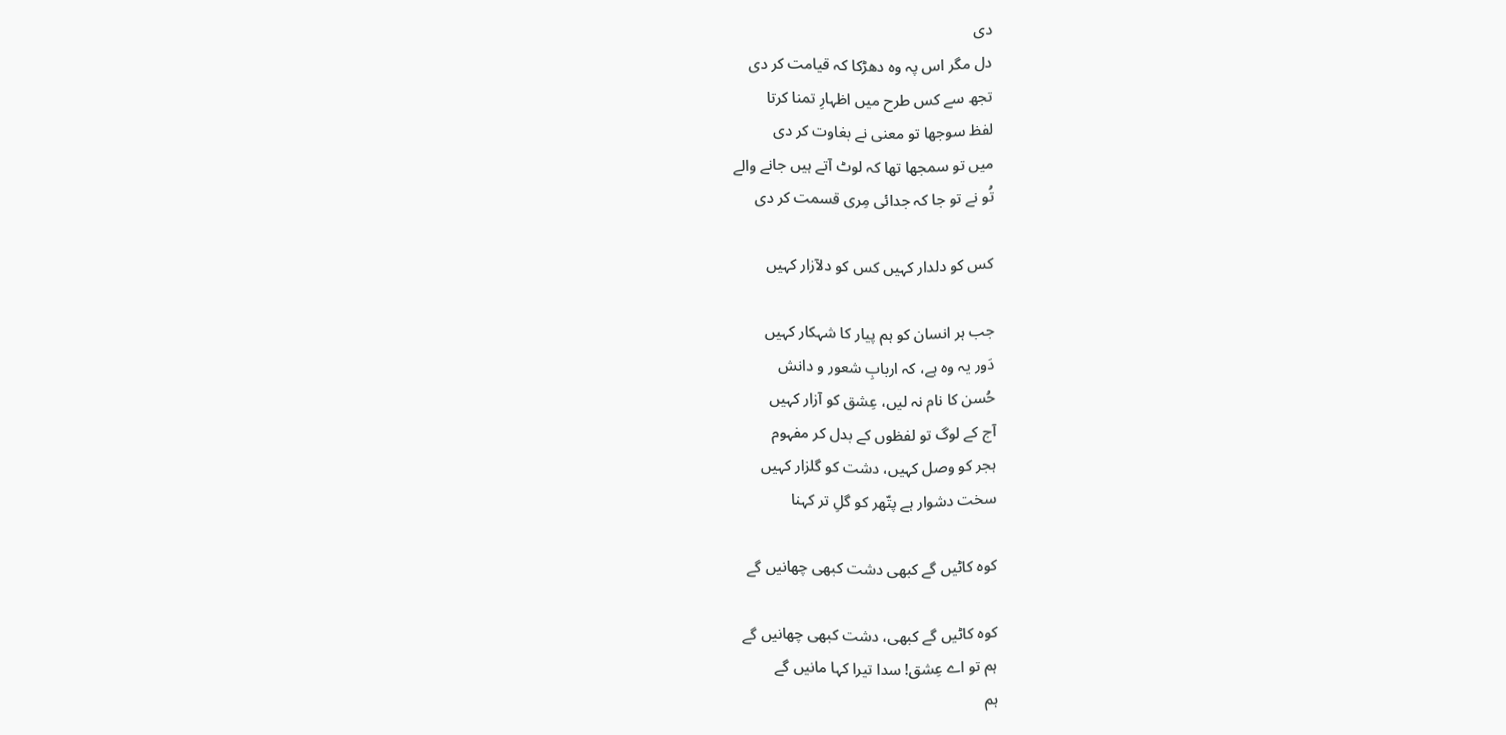دی
دل مگر اس پہ وہ دھڑکا کہ قیامت کر دی
تجھ سے کس طرح میں اظہارِ تمنا کرتا
لفظ سوجھا تو معنی نے بغاوت کر دی
میں تو سمجھا تھا کہ لوٹ آتے ہیں جانے والے
تُو نے تو جا کہ جدائی مِری قسمت کر دی

کس کو دلدار کہیں کس کو دلآزار کہیں

جب ہر انسان کو ہم پیار کا شہکار کہیں
دَور یہ وہ ہے، کہ اربابِ شعور و دانش
حُسن کا نام نہ لیں، عِشق کو آزار کہیں
آج کے لوگ تو لفظوں کے بدل کر مفہوم
ہجر کو وصل کہیں، دشت کو گلزار کہیں
سخت دشوار ہے پتّھر کو گلِ تر کہنا

کوہ کاٹیں گے کبھی دشت کبھی چھانیں گے

کوہ کاٹیں گے کبھی، دشت کبھی چھانیں گے
ہم تو اے عِشق! سدا تیرا کہا مانیں گے
ہم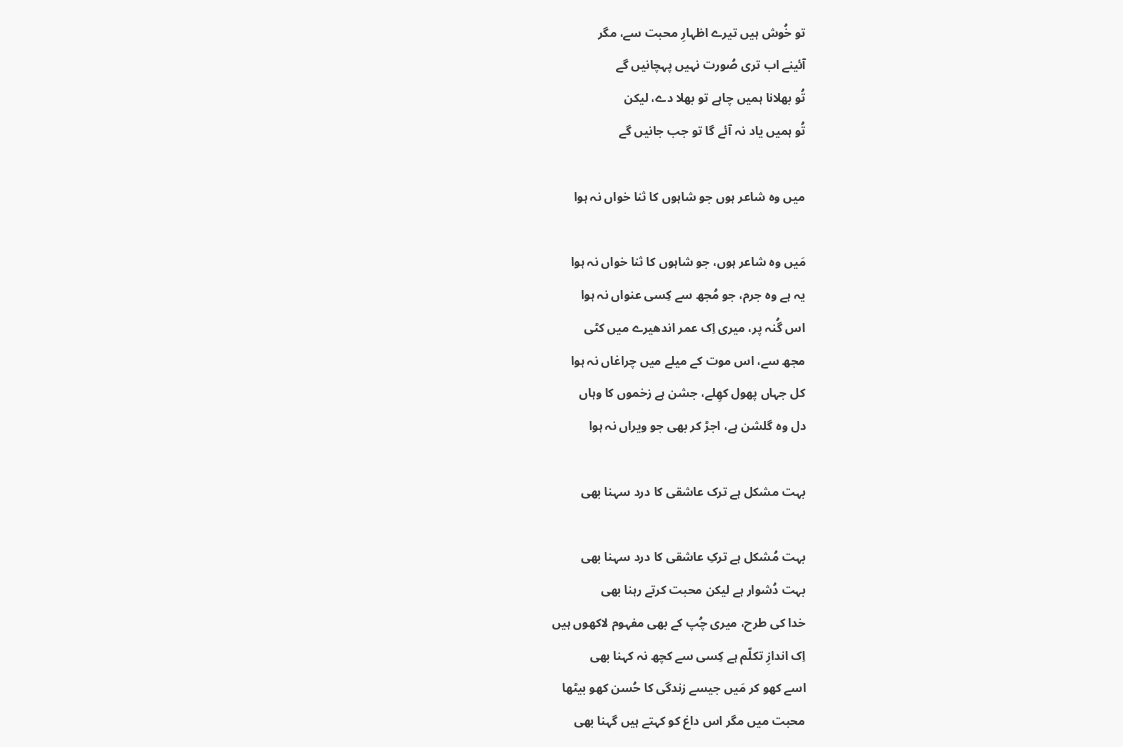تو خُوش ہیں تیرے اظہارِ محبت سے، مگر
آئینے اب تری صُورت نہیں پہچانیں گے
تُو بھلانا ہمیں چاہے تو بھلا دے، لیکن
تُو ہمیں یاد نہ آئے گا تو جب جانیں گے

میں وہ شاعر ہوں جو شاہوں کا ثنا خواں نہ ہوا

مَیں وہ شاعر ہوں، جو شاہوں کا ثنا خواں نہ ہوا
یہ ہے وہ جرم، جو مُجھ سے کِسی عنواں نہ ہوا
اس گُنہ پر، میری اِک عمر اندھیرے میں کٹی
مجھ سے، اس موت کے میلے میں چراغاں نہ ہوا
کل جہاں پھول کھِلے، جشن ہے زخموں کا وہاں
دل وہ گلشن ہے، اجڑ کر بھی جو ویراں نہ ہوا

بہت مشکل ہے ترک عاشقی کا درد سہنا بھی

بہت مُشکل ہے ترکِ عاشقی کا درد سہنا بھی
بہت دُشوار ہے لیکن محبت کرتے رہنا بھی
خدا کی طرح، میری چُپ کے بھی مفہوم لاکھوں ہیں
اِک اندازِ تکلّم ہے کِسی سے کچھ نہ کہنا بھی
اسے کھو کر مَیں جیسے زندگی کا حُسن کھو بیٹھا
محبت میں مگر اس داغ کو کہتے ہیں گہنا بھی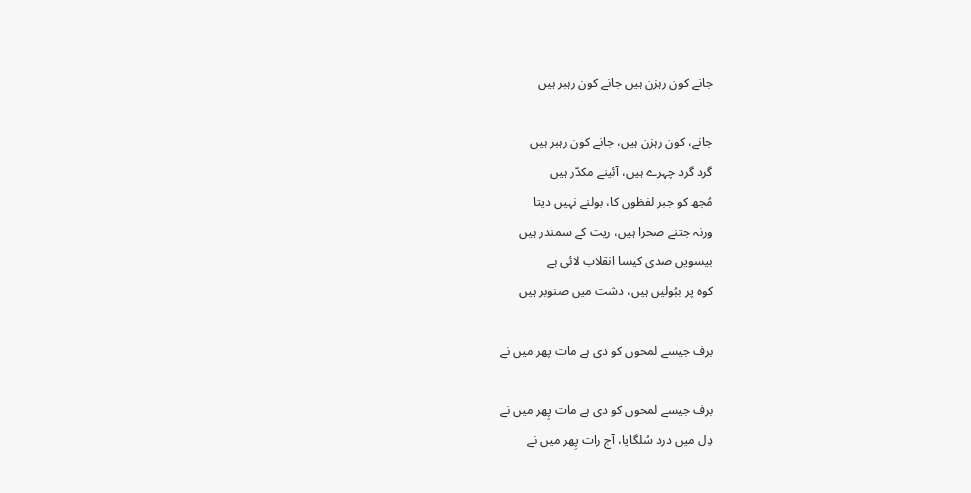جانے کون رہزن ہیں جانے کون رہبر ہیں

جانے، کون رہزن ہیں، جانے کون رہبر ہیں
گرد گرد چہرے ہیں، آئینے مکدّر ہیں
مُجھ کو جبر لفظوں کا، بولنے نہیں دیتا
ورنہ جتنے صحرا ہیں، ریت کے سمندر ہیں
بیسویں صدی کیسا انقلاب لائی ہے
کوہ پر ببُولیں ہیں، دشت میں صنوبر ہیں

برف جیسے لمحوں کو دی ہے مات پھر میں نے

برف جیسے لمحوں کو دی ہے مات پِھر میں نے
دِل میں درد سُلگایا، آج رات پِھر میں نے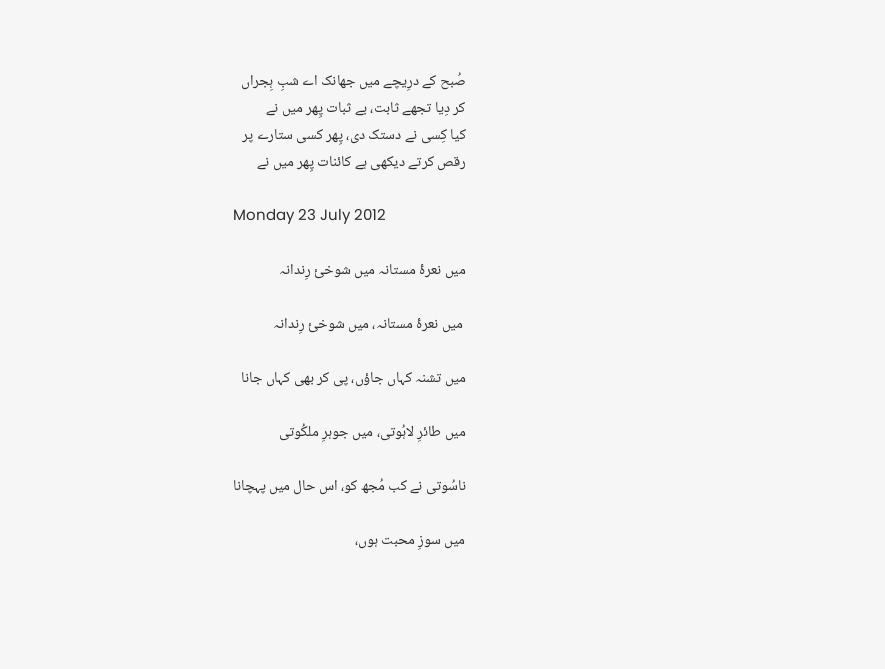صُبح کے درِیچے میں جھانک اے شبِ ہِجراں
کر دِیا تجھے ثابت، بے ثبات پِھر میں نے
کیا کِسی نے دستک دی، پِھر کسی ستارے پر
رقص کرتے دیکھی ہے کائنات پِھر میں نے

Monday 23 July 2012

میں نعرۂ مستانہ میں شوخئ رِندانہ

 میں نعرۂ مستانہ، میں شوخئ رِندانہ

میں تشنہ کہاں جاؤں، پی کر بھی کہاں جانا

میں طائرِ لاہُوتی، میں جوہرِ ملکُوتی

ناسُوتی نے کب مُجھ کو، اس حال میں پہچانا

میں سوزِ محبت ہوں،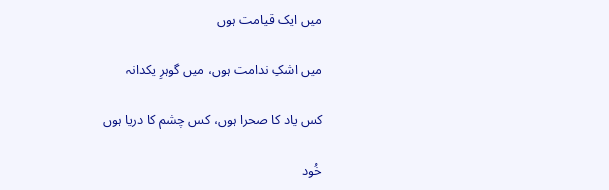میں ایک قیامت ہوں

میں اشکِ ندامت ہوں، میں گوہرِ یکدانہ

کس یاد کا صحرا ہوں، کس چشم کا دریا ہوں

خُود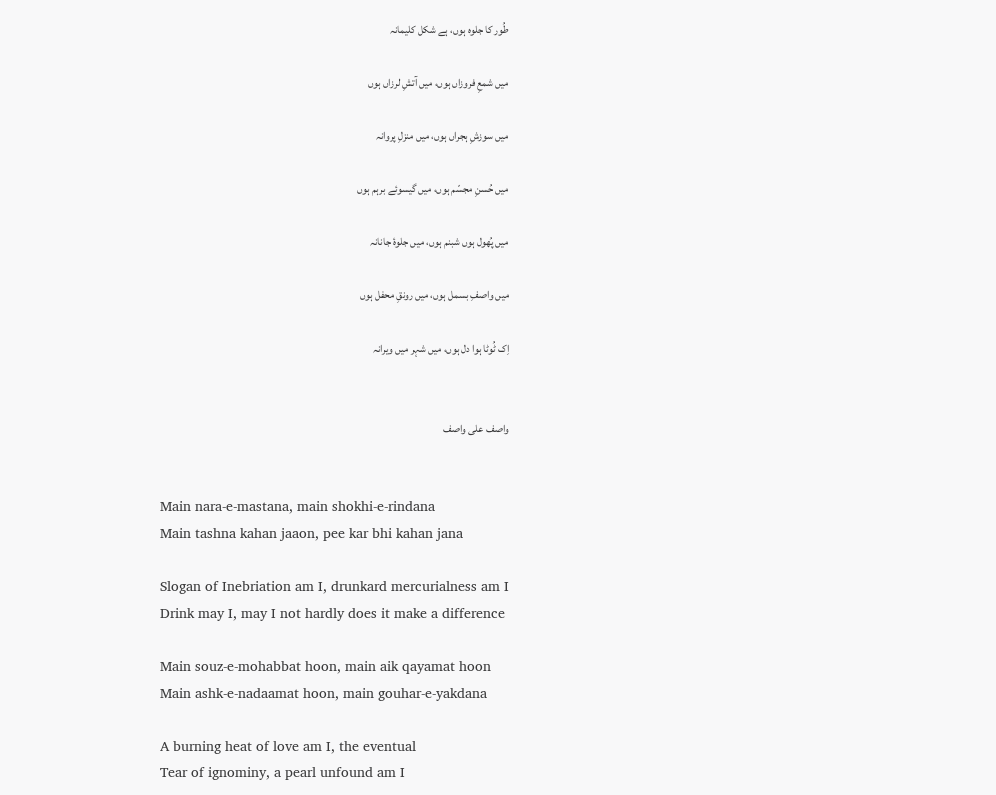طُور کا جلوہ ہوں، ہے شکل کلیمانہ

میں شمعِ فروزاں ہوں، میں آتشِ لرزاں ہوں

میں سوزشِ ہجراں ہوں، میں منزلِ پروانہ

میں حُسنِ مجسّم ہوں، میں گیسوئے برہم ہوں

میں پُھول ہوں شبنم ہوں، میں جلوۂ جانانہ

میں واصفِ بسمل ہوں، میں رونقِ محفل ہوں

اِک ٹُوٹا ہوا دل ہوں، میں شہر میں ویرانہ


واصف علی واصف


Main nara-e-mastana, main shokhi-e-rindana
Main tashna kahan jaaon, pee kar bhi kahan jana

Slogan of Inebriation am I, drunkard mercurialness am I
Drink may I, may I not hardly does it make a difference

Main souz-e-mohabbat hoon, main aik qayamat hoon
Main ashk-e-nadaamat hoon, main gouhar-e-yakdana

A burning heat of love am I, the eventual
Tear of ignominy, a pearl unfound am I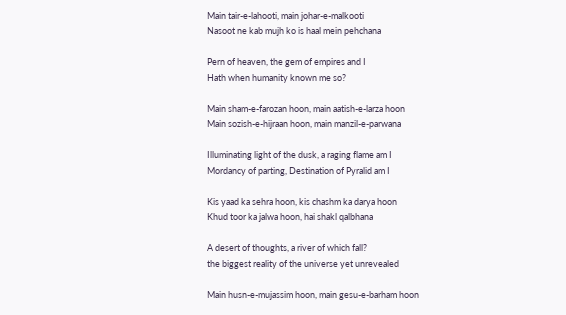Main tair-e-lahooti, main johar-e-malkooti
Nasoot ne kab mujh ko is haal mein pehchana

Pern of heaven, the gem of empires and I
Hath when humanity known me so?

Main sham-e-farozan hoon, main aatish-e-larza hoon
Main sozish-e-hijraan hoon, main manzil-e-parwana

Illuminating light of the dusk, a raging flame am I
Mordancy of parting, Destination of Pyralid am I

Kis yaad ka sehra hoon, kis chashm ka darya hoon
Khud toor ka jalwa hoon, hai shakl qalbhana

A desert of thoughts, a river of which fall?
the biggest reality of the universe yet unrevealed

Main husn-e-mujassim hoon, main gesu-e-barham hoon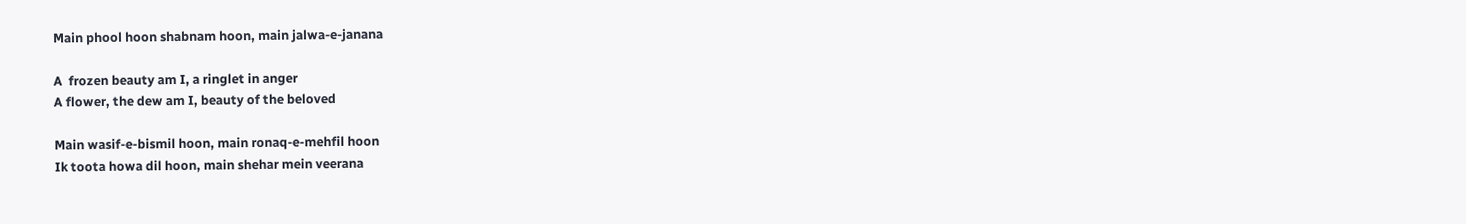Main phool hoon shabnam hoon, main jalwa-e-janana

A  frozen beauty am I, a ringlet in anger
A flower, the dew am I, beauty of the beloved

Main wasif-e-bismil hoon, main ronaq-e-mehfil hoon
Ik toota howa dil hoon, main shehar mein veerana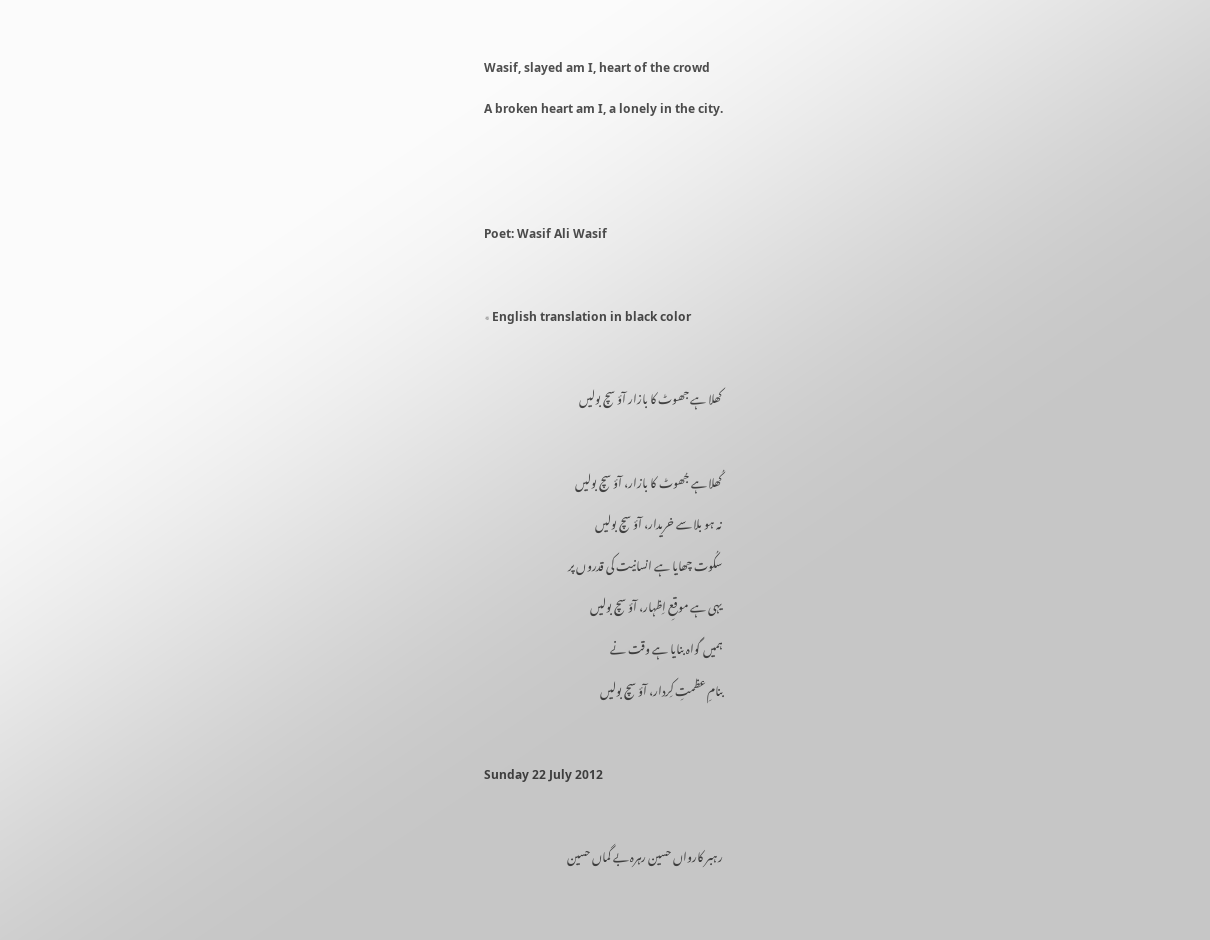Wasif, slayed am I, heart of the crowd
A broken heart am I, a lonely in the city.


Poet: Wasif Ali Wasif

٭ English translation in black color

کھلا ہے جھوٹ کا بازار آؤ سچ بولیں

کُھلا ہے جُھوٹ کا بازار، آؤ سچ بولیں
نہ ہو بلا سے خریدار، آؤ سچ بولیں
سکُوت چھایا ہے انسانیت کی قدروں پر
یہی ہے موقعِ اِظہار، آؤ سچ بولیں
ہمیں گواہ بنایا ہے وقت نے
بنامِ عظمتِ کِردار، آؤ سچ بولیں

Sunday 22 July 2012

رہبر کارواں حسین رہرہ بے گماں حسین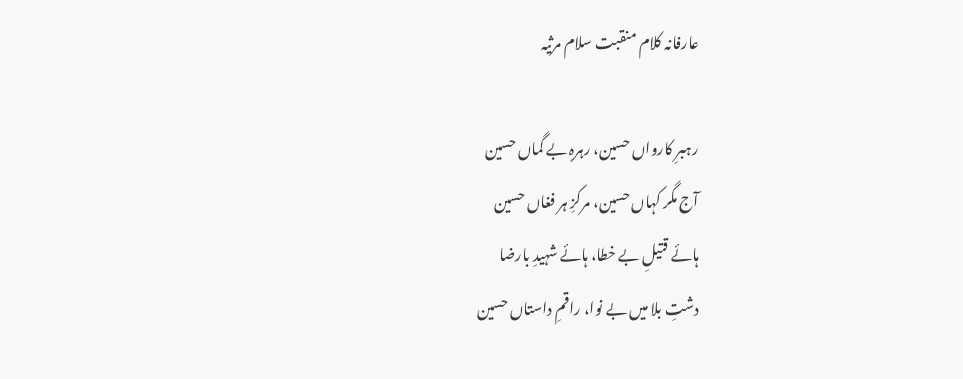عارفانہ کلام منقبت سلام مرثیہ

رہبرِ کارواں حسین، رہرہِ بے گماں حسین
آج مگر کہاں حسین، مرکزِ ہر فغاں حسین
ہائے قتیلِ بے خطا، ہائے شہیدِ بارضا
دشتِ بلا میں بے نوا، راقمِ داستاں حسین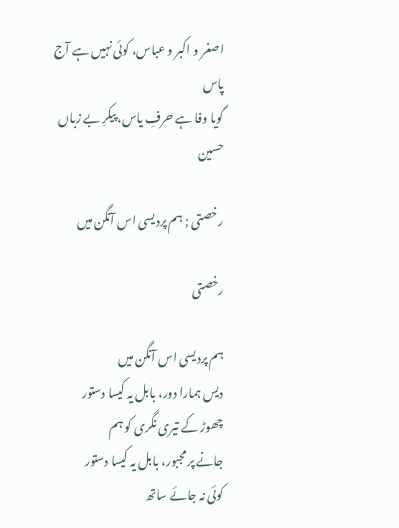اصغر و اکبر و عباس، کوئی نہیں ہے آج پاس
گویا وفا ہے حرفِ یاس، پیکرِ بے زباں حسین

رخصتی ; ہم پردیسی اس آنگن میں

رخصتی

ہم پردیسی اس آنگن میں
دیس ہمارا دور، بابل یہ کیسا دستور
چھوڑ کے تیری نگری کو ہم
جانے پر مجبور، بابل یہ کیسا دستور
کوئی نہ جائے ساتھ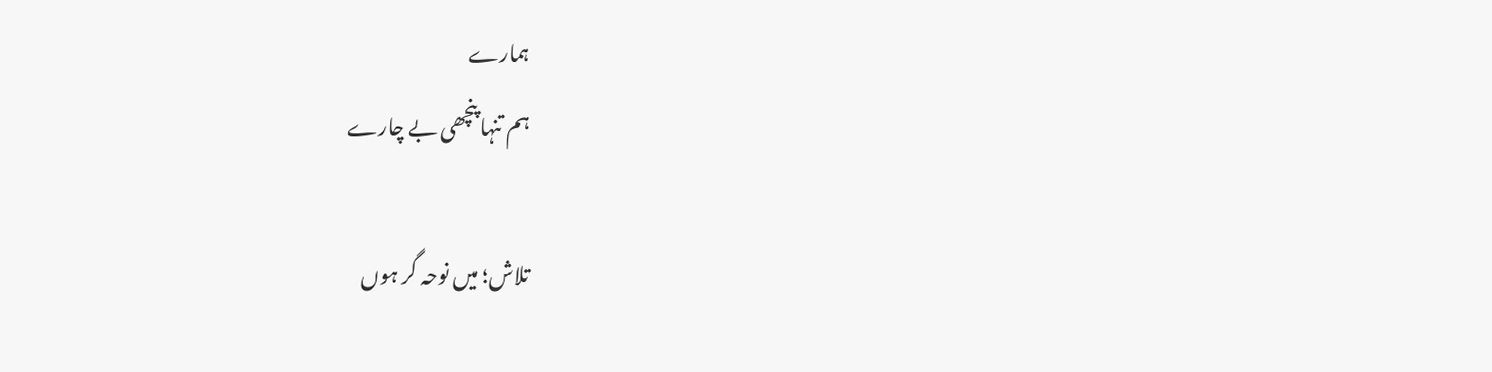ہمارے
ہم تنہا پنچھی بے چارے

تلاش؛ میں نوحہ گر ہوں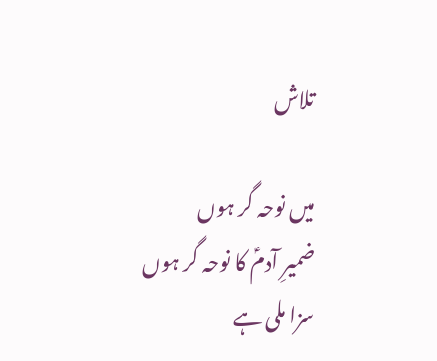تلاش

میں نوحہ گر ہوں
ضمیرِ آدمؑ کا نوحہ گر ہوں
سزا ملی ہے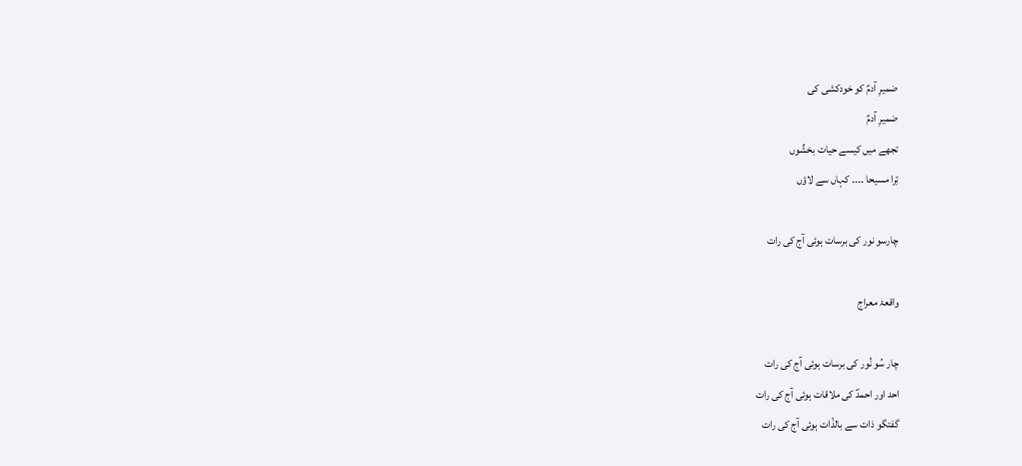ضمیرِ آدمؑ کو خودکشی کی
ضمیرِ آدمؑ
تجھے میں کیسے حیات بخشُوں
تِرا مسیحا ۔۔۔۔ کہاں سے لاؤں

چارسو نور کی برسات ہوئی آج کی رات

واقعۂ معراج

چار سُو نُور کی برسات ہوئی آج کی رات
احد اور احمدؐ کی ملاقات ہوئی آج کی رات
گفتگو ذات سے بالذّات ہوئی آج کی رات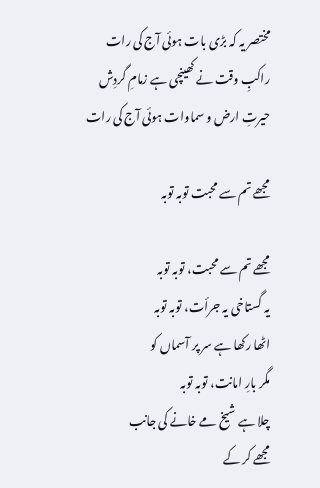مختصر یہ کہ بڑی بات ہوئی آج کی رات
راکبِ وقت نے کھینچی ہے زمامِ گردِش
حیرتِ ارض و سماوات ہوئی آج کی رات

مجھے تم سے محبت توبہ توبہ

مجھے تم سے محبت، توبہ توبہ
یہ گستاخی یہ جرأت، توبہ توبہ
اٹھا رکھا ہے سر پر آسماں کو
مگر بارِ امانت، توبہ توبہ
چلا ہے شیخ مے خانے کی جانب
مجھے کر کے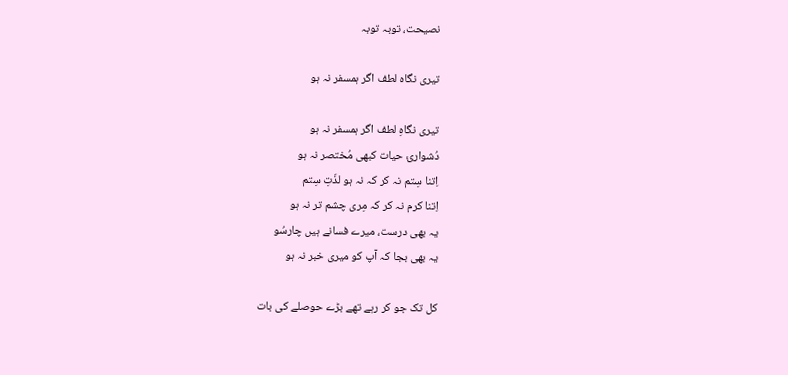نصیحت، توبہ توبہ

تیری نگاہ لطف اگر ہمسفر نہ ہو

تیری نگاہِ لطف اگر ہمسفر نہ ہو
دُشوارئ حیات کبھی مُختصر نہ ہو
اِتنا سِتم نہ کر کہ نہ ہو لذّتِ سِتم
اِتنا کرم نہ کر کہ مِری چشم تر نہ ہو
یہ بھی درست، میرے فسانے ہیں چارسُو
یہ بھی بجا کہ آپ کو میری خبر نہ ہو

کل تک جو کر رہے تھے بڑے حوصلے کی بات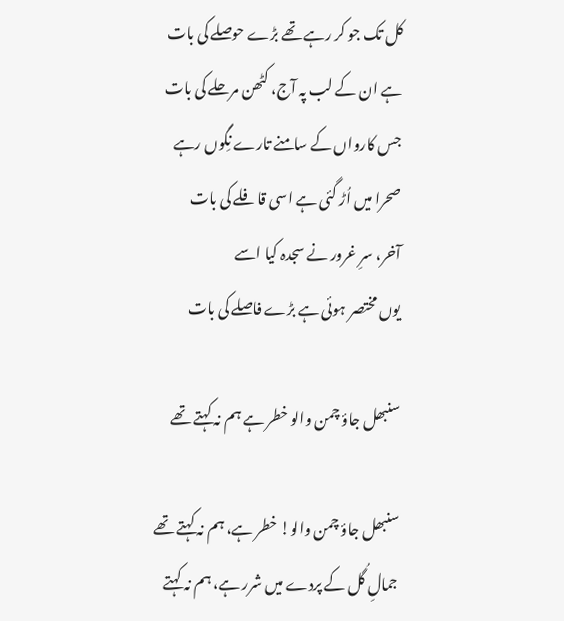کل تک جو کر رہے تھے بڑے حوصلے کی بات
ہے ان کے لب پہ آج، کٹھن مرحلے کی بات
جس کارواں کے سامنے تارے نِگوں رہے
صحرا میں اُڑ گئی ہے اسی قافلے کی بات
آخر، سرِ غرور نے سجدہ کیا اسے
یوں مختصر ہوئی ہے بڑے فاصلے کی بات

سنبھل جاؤ چمن والو خطر ہے ہم نہ کہتے تھے

سنبھل جاؤ چمن والو! خطر ہے، ہم نہ کہتے تھے
جمالِ گُل کے پردے میں شرر ہے، ہم نہ کہتے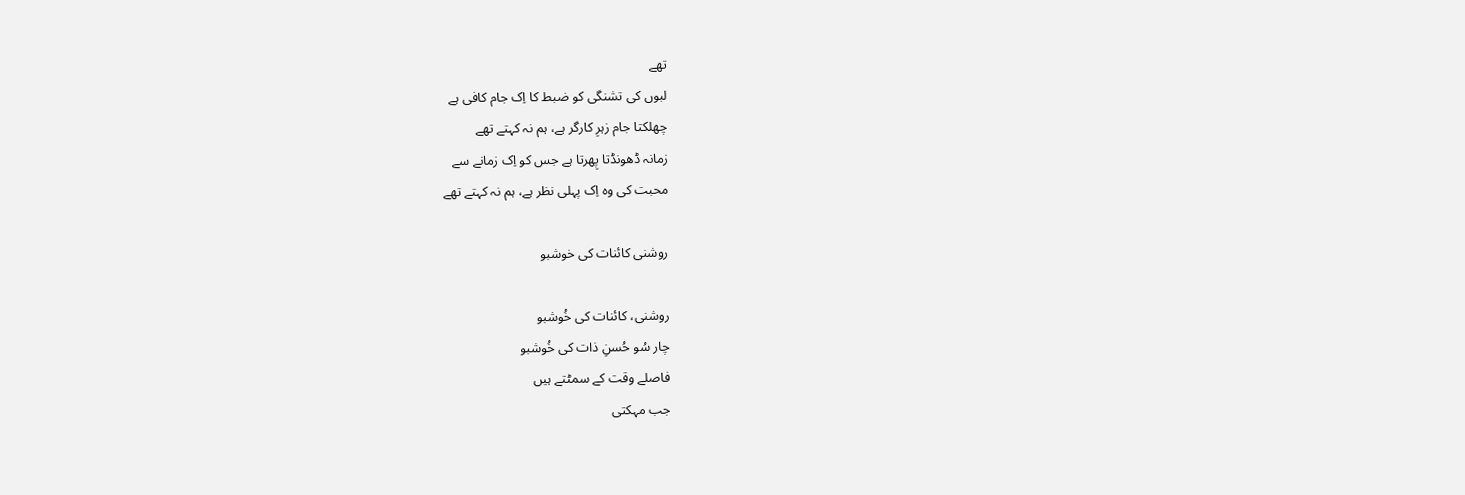تھے
لبوں کی تشنگی کو ضبط کا اِک جام کافی ہے
چھلکتا جام زہرِ کارگر ہے، ہم نہ کہتے تھے
زمانہ ڈھونڈتا پِھرتا ہے جس کو اِک زمانے سے
محبت کی وہ اِک پہلی نظر ہے، ہم نہ کہتے تھے

روشنی کائنات کی خوشبو

روشنی، کائنات کی خُوشبو
چار سُو حُسنِ ذات کی خُوشبو
فاصلے وقت کے سمٹتے ہیں
جب مہکتی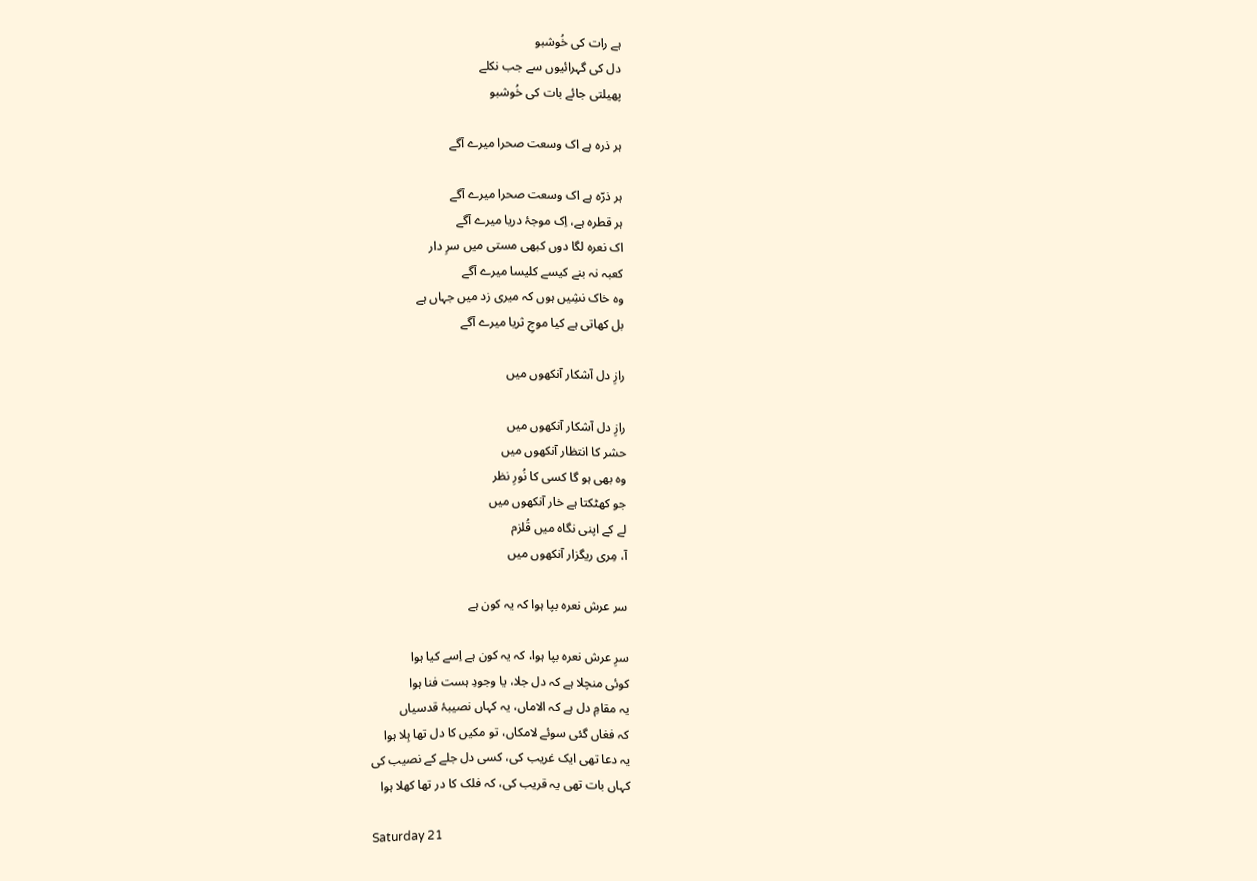ہے رات کی خُوشبو
دل کی گہرائیوں سے جب نکلے
پھیلتی جائے بات کی خُوشبو

ہر ذرہ ہے اک وسعت صحرا میرے آگے

ہر ذرّہ ہے اک وسعت صحرا میرے آگے
ہر قطرہ ہے، اِک موجۂ دریا میرے آگے
اک نعرہ لگا دوں کبھی مستی میں سرِ دار
کعبہ نہ بنے کیسے کلیسا میرے آگے
وہ خاک نشِیں ہوں کہ میری زد میں جہاں ہے
بل کھاتی ہے کیا موجِ ثریا میرے آگے

رازِ دل آشکار آنکھوں میں

رازِ دل آشکار آنکھوں میں
حشر کا انتظار آنکھوں میں
وہ بھی ہو گا کسی کا نُورِ نظر
جو کھٹکتا ہے خار آنکھوں میں
لے کے اپنی نگاہ میں قُلزم
آ، مِری ریگزار آنکھوں میں

سر عرش نعرہ بپا ہوا کہ یہ کون ہے

سرِ عرش نعرہ بپا ہوا، کہ یہ کون ہے اِسے کیا ہوا
کوئی منچلا ہے کہ دل جلا، یا وجودِ ہست فنا ہوا
یہ مقامِ دل ہے کہ الاماں، یہ کہاں نصیبۂ قدسیاں
کہ فغاں گئی سوئے لامکاں، تو مکیں کا دل تھا ہِلا ہوا
یہ دعا تھی ایک غریب کی، کسی دل جلے کے نصیب کی
کہاں بات تھی یہ قریب کی، کہ فلک کا در تھا کھلا ہوا

Saturday 21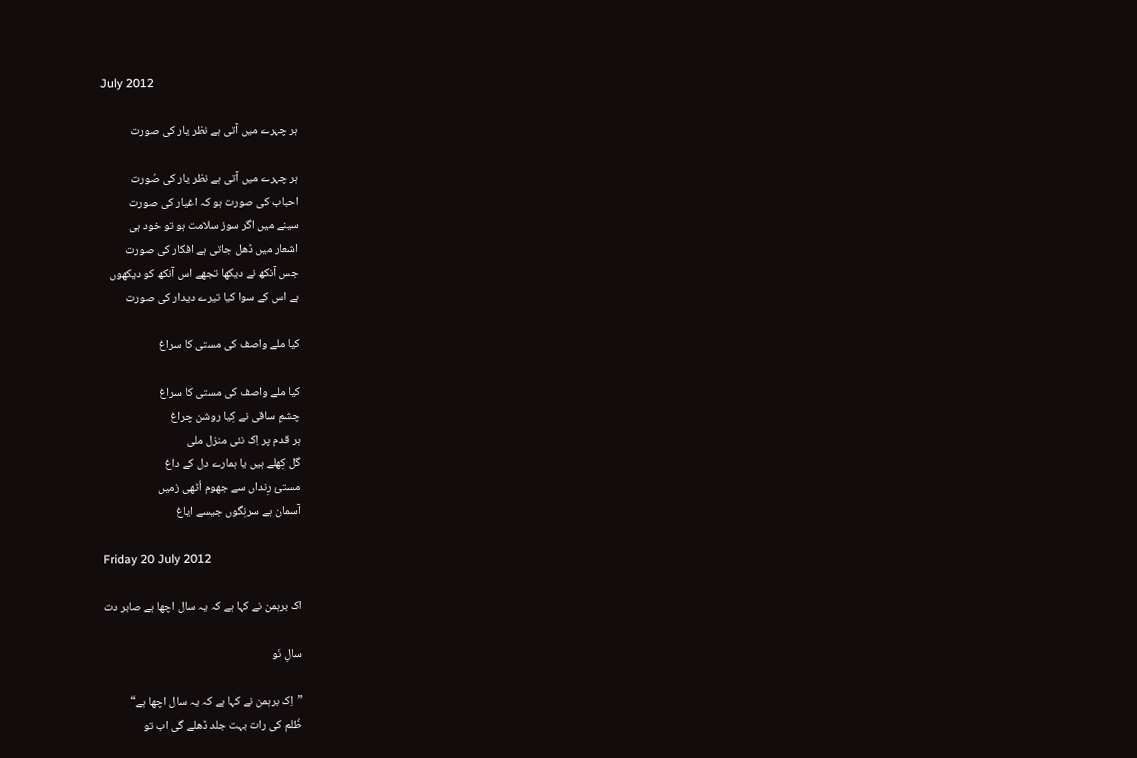July 2012

ہر چہرے میں آتی ہے نظر یار کی صورت

ہر چہرے میں آتی ہے نظر یار کی صُورت
احباب کی صورت ہو کہ اغیار کی صورت
سینے میں اگر سوز سلامت ہو تو خود ہی
اشعار میں ڈھل جاتی ہے افکار کی صورت
جس آنکھ نے دیکھا تجھے اس آنکھ کو دیکھوں
ہے اس کے سوا کیا تیرے دیدار کی صورت

کیا ملے واصف کی مستی کا سراغ

کیا ملے واصف کی مستی کا سراغ
چشمِ ساقی نے کِیا روشن چراغ
ہر قدم پر اِک نئی منزل ملی
گل کِھلے ہیں یا ہمارے دل کے داغ
مستئ رِنداں سے جھوم اُٹھی زمیں
آسمان ہے سرنِگوں جیسے ایاغ

Friday 20 July 2012

اک برہمن نے کہا ہے کہ یہ سال اچھا ہے صابر دت

سالِ نَو

”اِک برہمن نے کہا ہے کہ یہ سال اچھا ہے“
ظُلم کی رات بہت جلد ڈھلے گی اب تو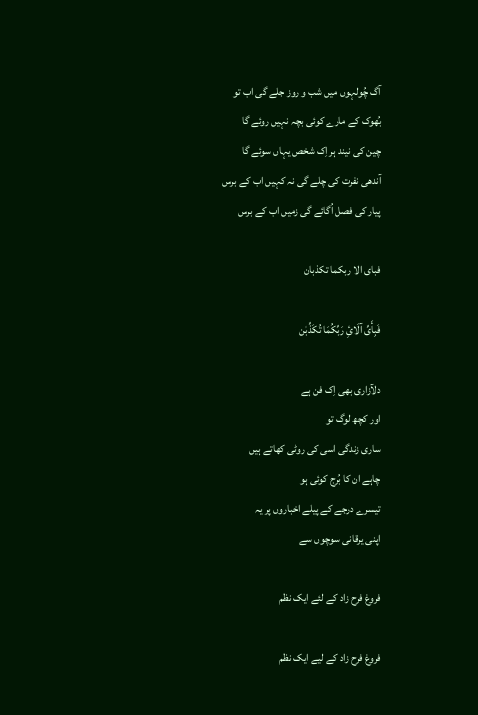آگ چُولہوں میں شب و روز جلے گی اب تو
بُھوک کے مارے کوئی بچہ نہیں روئے گا
چین کی نیند ہر اِک شخص یہاں سوئے گا
آندھی نفرت کی چلے گی نہ کہیں اب کے برس
پیار کی فصل اُگائے گی زمیں اب کے برس

فبای الا ربکما تکذبان

فَبِأَیِّ آلَائِ رَبِّکُمَا تُکَذِّبٰن

دلآزاری بھی اِک فن ہے
اور کچھ لوگ تو
ساری زندگی اسی کی روٹی کھاتے ہیں
چاہے ان کا بُرج کوئی ہو
تیسرے درجے کے پیلے اخباروں پر یہ
اپنی یرقانی سوچوں سے

فروغ فرح زاد کے لئے ایک نظم

فروغ فرح زاد کے لیے ایک نظم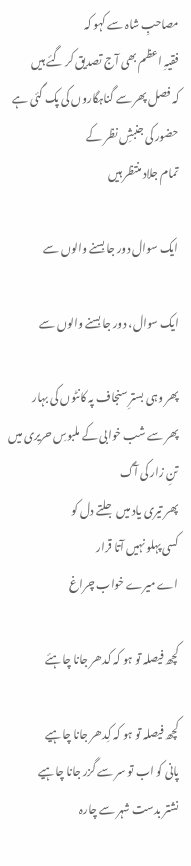مصاحبِ شاہ سے کہو کہ
فقیہِ اعظم بھی آج تصدیق کر گئے ہیں
کہ فصل پھر سے گناہگاروں کی پک گئی ہے
حضور کی جنبشِ نظر کے
تمام جلاد منتظر ہیں

ایک سوال دور جا بسنے والوں سے

ایک سوال، دور جا بسنے والوں سے

پھر وہی بسترِ سنجاف پہ کانٹوں کی بہار
پھر سے شب خوابی کے ملبوسِ حریری میں تنِ زار کی آگ
پھر تیری یاد میں جلتے دل کو
کسی پہلو نہیں آتا قرار
اے میرے خواب چراغ

کچھ فیصلہ تو ہو کہ کدھر جانا چاہئے

کچھ فیصلہ تو ہو کہ کِدھر جانا چاہیے
پانی کو اب تو سر سے گزر جانا چاہیے
نشتر بدست شہر سے چارہ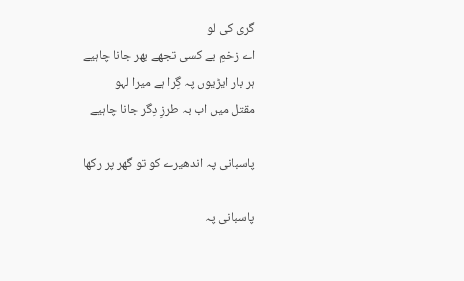گری کی لو
اے زخمِ بے کسی تجھے بھر جانا چاہیے
ہر بار ایڑیوں پہ گِرا ہے میرا لہو
مقتل میں اب بہ طرزِ دِگر جانا چاہیے

پاسبانی پہ اندھیرے کو تو گھر پر رکھا

پاسبانی پہ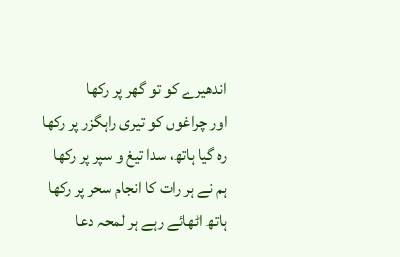اندھیرے کو تو گھر پر رکھا
اور چراغوں کو تیری راہگزر پر رکھا
رہ گیا ہاتھ، سدا تیغ و سپر پر رکھا
ہم نے ہر رات کا انجام سحر پر رکھا
ہاتھ اٹھائے رہے ہر لمحہ دعا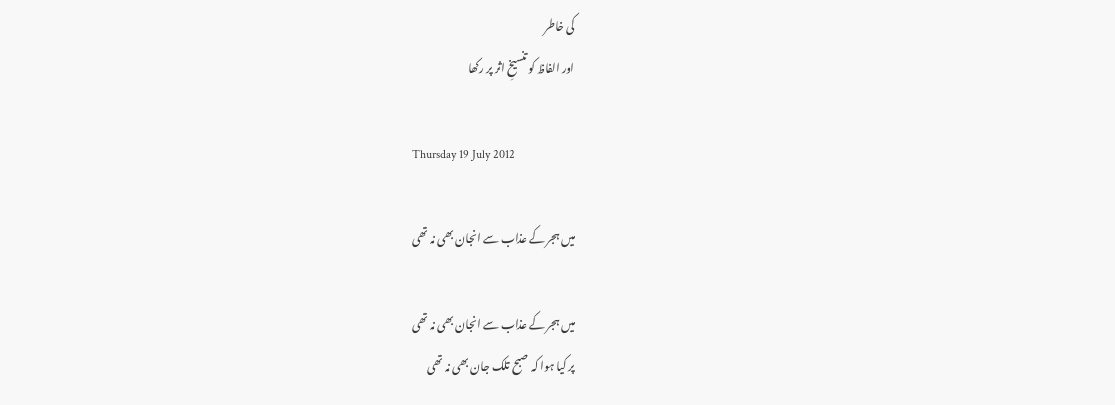کی خاطر
اور الفاظ کو تنسیخِ اثر پر رکھا

Thursday 19 July 2012

میں ہجر کے عذاب سے انجان بھی نہ تھی

میں ہجر کے عذاب سے انجان بھی نہ تھی
پر کیا ہوا کہ صبح تلک جان بھی نہ تھی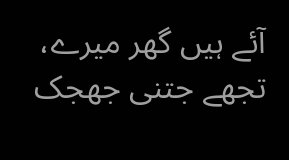آئے ہیں گھر میرے، تجھے جتنی جھجک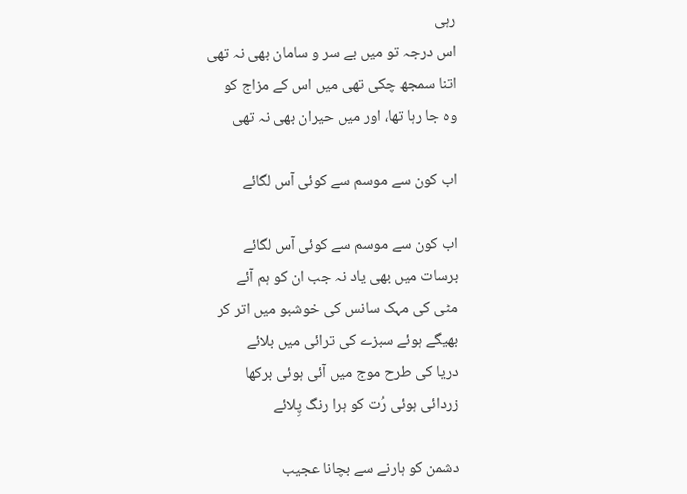رہی
اس درجہ تو میں بے سر و سامان بھی نہ تھی
اتنا سمجھ چکی تھی میں اس کے مزاج کو
وہ جا رہا تھا، اور میں حیران بھی نہ تھی

اب کون سے موسم سے کوئی آس لگائے

اب کون سے موسم سے کوئی آس لگائے
برسات میں بھی یاد نہ جب ان کو ہم آئے
مٹی کی مہک سانس کی خوشبو میں اتر کر
بھیگے ہوئے سبزے کی ترائی میں بلائے
دریا کی طرح موج میں آئی ہوئی برکھا
زردائی ہوئی رُت کو ہرا رنگ پِلائے

دشمن کو ہارنے سے بچانا عجیب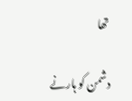تھا

دشمن کو ہارنے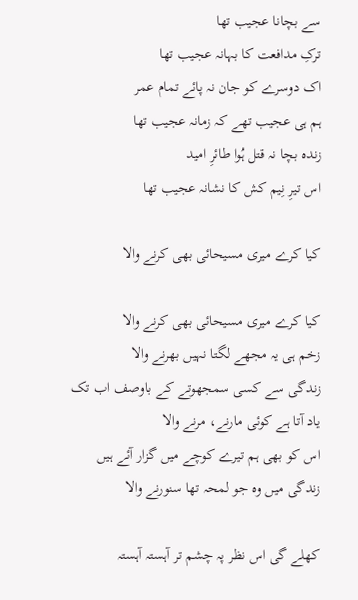سے بچانا عجیب تھا
ترکِ مدافعت کا بہانہ عجیب تھا
اک دوسرے کو جان نہ پائے تمام عمر
ہم ہی عجیب تھے کہ زمانہ عجیب تھا
زندہ بچا نہ قتل ہُوا طائرِ امید
اس تیرِ نِیم کش کا نشانہ عجیب تھا

کیا کرے میری مسیحائی بھی کرنے والا

کیا کرے میری مسیحائی بھی کرنے والا
زخم ہی یہ مجھے لگتا نہیں بھرنے والا
زندگی سے کسی سمجھوتے کے باوصف اب تک
یاد آتا ہے کوئی مارنے، مرنے والا
اس کو بھی ہم تیرے کوچے میں گزار آئے ہیں
زندگی میں وہ جو لمحہ تھا سنورنے والا

کھلے گی اس نظر پہ چشم تر آہستہ آہستہ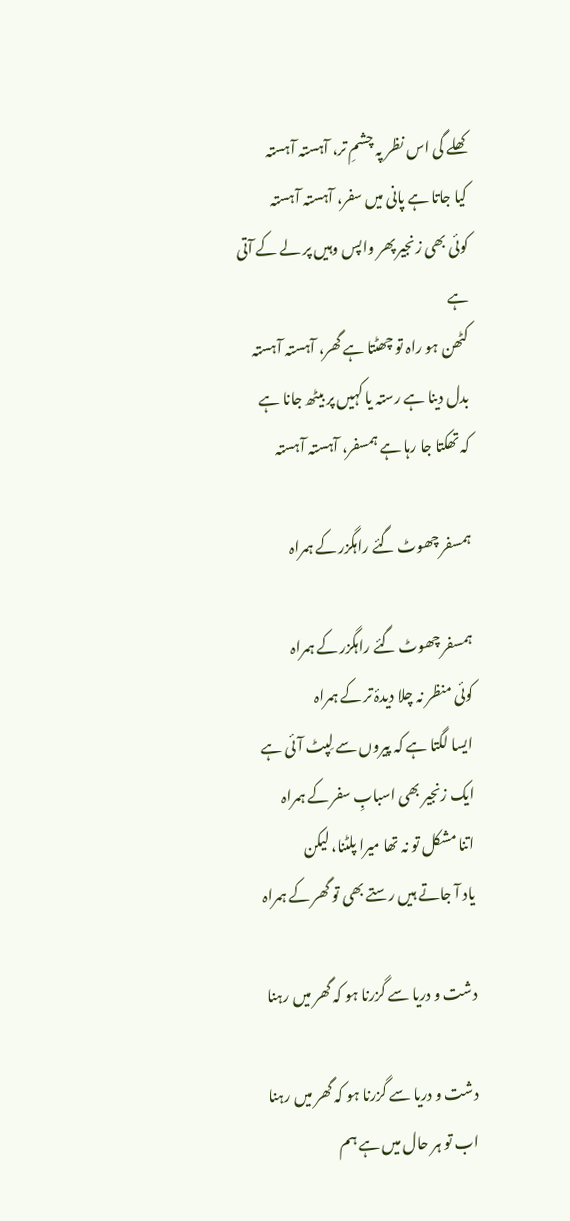کھلے گی اس نظر پہ چشمِ تر، آہستہ آہستہ
کیا جاتا ہے پانی میں سفر، آہستہ آہستہ
کوئی بھی زنجیر پھر واپس وہیں پر لے کے آتی ہے
کٹھن ہو راہ تو چھٹتا ہے گھر، آہستہ آہستہ
بدل دینا ہے رستہ یا کہیں پر بیٹھ جانا ہے
کہ تھکتا جا رہا ہے ہمسفر، آہستہ آہستہ

ہمسفر چھوٹ گئے راہگزر کے ہمراہ

ہمسفر چھوٹ گئے راہگزر کے ہمراہ
کوئی منظر نہ چلا دیدۂ تر کے ہمراہ
ایسا لگتا ہے کہ پیروں سے لِپٹ آئی ہے
ایک زنجیر بھی اسبابِ سفر کے ہمراہ
اتنا مشکل تو نہ تھا میرا پلٹنا، لیکن
یاد آ جاتے ہیں رستے بھی تو گھر کے ہمراہ

دشت و دریا سے گزرنا ہو کہ گھر میں رہنا

دشت و دریا سے گزرنا ہو کہ گھر میں رہنا
اب تو ہر حال میں ہے ہم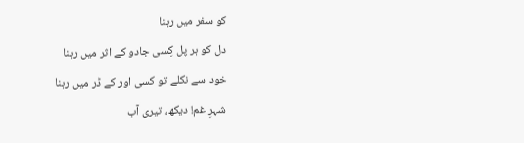کو سفر میں رہنا
دل کو ہر پل کِسی جادو کے اثر میں رہنا
خود سے نکلے تو کسی اور کے ڈر میں رہنا
شہرِ غم! دیکھ، تیری آب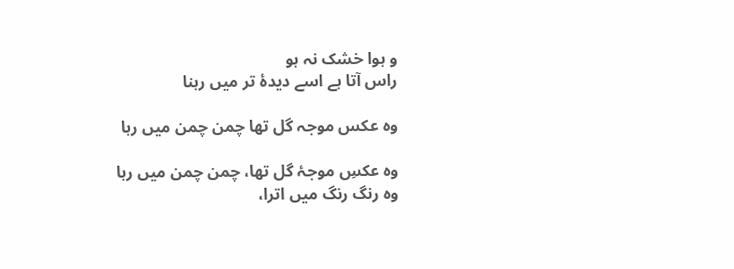و ہوا خشک نہ ہو
راس آتا ہے اسے دیدۂ تر میں رہنا

وہ عکس موجہ گل تھا چمن چمن میں رہا

وہ عکسِ موجۂ گل تھا، چمن چمن میں رہا
وہ رنگ رنگ میں اترا،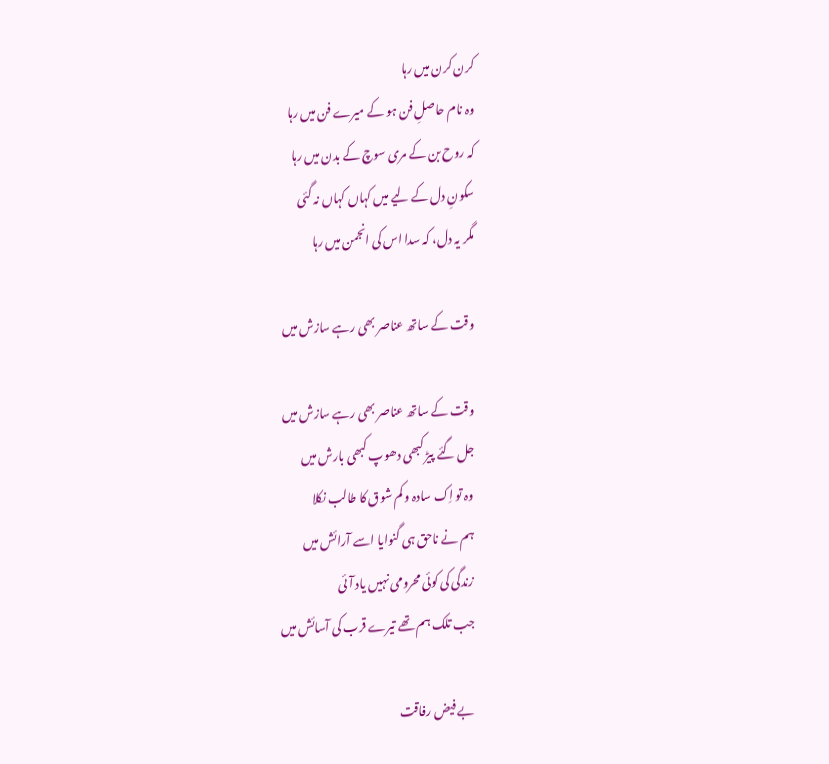کرن کرن میں رہا
وہ نام حاصلِ فن ہو کے میرے فن میں رہا
کہ روح بن کے مری سوچ کے بدن میں رہا
سکونِ دل کے لیے میں کہاں کہاں نہ گئی
مگر یہ دل، کہ سدا اس کی انجمن میں رہا

وقت کے ساتھ عناصر بھی رہے سازش میں

وقت کے ساتھ عناصر بھی رہے سازش میں
جل گئے پیڑ کبھی دھوپ کبھی بارش میں
وہ تو اِک سادہ و کم شوق کا طالب نکلا
ہم نے ناحق ہی گنوایا اسے آرائش میں
زندگی کی کوئی محرومی نہیں یاد آئی
جب تلک ہم تھے تیرے قرب کی آسائش میں

بے فیض رفاقت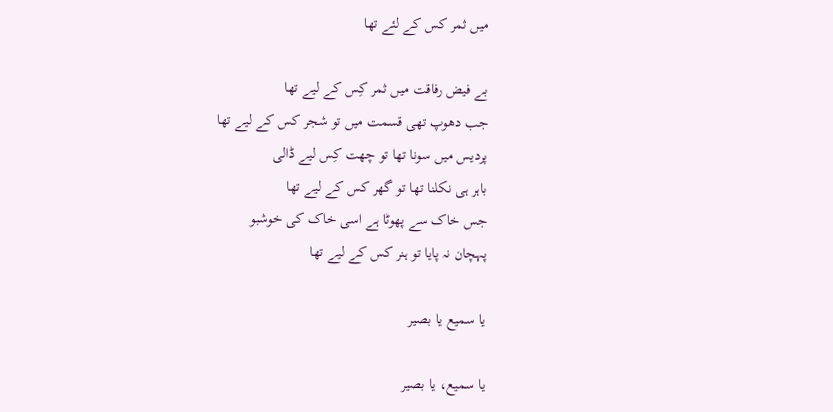میں ثمر کس کے لئے تھا

بے فیض رفاقت میں ثمر کِس کے لیے تھا
جب دھوپ تھی قسمت میں تو شجر کس کے لیے تھا
پردیس میں سونا تھا تو چھت کِس لیے ڈالی
باہر ہی نکلنا تھا تو گھر کس کے لیے تھا
جس خاک سے پھوٹا ہے اسی خاک کی خوشبو
پہچان نہ پایا تو ہنر کس کے لیے تھا

یا سمیع یا بصیر

یا سمیع، یا بصیر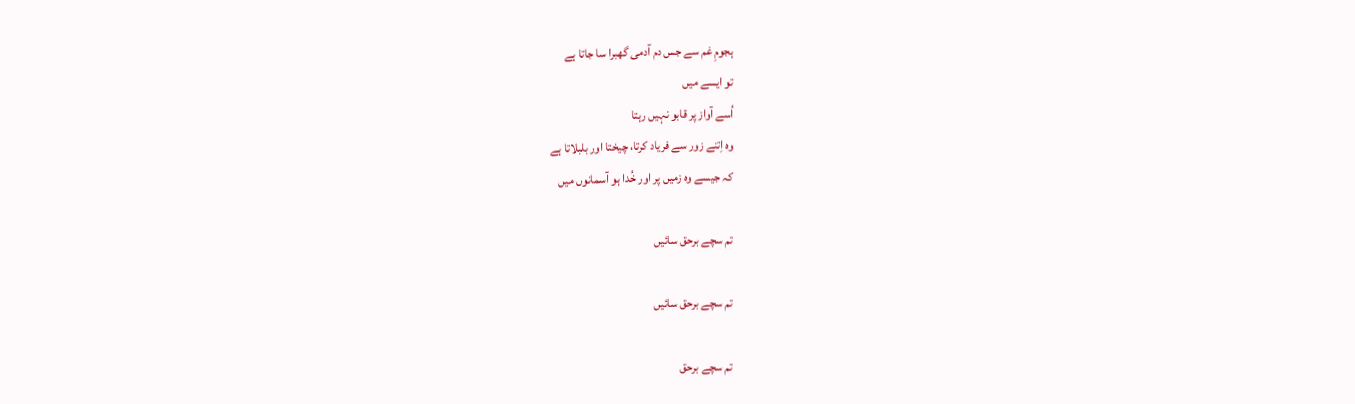ہجومِ غم سے جس دم آدمی گھبرا سا جاتا ہے
تو ایسے میں
اُسے آواز پر قابو نہیں رہتا
وہ اِتنے زور سے فریاد کرتا، چیختا اور بلبلاتا ہے
کہ جیسے وہ زمیں پر اور خُدا ہو آسمانوں میں

تم سچے برحق سائیں

تم سچے برحق سائیں

تم سچے برحق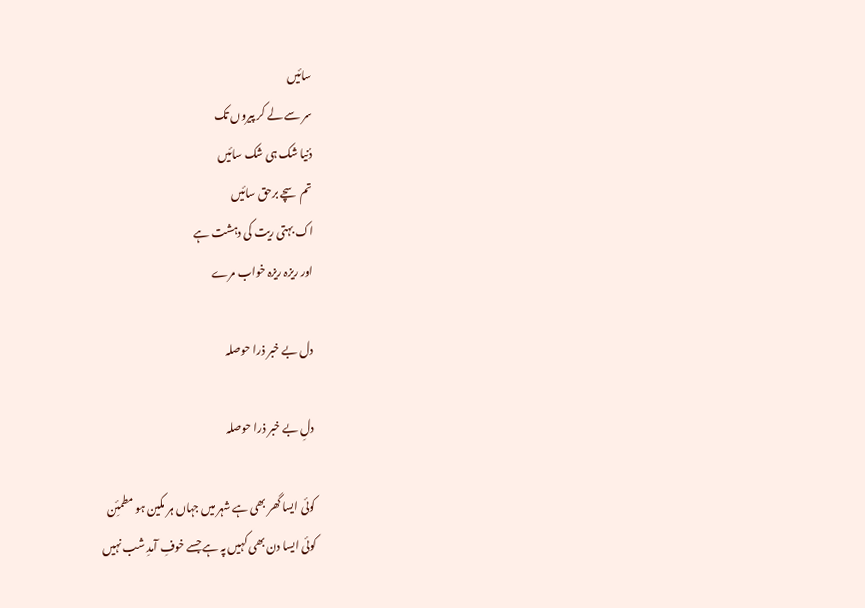سائیں
سر سے لے کر پیروں تک
دُنیا شک ہی شک سائیں
تم سچے برحق سائیں
اک بہتی ریت کی دہشت ہے
اور ریزہ ریزہ خواب مرے

دل بے خبر ذرا حوصلہ

دلِ بے خبر ذرا حوصلہ

کوئی ایسا گھر بھی ہے شہر میں جہاں ہر مکین ہو مطمئِن
کوئی ایسا دن بھی کہیں پہ ہے جسے خوفِ آمدِ شب نہیں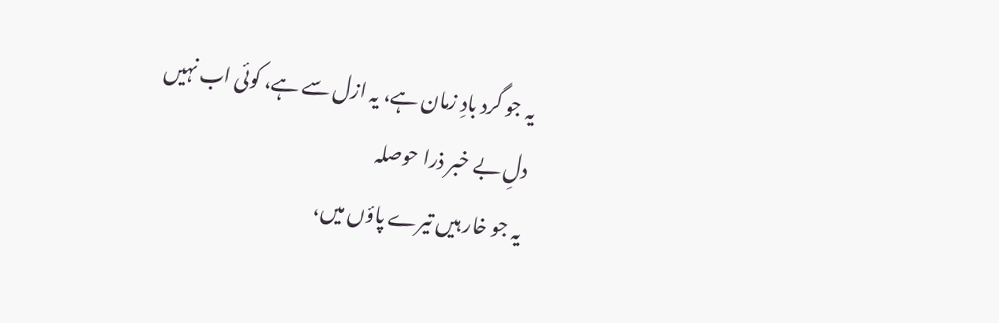یہ جو گرد بادِ زمان ہے، یہ ازل سے ہے، کوئی اب نہیں
دلِ بے خبر ذرا حوصلہ
یہ جو خار ہیں تیرے پاؤں میں،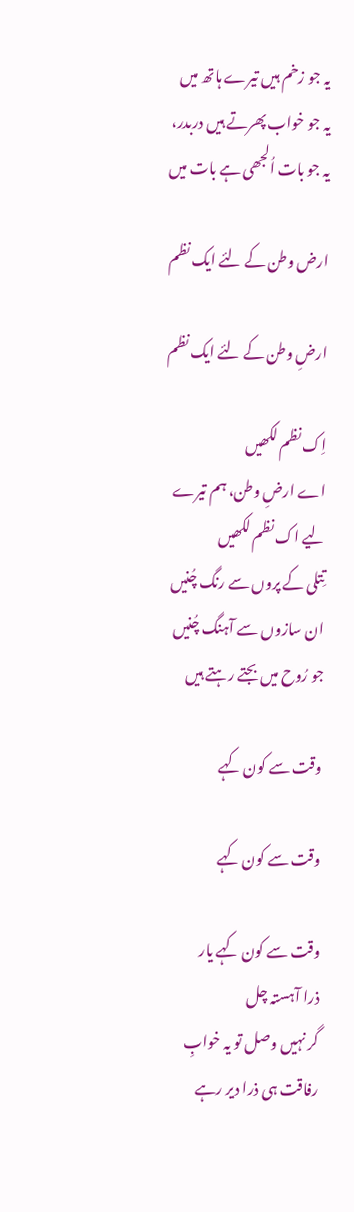یہ جو زخم ہیں تیرے ہاتھ میں
یہ جو خواب پھرتے ہیں دربدر، یہ جو بات اُلجھی ہے بات میں

ارض وطن کے لئے ایک نظم

ارضِ وطن کے لئے ایک نظم

اِک نظم لکھیں
اے ارضِ وطن، ہم تیرے لیے اک نظم لکھیں
تِتلی کے پروں سے رنگ چُنیں
ان سازوں سے آہنگ چُنیں
جو رُوح میں بجتے رہتے ہیں

وقت سے کون کہے

وقت سے کون کہے

وقت سے کون کہے یار
ذرا آہستہ چل
گر نہیں وصل تو یہ خوابِ رفاقت ہی ذرا دیر رہے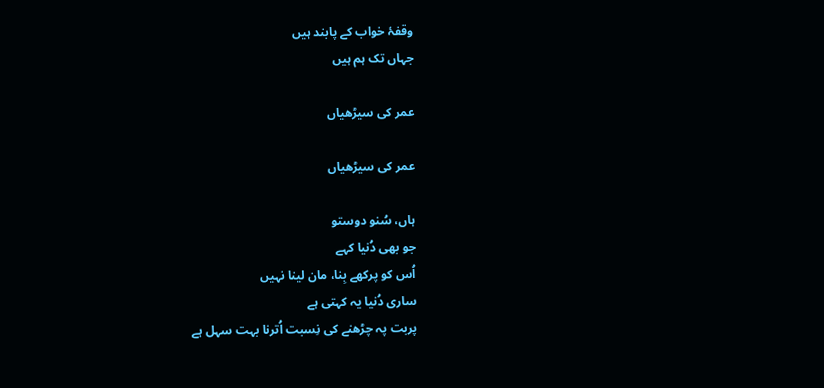وقفۂ خواب کے پابند ہیں
جہاں تک ہم ہیں

عمر کی سیڑھیاں

عمر کی سیڑھیاں

ہاں، سُنو دوستو
جو بھی دُنیا کہے
اُس کو پرکھے بِنا، مان لینا نہیں
ساری دُنیا یہ کہتی ہے
پربت پہ چڑھنے کی نِسبت اُترنا بہت سہل ہے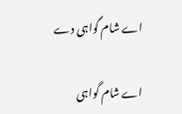اے شام گواہی دے

اے شام گواہی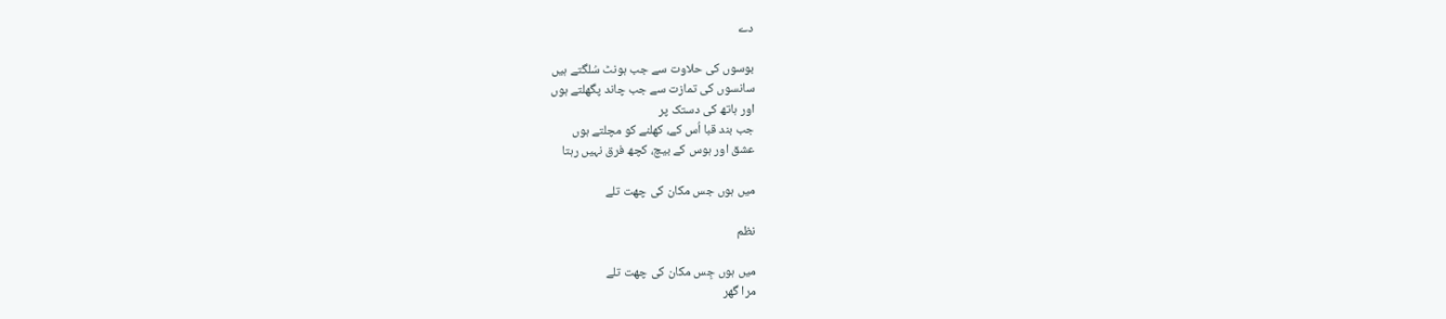دے

بوسوں کی حلاوت سے جب ہونٹ سُلگتے ہيں
سانسوں کی تمازت سے جب چاند پگھلتے ہوں
اور ہاتھ کی دستک پر
جب بند قبا اُس کے، کھلنے کو مچلتے ہوں
عشق اور ہوس کے بيچ، کچھ فرق نہيں رہتا

میں ہوں جس مکان کی چھت تلے

نظم

میں ہوں جِس مکان کی چھت تلے
مرا گھر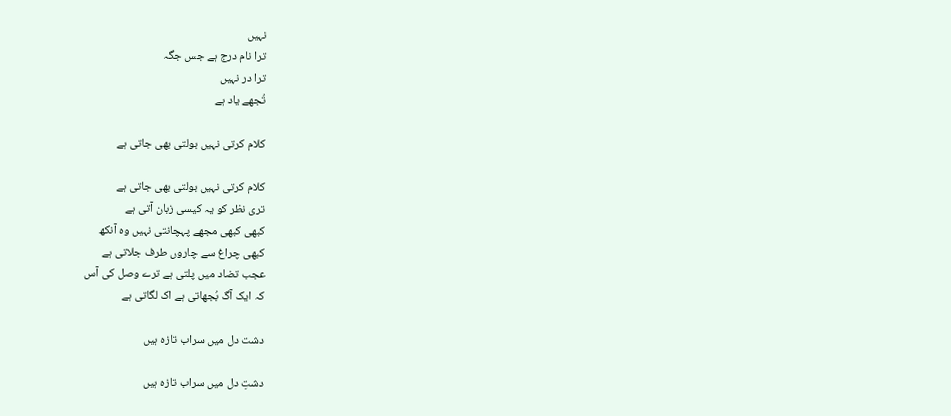نہیں
ترا نام درج ہے جس جگہ
ترا در نہیں
تُجھے یاد ہے

کلام کرتی نہیں بولتی بھی جاتی ہے

کلام کرتی نہیں بولتی بھی جاتی ہے
تری نظر کو یہ کیسی زبان آتی ہے
کبھی کبھی مجھے پہچانتی نہیں وہ آنکھ
کبھی چراغ سے چاروں طرف جلاتی ہے
عجب تضاد میں پلتی ہے ترے وصل کی آس
کہ ایک آگ بُجھاتی ہے اک لگاتی ہے

دشت دل میں سراب تازہ ہیں

دشتِ دل میں سراب تازہ ہیں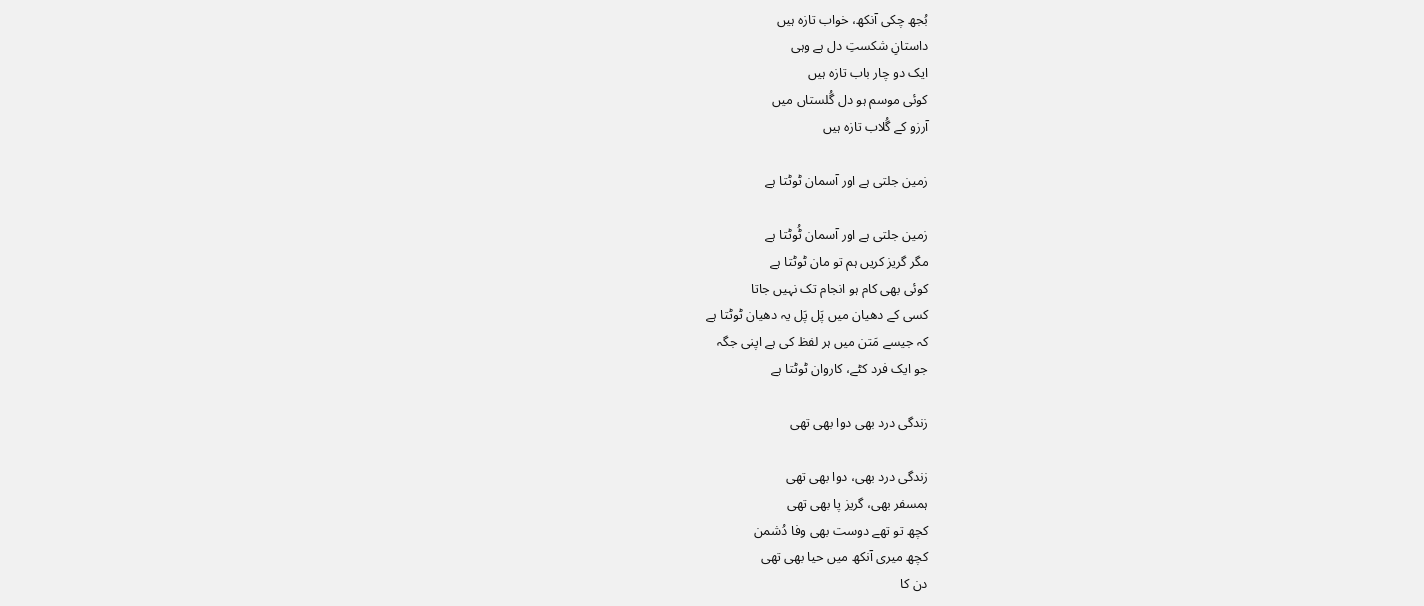بُجھ چکی آنکھ، خواب تازہ ہیں
داستانِ شکستِ دل ہے وہی
ایک دو چار باب تازہ ہیں
کوئی موسم ہو دل گُلستاں میں
آرزو کے گُلاب تازہ ہیں

زمین جلتی ہے اور آسمان ٹوٹتا ہے

زمین جلتی ہے اور آسمان ٹُوٹتا ہے
مگر گریز کریں ہم تو مان ٹوٹتا ہے
کوئی بھی کام ہو انجام تک نہیں جاتا
کسی کے دھیان میں پَل پَل یہ دھیان ٹوٹتا ہے
کہ جیسے مَتن میں ہر لفظ کی ہے اپنی جگہ
جو ایک فرد کٹے، کاروان ٹوٹتا ہے

زندگی درد بھی دوا بھی تھی

زندگی درد بھی، دوا بھی تھی
ہمسفر بھی، گریز پا بھی تھی
کچھ تو تھے دوست بھی وفا دُشمن
کچھ میری آنکھ میں حیا بھی تھی
دن کا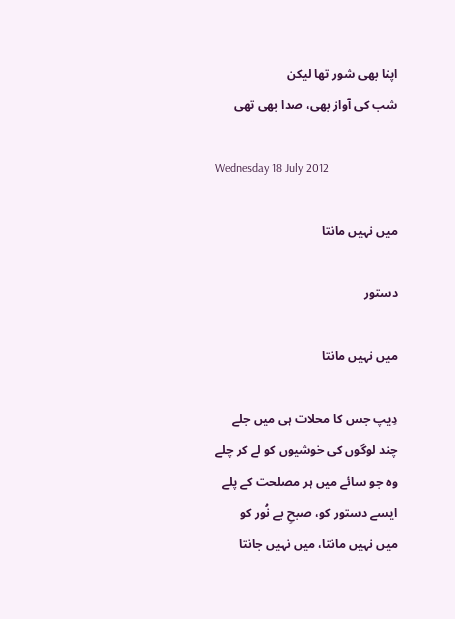اپنا بھی شور تھا لیکن
شب کی آواز بھی، صدا بھی تھی

Wednesday 18 July 2012

میں نہیں مانتا

دستور

میں نہیں مانتا

دِیپ جس کا محلات ہی میں جلے
چند لوگوں کی خوشیوں کو لے کر چلے
وہ جو سائے میں ہر مصلحت کے پلے
ایسے دستور کو، صبحِ بے نُور کو
میں نہیں مانتا، میں نہیں جانتا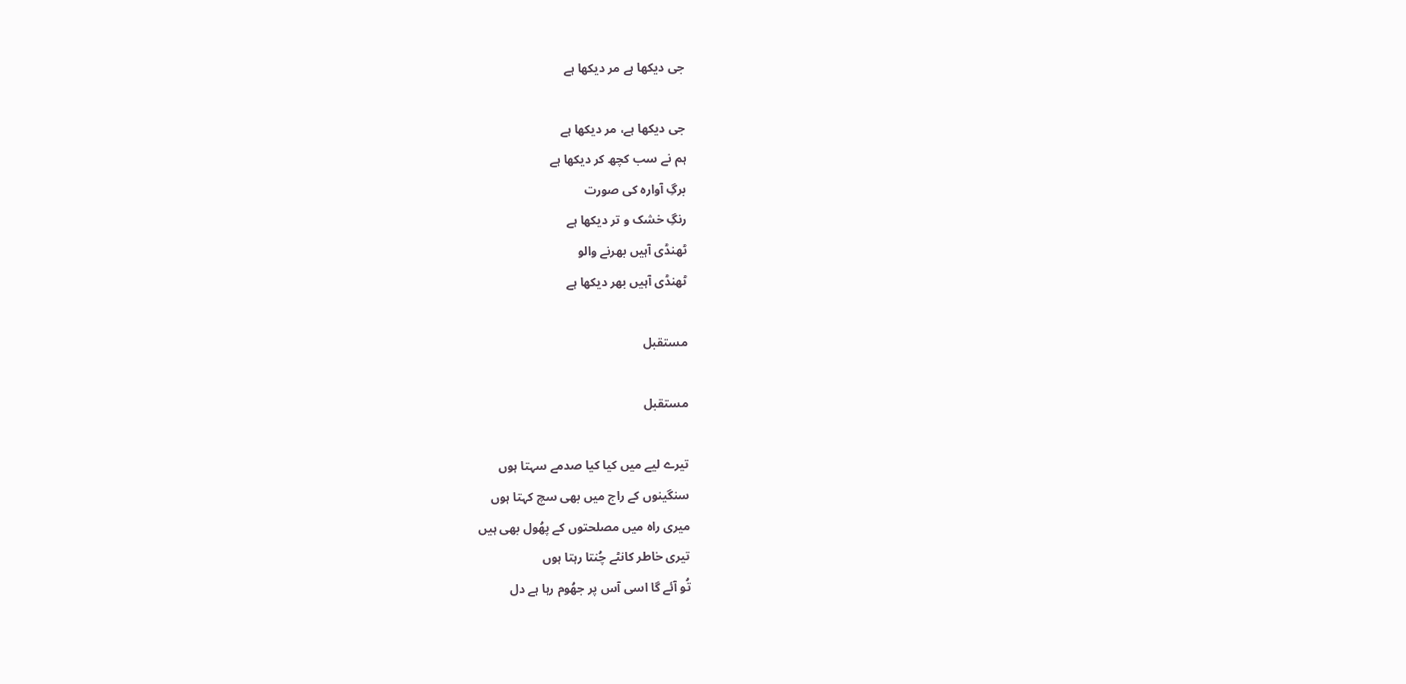جی دیکھا ہے مر دیکھا ہے

جی دیکھا ہے، مر دیکھا ہے
ہم نے سب کچھ کر دیکھا ہے
برگِ آوارہ کی صورت
رنگِ خشک و تر دیکھا ہے
ٹھنڈی آہیں بھرنے والو
ٹھنڈی آہیں بھر دیکھا ہے

مستقبل

مستقبل

تیرے لیے میں کیا کیا صدمے سہتا ہوں
سنگینوں کے راج میں بھی سچ کہتا ہوں
میری راہ میں مصلحتوں کے پھُول بھی ہیں
تیری خاطر کانٹے چُنتا رہتا ہوں
تُو آئے گا اسی آس پر جھُوم رہا ہے دل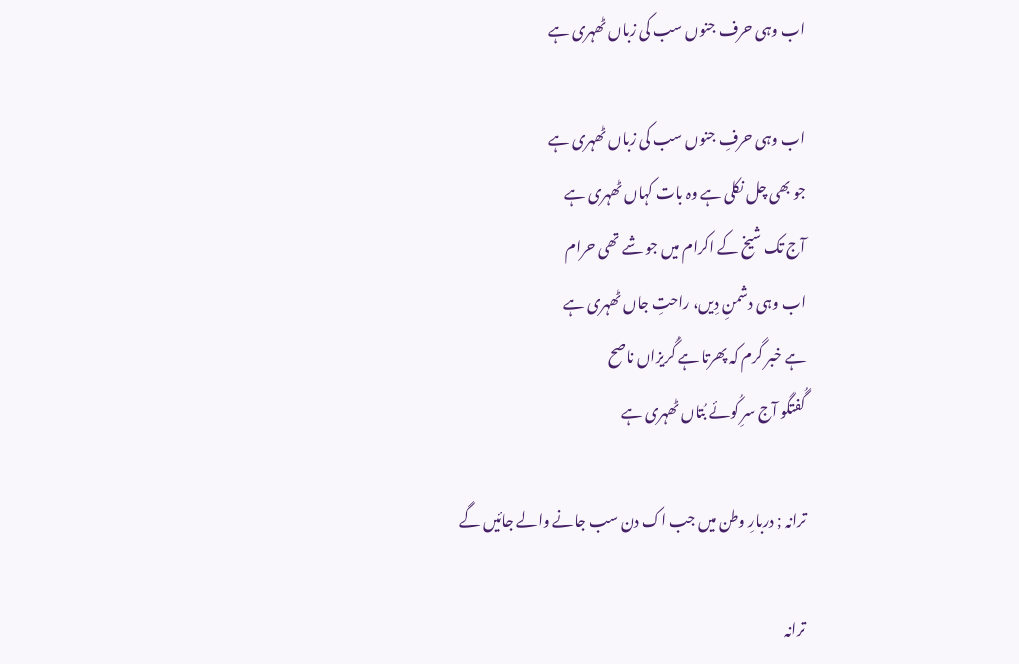اب وہی حرف جنوں سب کی زباں ٹھہری ہے

اب وہی حرفِ جنوں سب کی زباں ٹھہری ہے
جو بھی چل نکلی ہے وہ بات کہاں ٹھہری ہے
آج تک شیخ کے اکرام میں جو شے تھی حرام
اب وہی دشمنِ دِیں، راحتِ جاں ٹھہری ہے
ہے خبر گرم کہ پھرتا ہے گُریزاں ناصح
گُفتگو آج سرِ کُوئے بُتاں ٹھہری ہے

ترانہ ; دربارِ وطن میں جب اک دن سب جانے والے جائیں گے

ترانہ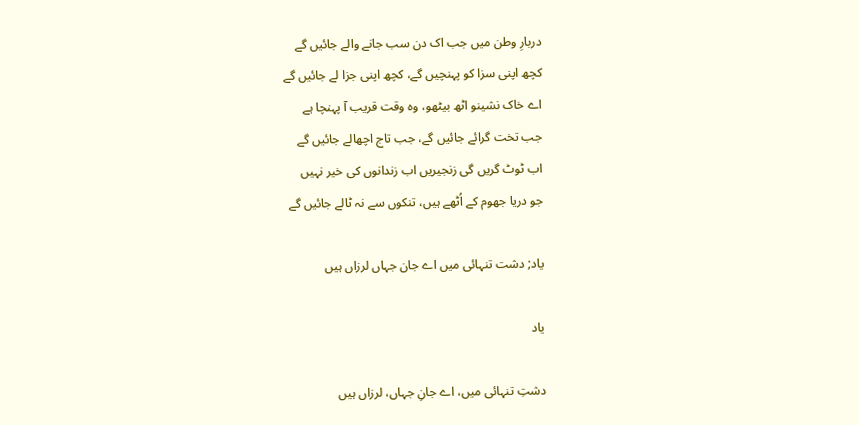دربارِ وطن میں جب اک دن سب جانے والے جائیں گے
کچھ اپنی سزا کو پہنچیں گے، کچھ اپنی جزا لے جائیں گے
اے خاک نشینو اٹھ بیٹھو، وہ وقت قریب آ پہنچا ہے
جب تخت گرائے جائیں گے، جب تاج اچھالے جائیں گے
اب ٹوٹ گریں گی زنجیریں اب زندانوں کی خیر نہیں
جو دریا جھوم کے اُٹھے ہیں، تنکوں سے نہ ٹالے جائیں گے

یاد; دشت تنہائی میں اے جان جہاں لرزاں ہیں

یاد

دشتِ تنہائی میں، اے جانِ جہاں، لرزاں ہیں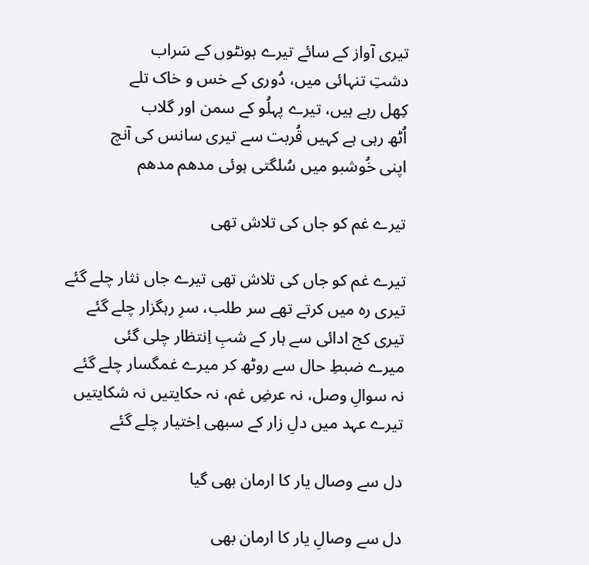تیری آواز کے سائے تیرے ہونٹوں کے سَراب
دشتِ تنہائی میں، دُوری کے خس و خاک تلے
کِھل رہے ہیں، تیرے پہلُو کے سمن اور گلاب
اُٹھ رہی ہے کہیں قُربت سے تیری سانس کی آنچ
اپنی خُوشبو میں سُلگتی ہوئی مدھم مدھم

تیرے غم کو جاں کی تلاش تھی

تیرے غم کو جاں کی تلاش تھی تیرے جاں نثار چلے گئے
تیری رہ میں کرتے تھے سر طلب، سرِ رہگزار چلے گئے
تیری کج ادائی سے ہار کے شبِ اِنتظار چلی گئی
میرے ضبطِ حال سے روٹھ کر میرے غمگسار چلے گئے
نہ سوالِ وصل، نہ عرضِ غم، نہ حکایتیں نہ شکایتیں
تیرے عہد میں دلِ زار کے سبھی اِختیار چلے گئے

دل سے وصال یار کا ارمان بھی گیا

دل سے وصالِ یار کا ارمان بھی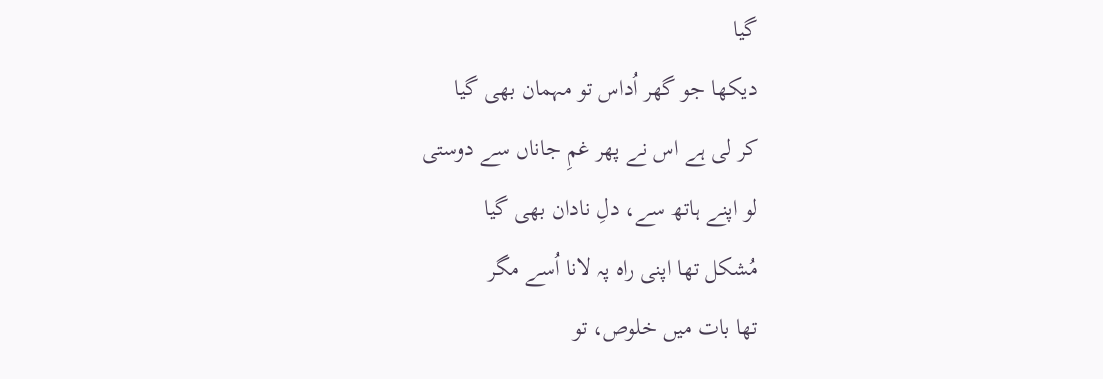گیا
دیکھا جو گھر اُداس تو مہمان بھی گیا
کر لی ہے اس نے پھر غمِ جاناں سے دوستی
لو اپنے ہاتھ سے، دلِ نادان بھی گیا
مُشکل تھا اپنی راہ پہ لانا اُسے مگر
تھا بات میں خلوص، تو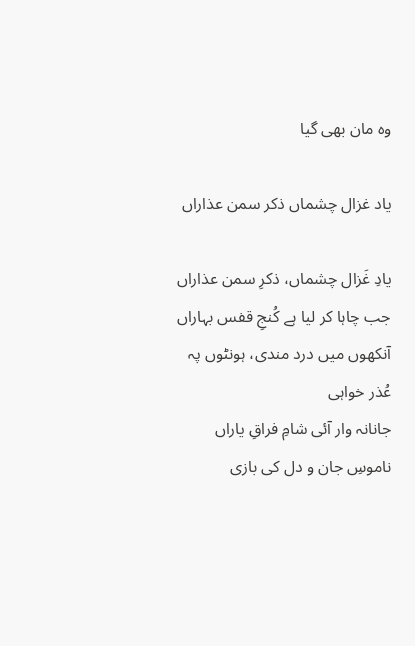وہ مان بھی گیا

یاد غزال چشماں ذکر سمن عذاراں

یادِ غَزال چشماں، ذکرِ سمن عذاراں
جب چاہا کر لیا ہے کُنجِ قفس بہاراں
آنکھوں میں درد مندی، ہونٹوں پہ عُذر خواہی
جانانہ وار آئی شامِ فراقِ یاراں
ناموسِ جان و دل کی بازی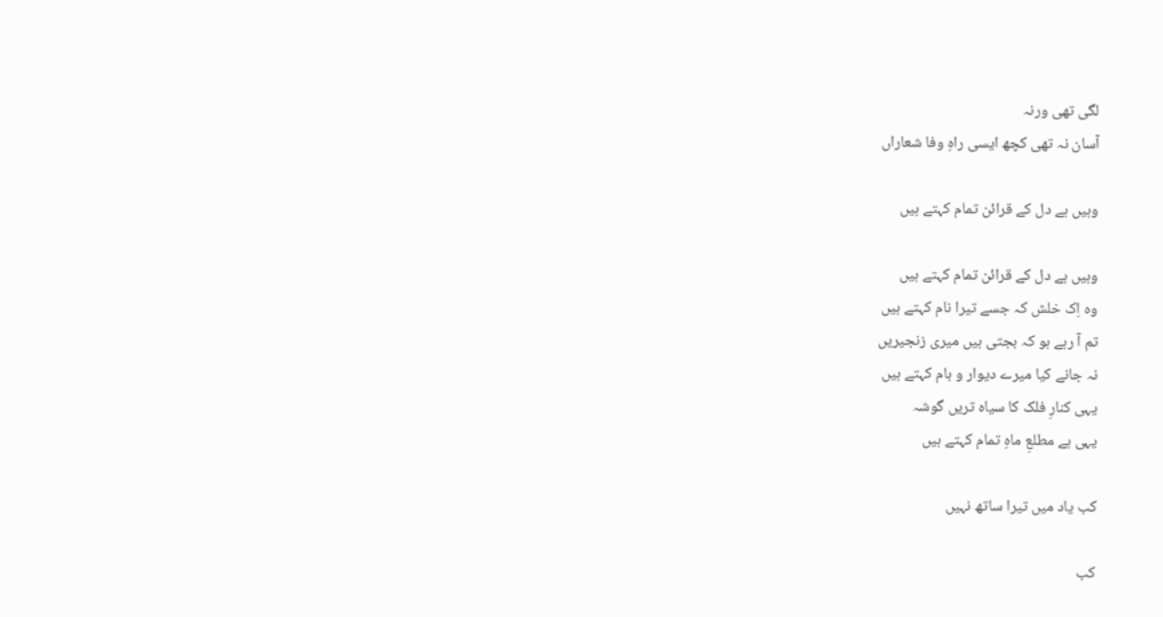لگی تھی ورنہ
آسان نہ تھی کچھ ایسی راہِ وفا شعاراں

وہیں ہے دل کے قرائن تمام کہتے ہیں

وہیں ہے دل کے قرائن تمام کہتے ہیں
وہ اِک خلش کہ جسے تیرا نام کہتے ہیں
تم آ رہے ہو کہ بجتی ہیں میری زنجیریں
نہ جانے کیا میرے دیوار و بام کہتے ہیں
یہی کنارِ فلک کا سیاہ تریں گوشہ
یہی ہے مطلعِ ماہِ تمام کہتے ہیں

کب یاد میں تیرا ساتھ نہیں

کب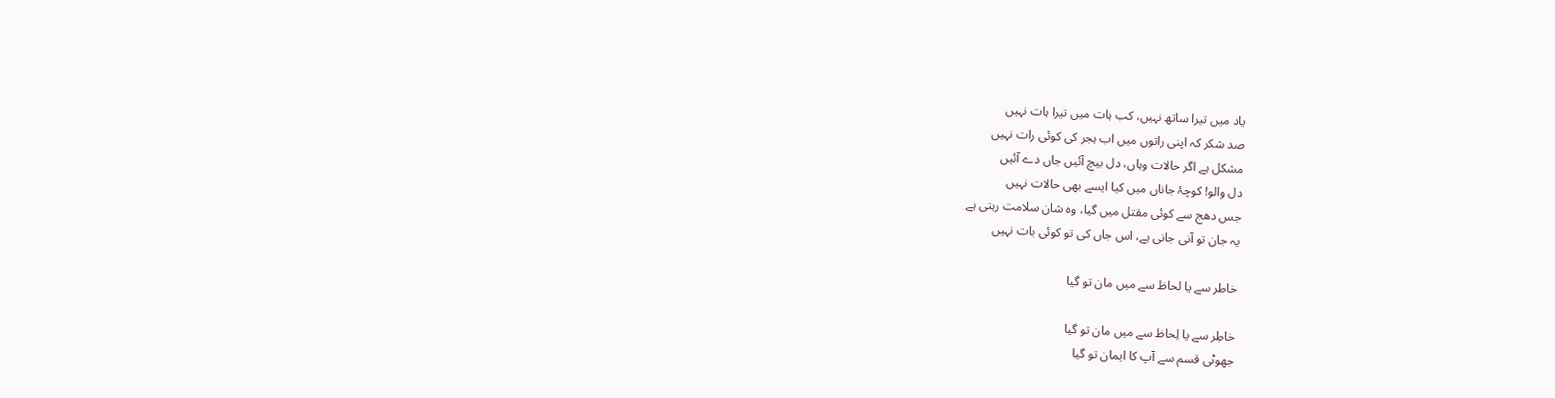یاد میں تیرا ساتھ نہیں، کب ہات میں تیرا ہات نہیں
صد شکر کہ اپنی راتوں میں اب ہجر کی کوئی رات نہیں
مشکل ہے اگر حالات وہاں، دل بیچ آئیں جاں دے آئیں
دل والو! کوچۂ جاناں میں کیا ایسے بھی حالات نہیں
جس دھج سے کوئی مقتل میں گیا، وہ شان سلامت رہتی ہے
یہ جان تو آنی جانی ہے، اس جاں کی تو کوئی بات نہیں

خاطر سے یا لحاظ سے میں مان تو گیا

خاطِر سے یا لِحاظ سے میں مان تو گیا
جھوٹی قسم سے آپ کا ایمان تو گیا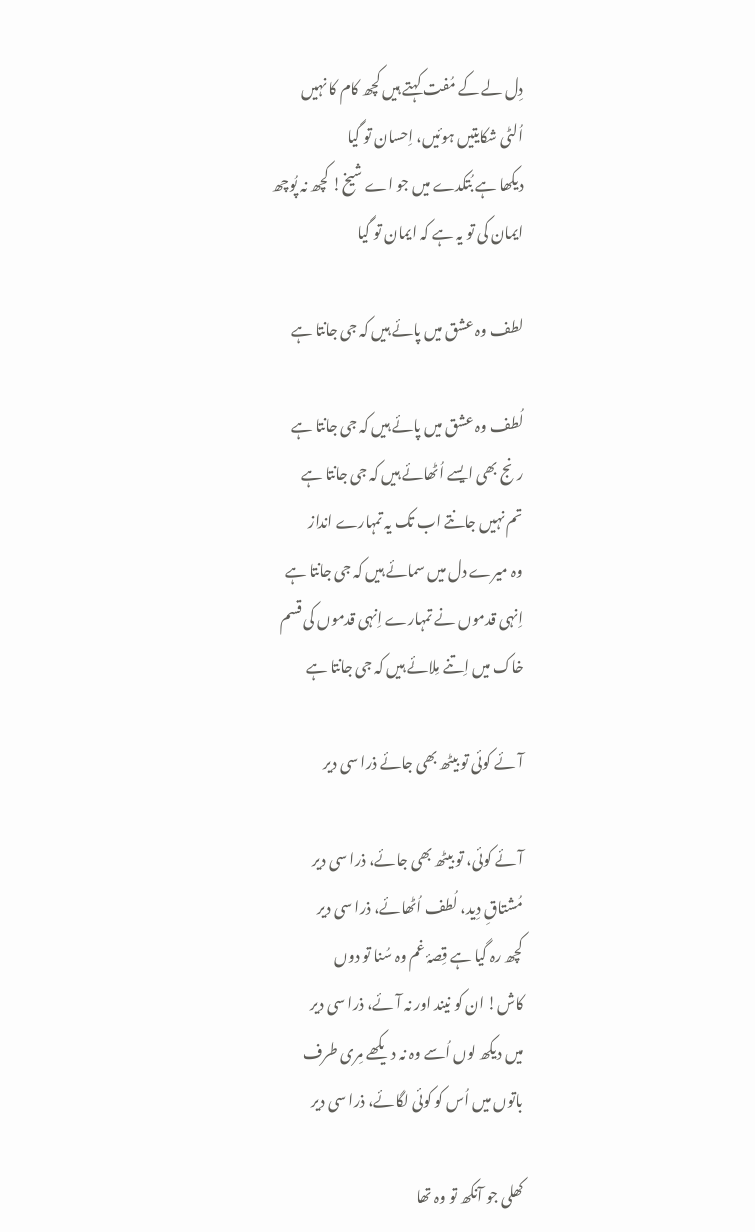دِل لے کے مُفت کہتے ہیں کچھ کام کا نہیں
اُلٹی شکایتیں ہوئیں، اِحسان تو گیا
دیکھا ہے بُتکدے میں جو اے شیخ! کچھ نہ پُوچھ
ایمان کی تو یہ ہے کہ ایمان تو گیا

لطف وہ عشق میں پائے ہیں کہ جی جانتا ہے

لُطف وہ عشق میں پائے ہیں کہ جی جانتا ہے
رنج بھی ایسے اُٹھائے ہیں کہ جی جانتا ہے
تم نہیں جانتے اب تک یہ تمہارے انداز
وہ میرے دل میں سمائے ہیں کہ جی جانتا ہے
اِنہی قدموں نے تمہارے اِنہی قدموں کی قسم
خاک میں اِتنے مِلائے ہیں کہ جی جانتا ہے

آئے کوئی تو بیٹھ بھی جائے ذرا سی دیر

آئے کوئی، تو بیٹھ بھی جائے، ذرا سی دیر
مُشتاقِ دِید، لُطف اُٹھائے، ذرا سی دیر
کچھ رہ گیا ہے قِصۂ غم وہ سُنا تو دوں
کاش! ان کو نیند اور نہ آئے، ذرا سی دیر
میں دیکھ لوں اُسے وہ نہ دیکھے مِری طرف
باتوں میں اُس کو کوئی لگائے، ذرا سی دیر

کھلی جو آنکھ تو وہ تھا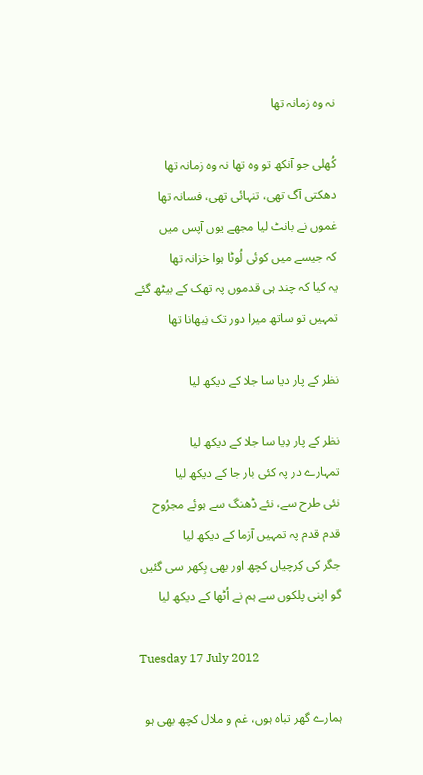نہ وہ زمانہ تھا

کُھلی جو آنکھ تو وہ تھا نہ وہ زمانہ تھا
دھکتی آگ تھی، تنہائی تھی، فسانہ تھا
غموں نے بانٹ لیا مجھے یوں آپس میں
کہ جیسے میں کوئی لُوٹا ہوا خزانہ تھا
یہ کیا کہ چند ہی قدموں پہ تھک کے بیٹھ گئے
تمہیں تو ساتھ میرا دور تک نِبھانا تھا

نظر کے پار دیا سا جلا کے دیکھ لیا

نظر کے پار دِیا سا جلا کے دیکھ لیا
تمہارے در پہ کئی بار جا کے دیکھ لیا
نئی طرح سے، نئے ڈھنگ سے ہوئے مجرُوح
قدم قدم پہ تمہیں آزما کے دیکھ لیا
جگر کی کِرچیاں کچھ اور بھی بِکھر سی گئیں
گو اپنی پلکوں سے ہم نے اُٹھا کے دیکھ لیا

Tuesday 17 July 2012

ہمارے گھر تباہ ہوں، غم و ملال کچھ بھی ہو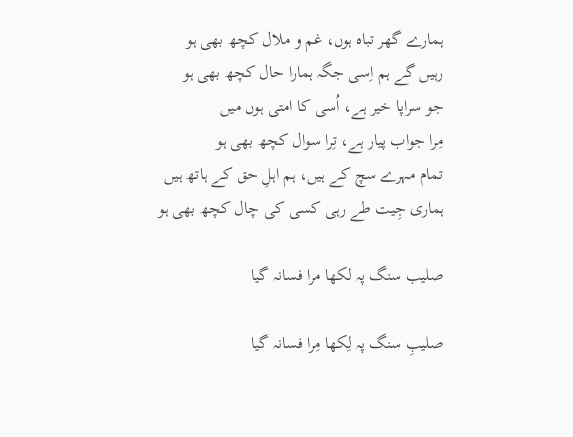ہمارے گھر تباہ ہوں، غم و ملال کچھ بھی ہو
رہیں گے ہم اِسی جگہ ہمارا حال کچھ بھی ہو
جو سراپا خیر ہے، اُسی کا امتی ہوں میں
مِرا جواب پیار ہے، تِرا سوال کچھ بھی ہو
تمام مہرے سچ کے ہیں، ہم اہلِ حق کے ہاتھ ہیں
ہماری جِیت طے رہی کسی کی چال کچھ بھی ہو

صلیب سنگ پہ لکھا مرا فسانہ گیا

صلیبِ سنگ پہ لِکھا مِرا فسانہ گیا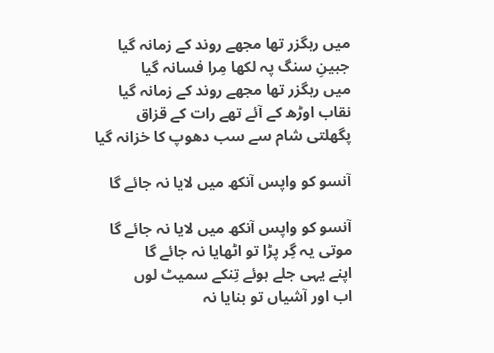میں رہگزر تھا مجھے روند کے زمانہ گیا
جبینِ سنگ پہ لکھا مِرا فسانہ گیا
میں رہگزر تھا مجھے روند کے زمانہ گیا
نقاب اوڑھ کے آئے تھے رات کے قزاق
پگھلتی شام سے سب دھوپ کا خزانہ گیا

آنسو كو واپس آنكھ ميں لايا نہ جائے گا

آنسو كو واپس آنكھ ميں لايا نہ جائے گا
موتی يہ گِر پڑا تو اٹھايا نہ جائے گا
اپنے يہی جلے ہوئے تِنكے سميٹ لوں
اب اور آشياں تو بنايا نہ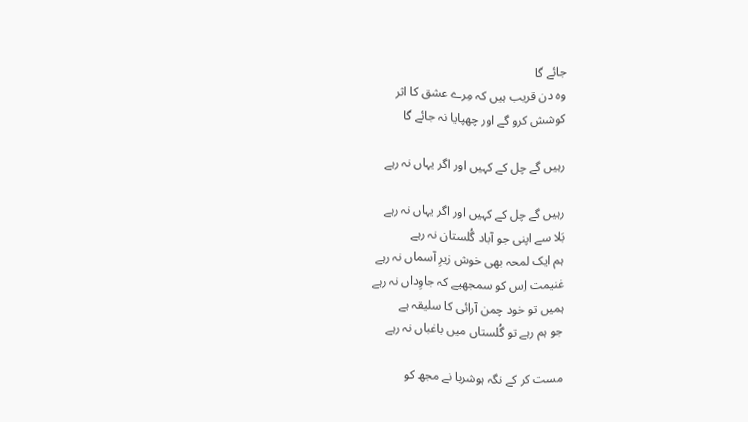جائے گا
وه دن قريب ہيں كہ مِرے عشق كا اثر
كوشش كرو گے اور چھپايا نہ جائے گا

رہیں گے چل کے کہیں اور اگر یہاں نہ رہے

رہیں گے چل کے کہیں اور اگر یہاں نہ رہے
بَلا سے اپنی جو آباد گُلستان نہ رہے
ہم ایک لمحہ بھی خوش زیرِ آسماں نہ رہے
غنیمت اِس کو سمجھیے کہ جاوِداں نہ رہے
ہمیں تو خود چمن آرائی کا سلیقہ ہے
جو ہم رہے تو گُلستاں میں باغباں نہ رہے

مست کر کے نگہ ہوشربا نے مجھ کو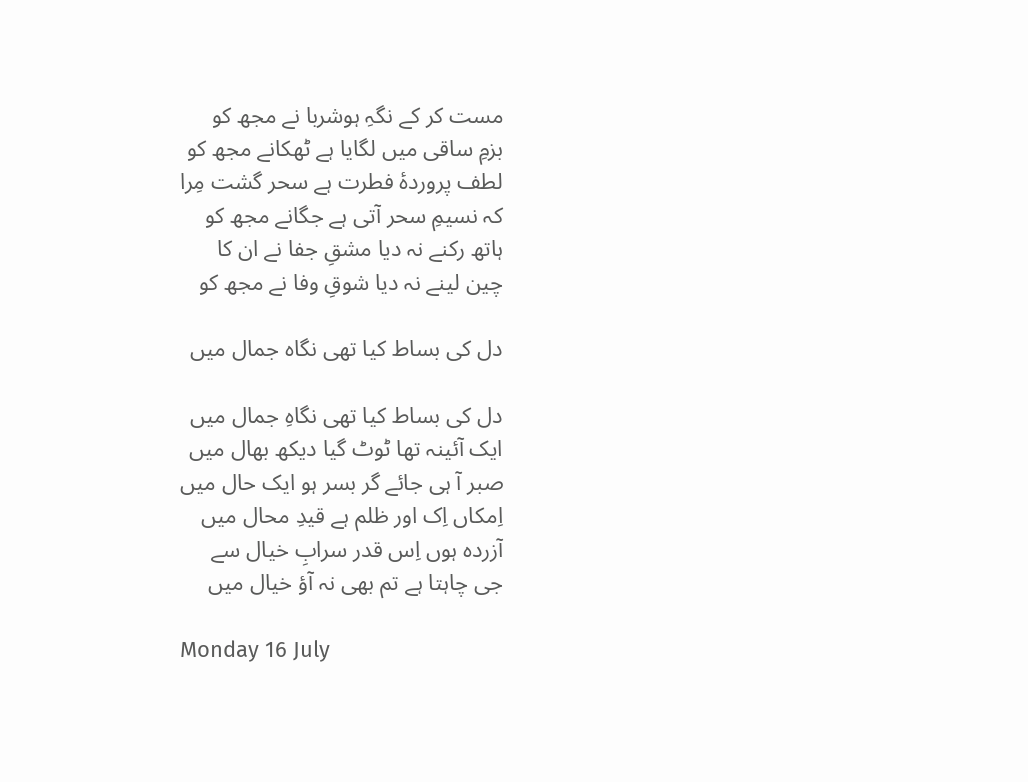مست کر کے نگہِ ہوشربا نے مجھ کو
بزمِ ساقی میں لگایا ہے ٹھکانے مجھ کو
لطف پروردۂ فطرت ہے سحر گشت مِرا
کہ نسیمِ سحر آتی ہے جگانے مجھ کو
ہاتھ رکنے نہ دیا مشقِ جفا نے ان کا
چین لینے نہ دیا شوقِ وفا نے مجھ کو

دل کی بساط کیا تھی نگاہ جمال میں

دل کی بساط کیا تھی نگاہِ جمال میں
ایک آئینہ تھا ٹوٹ گیا دیکھ بھال میں
صبر آ ہی جائے گر بسر ہو ایک حال میں
اِمکاں اِک اور ظلم ہے قیدِ محال میں
آزردہ ہوں اِس قدر سرابِ خیال سے
جی چاہتا ہے تم بھی نہ آؤ خیال میں

Monday 16 July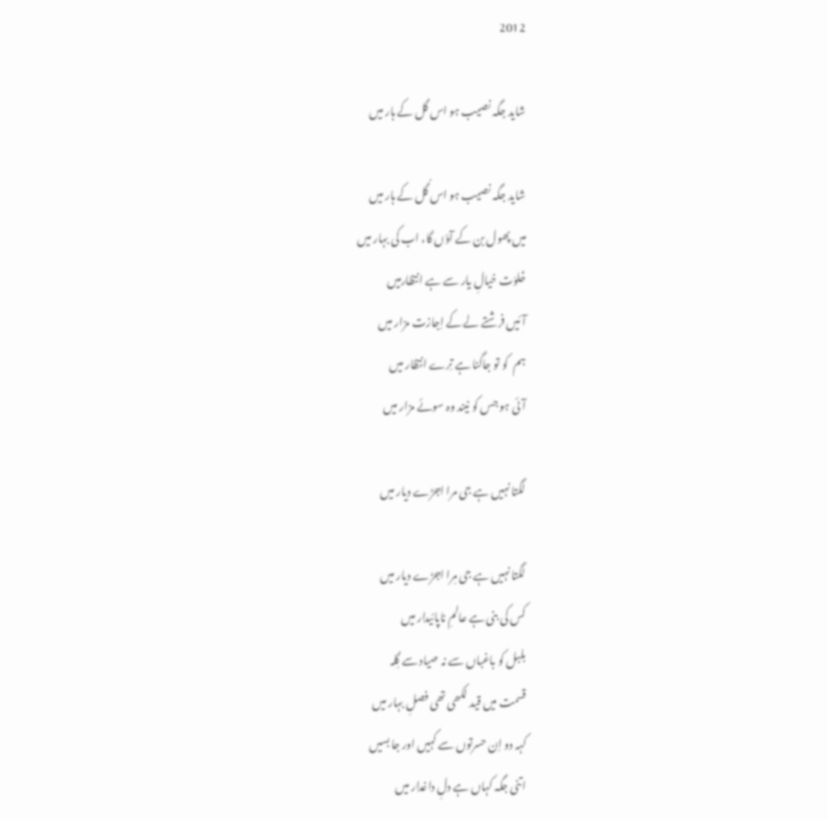2012

شاید جگہ نصیب ہو اس گل کے ہار میں

شاید جگہ نصیب ہو اس گُل کے ہار میں
میں پھول بن کے آؤں گا، اب کی بہار میں
خَلوَت خیالِ یار سے ہے انتظارمیں
آئیں فرشتے لے کے اِجازت مزار میں
ہم  کو تو جاگنا ہے تِرے انتظار میں
آئی ہو جس کو نیند وہ سوئے مزار میں

لگتا نہیں ہے جی مرا اجڑے دیار میں

لگتا نہیں ہے جی مِرا اجڑے دیار میں
کس کی بنی ہے عالمِ ناپائیدار میں
بلبل کو باغباں سے نہ صیاد سے گِلہ
قسمت میں قید لکھی تھی فصلِ بہار میں
کہہ دو اِن حسرتوں سے کہیں اور جا بسیں
اتنی جگہ کہاں ہے دلِ داغدار میں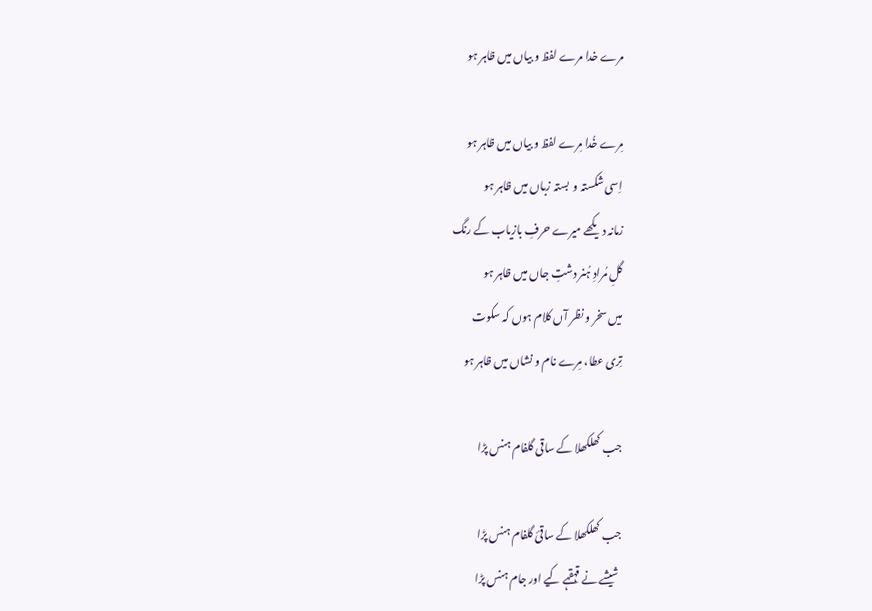مرے خدا مرے لفظ و بیاں میں ظاہر ہو

مِرے خُدا مِرے لفظ و بیاں میں ظاہر ہو
اِسی شکستہ و  بستہ زباں میں ظاہر ہو
زمانہ دیکھے میرے حرفِ بازیاب کے رنگ
گلِ مُرادِ ہُنر دشتِ جاں میں ظاہر ہو
میں سخر و نظر آں کلام ہوں کہ سکوت
تِری عطا، مِرے نام و نشاں میں ظاہر ہو

جب کھلکھلا کے ساقی گلفام ہنس پڑا

جب کھلکھلا کے ساقئ گلفام ہنس پڑا
 شیشے نے قہقہے کیے اور جام ہنس پڑا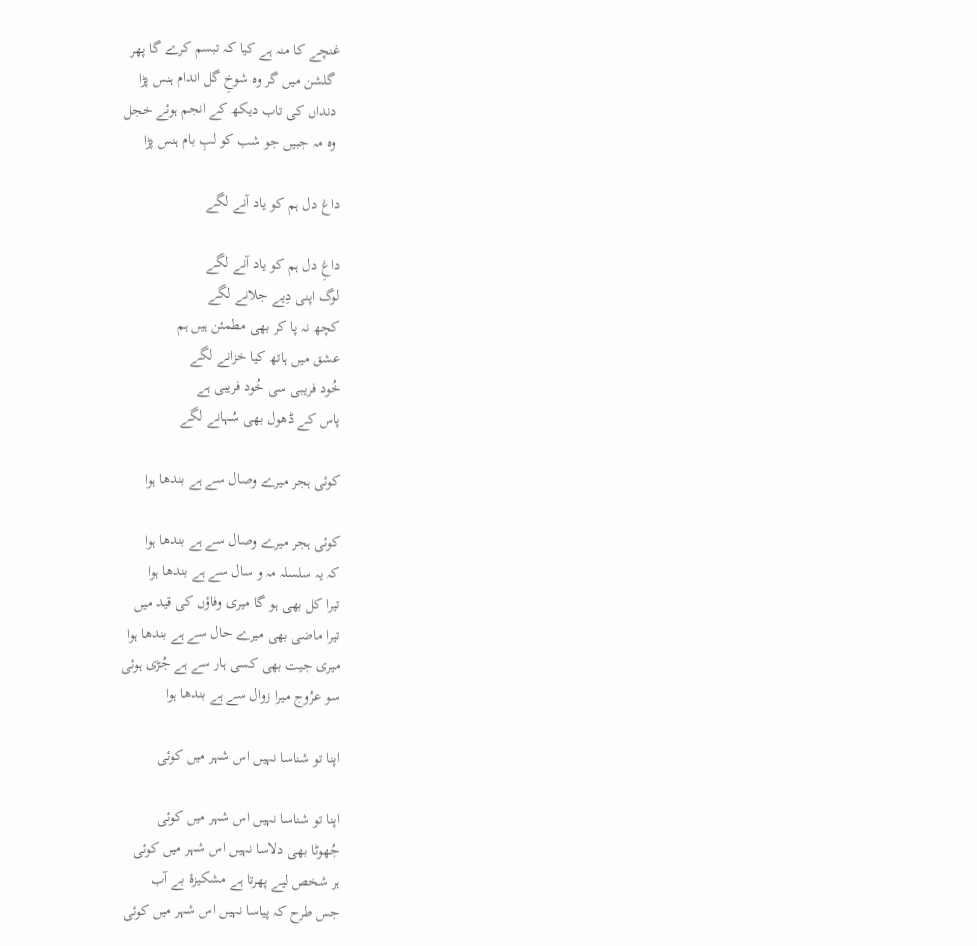غنچے کا منہ ہے کیا کہ تبسم کرے گا پھر
 گلشن میں گر وہ شوخِ گل اندام ہنس پڑا
 دنداں کی تاب دیکھ کے انجم ہوئے خجل
 وہ مہ جبیں جو شب کو لبِ بام ہنس پڑا

داغ دل ہم کو یاد آنے لگے

داغِ دل ہم کو یاد آنے لگے
لوگ اپنی دِیے جلانے لگے
کچھ نہ پا کر بھی مطمئن ہیں ہم
عشق میں ہاتھ کیا خزانے لگے
خُود فریبی سی خُود فریبی ہے
پاس کے ڈھول بھی سُہانے لگے

کوئی ہجر میرے وصال سے ہے بندھا ہوا

کوئی ہجر میرے وصال سے ہے بندھا ہوا
کہ یہ سلسلہ مہ و سال سے ہے بندھا ہوا
تیرا کل بھی ہو گا میری وفاؤں کی قید میں
تیرا ماضی بھی میرے حال سے ہے بندھا ہوا
میری جیت بھی کسی ہار سے ہے جُڑی ہوئی
سو عرُوج میرا زوال سے ہے بندھا ہوا

اپنا تو شناسا نہیں اس شہر میں کوئی

اپنا تو شناسا نہیں اس شہر میں کوئی
جُھوٹا بھی دلاسا نہیں اس شہر میں کوئی
ہر شخص لیے پھرتا ہے مشکیزۂ بے آب
جس طرح کہ پیاسا نہیں اس شہر میں کوئی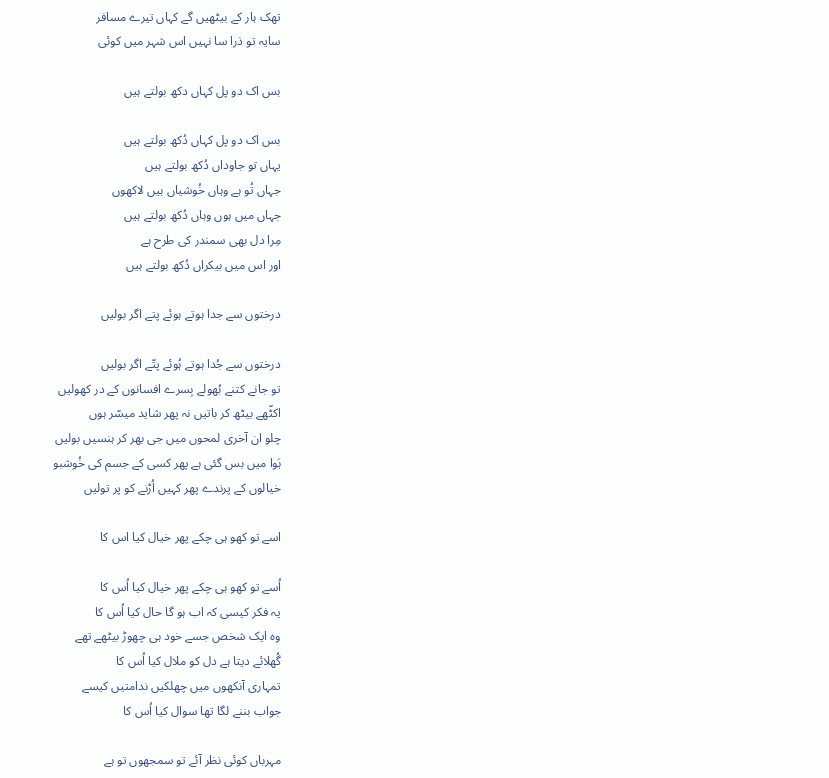تھک ہار کے بیٹھیں گے کہاں تیرے مسافر
سایہ تو ذرا سا نہیں اس شہر میں کوئی

بس اک دو پل کہاں دکھ بولتے ہیں

بس اک دو پل کہاں دُکھ بولتے ہیں
یہاں تو جاوداں دُکھ بولتے ہیں
جہاں تُو ہے وہاں خُوشیاں ہیں لاکھوں
جہاں میں ہوں وہاں دُکھ بولتے ہیں
مِرا دل بھی سمندر کی طرح ہے
اور اس میں بیکراں دُکھ بولتے ہیں

درختوں سے جدا ہوتے ہوئے پتے اگر بولیں

درختوں سے جُدا ہوتے ہُوئے پتّے اگر بولیں
تو جانے کتنے بُھولے بِسرے افسانوں کے در کھولیں
اکٹّھے بیٹھ کر باتیں نہ پھر شاید میسّر ہوں
چلو ان آخری لمحوں میں جی بھر کر ہنسیں بولیں
ہَوا میں بس گئی ہے پھر کسی کے جسم کی خُوشبو
خیالوں کے پرندے پھر کہیں اُڑنے کو پر تولیں

اسے تو کھو ہی چکے پھر خیال کیا اس کا

اُسے تو کھو ہی چکے پھر خیال کیا اُس کا
یہ فکر کیسی کہ اب ہو گا حال کیا اُس کا
وہ ایک شخص جسے خود ہی چھوڑ بیٹھے تھے
گُھلائے دیتا ہے دل کو ملال کیا اُس کا
تمہاری آنکھوں میں چھلکیں ندامتیں کیسے
جواب بننے لگا تھا سوال کیا اُس کا

مہرباں کوئی نظر آئے تو سمجھوں تو ہے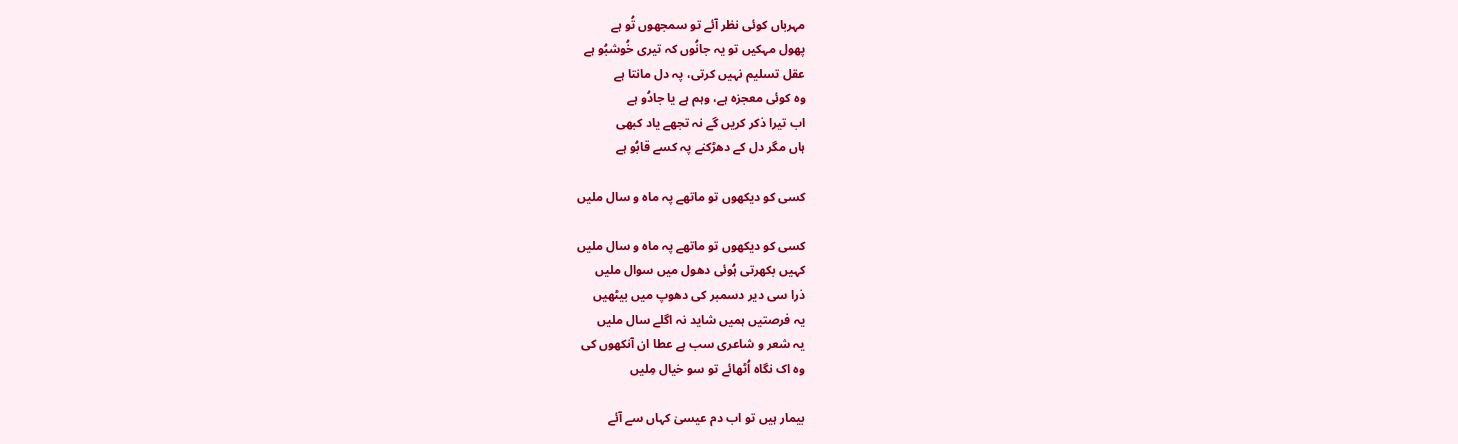مہرباں کوئی نظر آئے تو سمجھوں تُو ہے
پھول مہکیں تو یہ جانُوں کہ تیری خُوشبُو ہے
عقل تسلیم نہیں کرتی، پہ دل مانتا ہے
وہ کوئی معجزہ ہے، وہم ہے یا جادُو ہے
اب تیرا ذکر کریں گے نہ تجھے یاد کبھی
ہاں مگر دل کے دھڑکنے پہ کسے قابُو ہے

کسی کو دیکھوں تو ماتھے پہ ماہ و سال ملیں

کسی کو دیکھوں تو ماتھے پہ ماہ و سال ملیں
کہیں بکھرتی ہُوئی دھول میں سوال ملیں
ذرا سی دیر دسمبر کی دھوپ میں بیٹھیں
یہ فرصتیں ہمیں شاید نہ اگلے سال ملیں
یہ شعر و شاعری سب ہے عطا ان آنکھوں کی
وہ اک نگاہ اُٹھائے تو سو خیال مِلیں

بیمار ہیں تو اب دم عیسیٰ کہاں سے آئے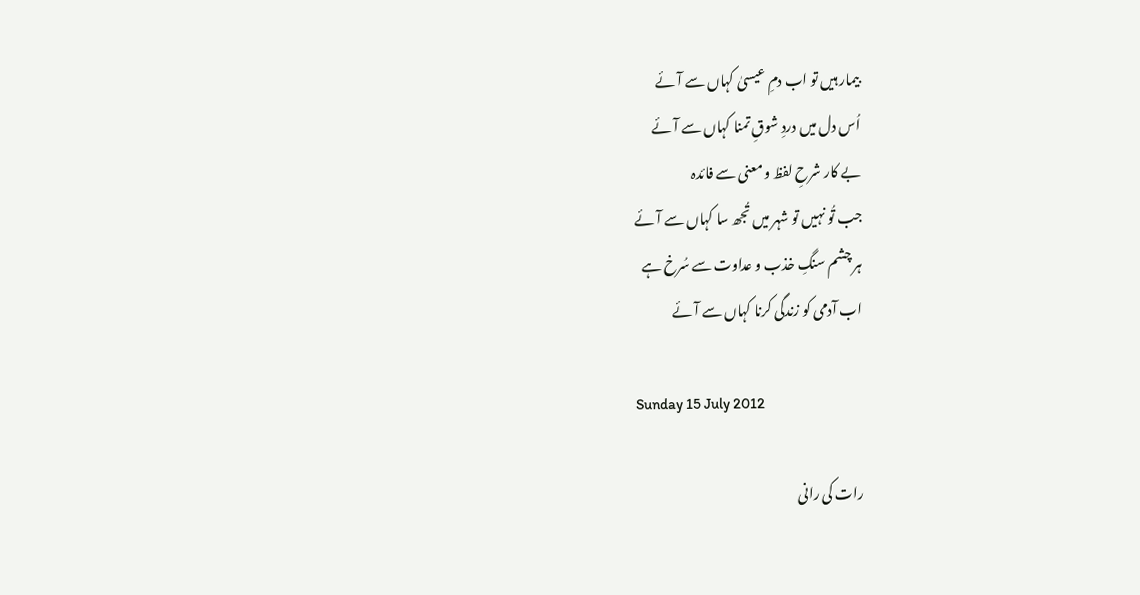بیمار ہیں تو اب دمِ عیسیٰ کہاں سے آئے
اُس دل میں دردِ شوقِ تمنا کہاں سے آئے
بے کار شرحِ لفظ و معنی سے فائدہ
جب تُو نہیں تو شہر میں تُجھ سا کہاں سے آئے
ہر چشم سنگِ خذب و عداوت سے سُرخ ہے
اب آدمی کو زندگی کرنا کہاں سے آئے

Sunday 15 July 2012

رات کی رانی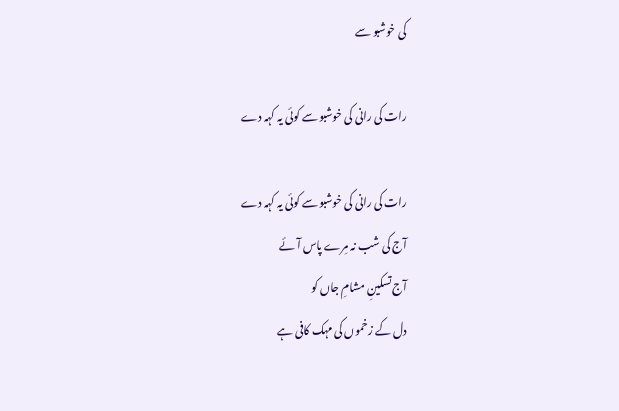کی خوشبو سے

رات کی رانی کی خوشبو سے کوئی یہ کہہ دے

رات کی رانی کی خوشبو سے کوئی یہ کہہ دے
آج کی شب نہ مِرے پاس آئے
آج تسکینِ مشامِ جاں کو
دل کے زخموں کی مہک کافی ہے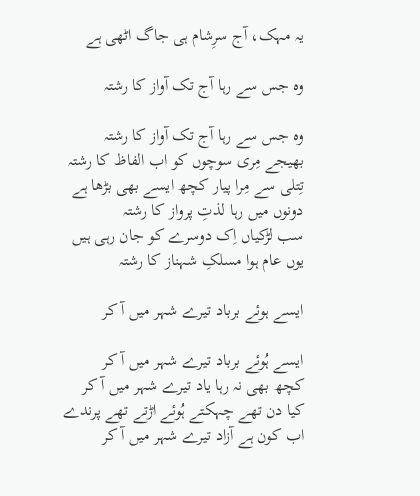یہ مہک، آج سرِشام ہی جاگ اٹھی ہے

وہ جس سے رہا آج تک آواز کا رشتہ

وہ جس سے رہا آج تک آواز کا رشتہ
بھیجے مِری سوچوں کو اب الفاظ کا رشتہ
تِتلی سے مِرا پیار کچھ ایسے بھی بڑھا ہے
دونوں میں رہا لذتِ پرواز کا رشتہ
سب لڑکیاں اِک دوسرے کو جان رہی ہیں
یوں عام ہوا مسلکِ شہناز کا رشتہ

ایسے ہوئے برباد تیرے شہر میں آ کر

ایسے ہُوئے برباد تیرے شہر میں آ کر
کچھ بھی نہ رہا یاد تیرے شہر میں آ کر
کیا دن تھے چہکتے ہُوئے اڑتے تھے پرندے
اب کون ہے آزاد تیرے شہر میں آ کر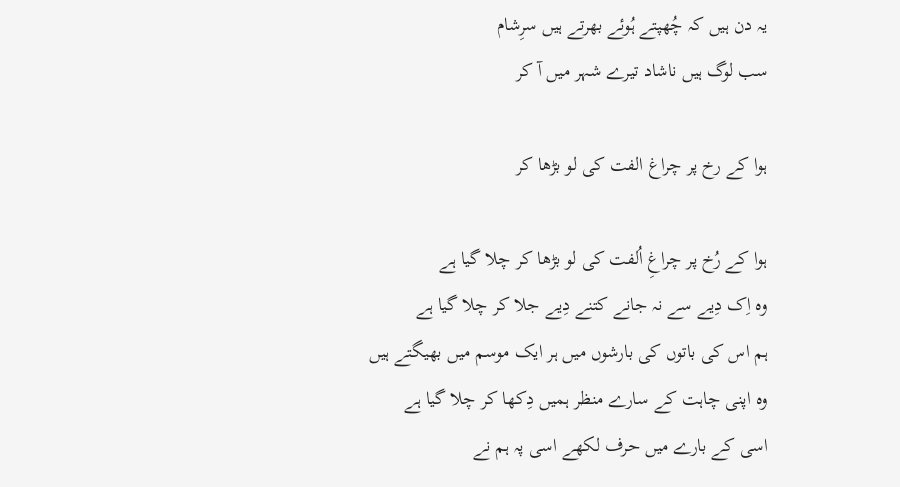یہ دن ہیں کہ چُھپتے ہُوئے بھرتے ہیں سرِشام
سب لوگ ہیں ناشاد تیرے شہر میں آ کر

ہوا کے رخ پر چراغ الفت کی لو بڑھا کر

ہوا کے رُخ پر چراغِ اُلفت کی لو بڑھا کر چلا گیا ہے
وہ اِک دِیے سے نہ جانے کتنے دِیے جلا کر چلا گیا ہے
ہم اس کی باتوں کی بارشوں میں ہر ایک موسم میں بھیگتے ہیں
وہ اپنی چاہت کے سارے منظر ہمیں دِکھا کر چلا گیا ہے
اسی کے بارے میں حرف لکھے اسی پہ ہم نے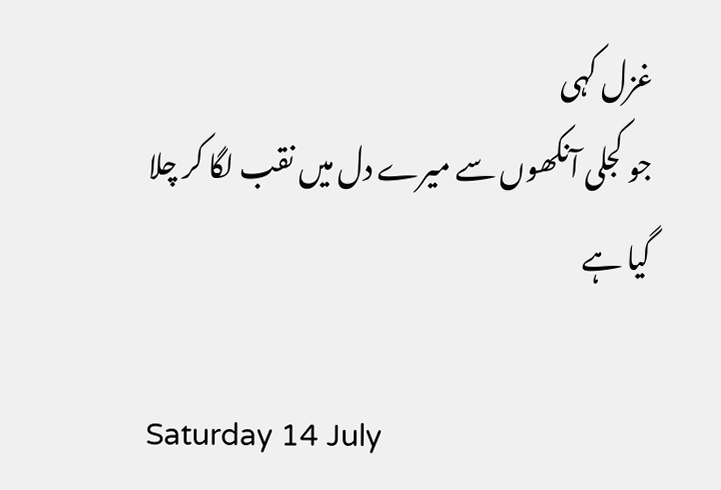غزل کہی
جو کجلی آنکھوں سے میرے دل میں نقب لگا کر چلا گیا ہے

Saturday 14 July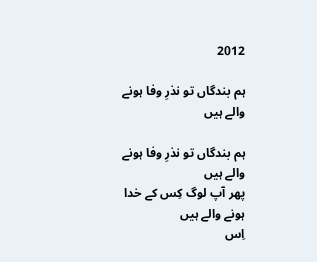2012

ہم بندگاں تو نذرِ وفا ہونے والے ہیں

ہم بندگاں تو نذرِ وفا ہونے والے ہیں
پھر آپ لوگ کِس کے خدا ہونے والے ہیں
اِس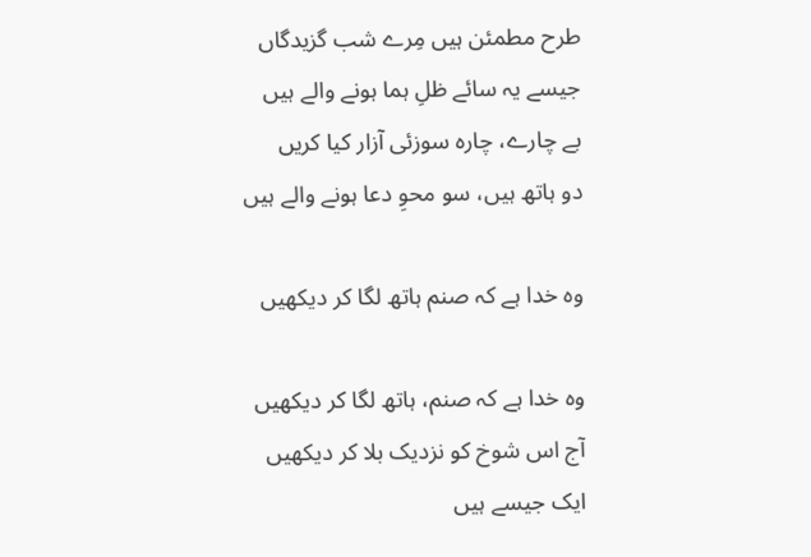طرح مطمئن ہیں مِرے شب گزیدگاں
جیسے یہ سائے ظلِ ہما ہونے والے ہیں
بے چارے، چارہ سوزئی آزار کیا کریں
دو ہاتھ ہیں، سو محوِ دعا ہونے والے ہیں

وہ خدا ہے کہ صنم ہاتھ لگا کر دیکھیں

وہ خدا ہے کہ صنم، ہاتھ لگا کر دیکھیں
آج اس شوخ کو نزدیک بلا کر دیکھیں
ایک جیسے ہیں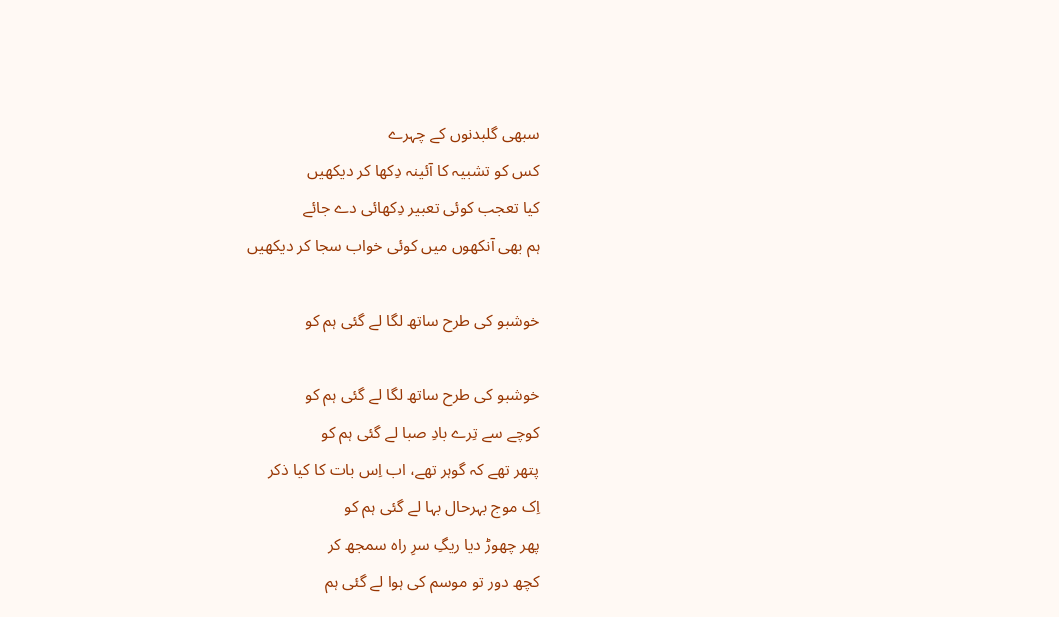سبھی گلبدنوں کے چہرے
کس کو تشبیہ کا آئینہ دِکھا کر دیکھیں
کیا تعجب کوئی تعبیر دِکھائی دے جائے
ہم بھی آنکھوں میں کوئی خواب سجا کر دیکھیں

خوشبو کی طرح ساتھ لگا لے گئی ہم کو

خوشبو کی طرح ساتھ لگا لے گئی ہم کو
کوچے سے تِرے بادِ صبا لے گئی ہم کو
پتھر تھے کہ گوہر تھے، اب اِس بات کا کیا ذکر
اِک موج بہرحال بہا لے گئی ہم کو
پھر چھوڑ دیا ریگِ سرِ راہ سمجھ کر
کچھ دور تو موسم کی ہوا لے گئی ہم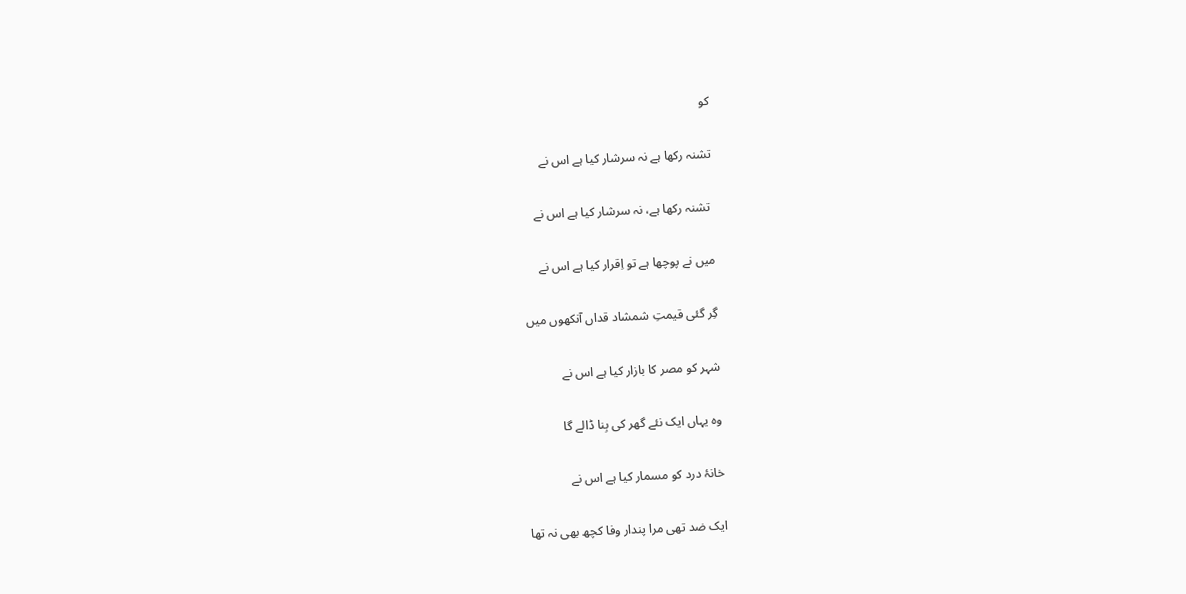کو

تشنہ رکھا ہے نہ سرشار کیا ہے اس نے

 تشنہ رکھا ہے، نہ سرشار کیا ہے اس نے

میں نے پوچھا ہے تو اِقرار کیا ہے اس نے

گِر گئی قیمتِ شمشاد قداں آنکھوں میں

شہر کو مصر کا بازار کیا ہے اس نے

وہ یہاں ایک نئے گھر کی بِنا ڈالے گا

خانۂ درد کو مسمار کیا ہے اس نے

ایک ضد تھی مرا پندار وفا کچھ بھی نہ تھا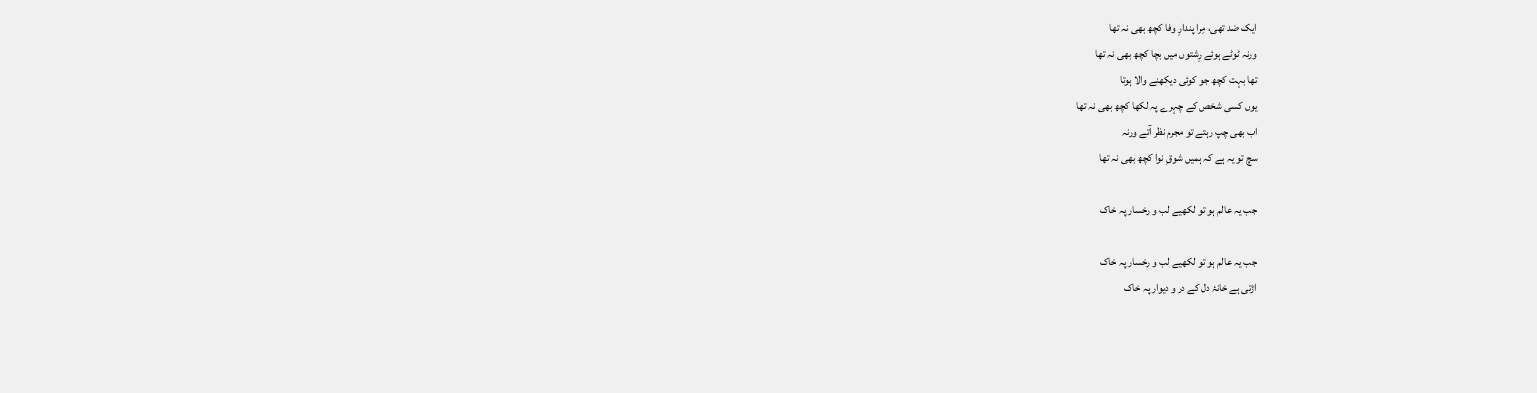ایک ضد تھی، مِرا پندارِ وفا کچھ بھی نہ تھا
ورنہ ٹوٹے ہوئے رِشتوں میں بچا کچھ بھی نہ تھا
تھا بہت کچھ جو کوئی دیکھنے والا ہوتا
یوں کسی شخص کے چہرے پہ لکھا کچھ بھی نہ تھا
اب بھی چپ رہتے تو مجرم نظر آتے ورنہ
سچ تو یہ ہے کہ ہمیں شوقِ نوا کچھ بھی نہ تھا

جب یہ عالم ہو تو لکھیے لب و رخسار پہ خاک

جب یہ عالم ہو تو لکھیے لب و رخسار پہ خاک
اڑتی ہے خانۂ دل کے در و دیوار پہ خاک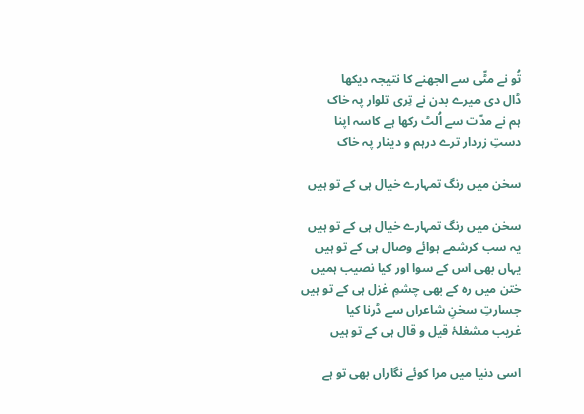تُو نے مٹّی سے الجھنے کا نتیجہ دیکھا
ڈال دی میرے بدن نے تِری تلوار پہ خاک
ہم نے مدّت سے اُلٹ رکھا ہے کاسہ اپنا
دستِ زردار ترے درہم و دینار پہ خاک

سخن میں رنگ تمہارے خیال ہی کے تو ہیں

سخن میں رنگ تمہارے خیال ہی کے تو ہیں
یہ سب کرشمے ہوائے وصال ہی کے تو ہیں
یہاں بھی اس کے سوا اور کیا نصیب ہمیں
ختن میں رہ کے بھی چشمِ غزل ہی کے تو ہیں
جسارتِ سخنِ شاعراں سے ڈرنا کیا
غریب مشغلۂ قیل و قال ہی کے تو ہیں

اسی دنیا میں مرا کوئے نگاراں بھی تو ہے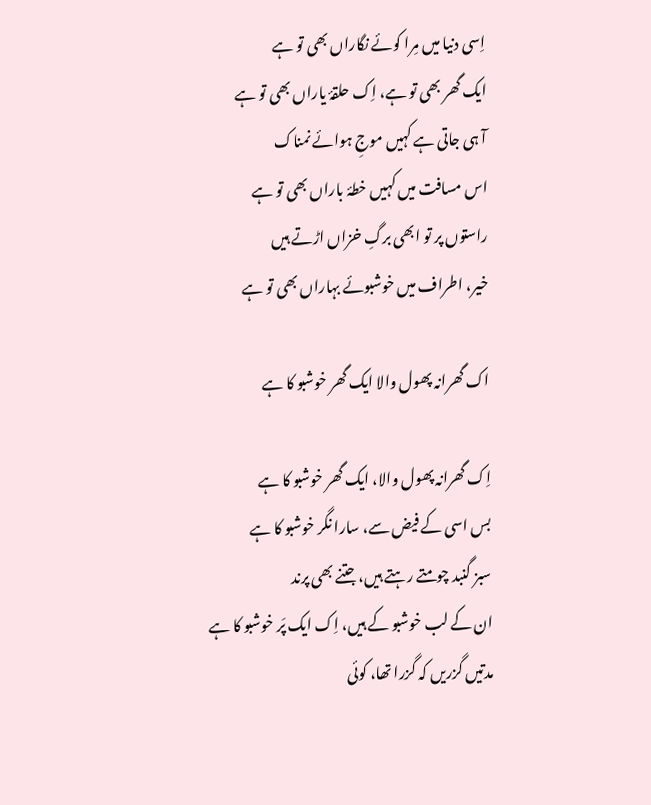اِسی دنیا میں مِرا کوئے نگاراں بھی تو ہے
ایک گھر بھی تو ہے، اِک حلقۂ یاراں بھی تو ہے
آ ہی جاتی ہے کہیں موجِ ہوائے نمناک
اس مسافت میں کہیں خطۂ باراں بھی تو ہے
راستوں پر تو ابھی برگِ خزاں اڑتے ہیں
خیر، اطراف میں خوشبوئے بہاراں بھی تو ہے

اک گھرانہ پھول والا ایک گھر خوشبو کا ہے

اِک گھرانہ پھول والا، ایک گھر خوشبو کا ہے
بس اسی کے فیض سے، سارا نگر خوشبو کا ہے
سبز گنبد چومتے رہتے ہیں، جتنے بھی پرند
ان کے لب خوشبو کے ہیں، اِک ایک پَر خوشبو کا ہے
مدتیں گزریں کہ گزرا تھا، کوئی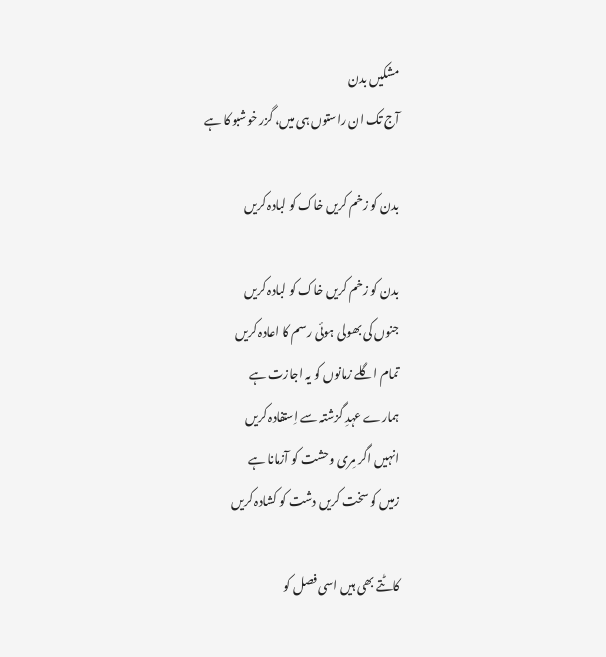مشکیں بدن
آج تک ان راستوں ہی میں، گزر خوشبو کا ہے

بدن کو زخم کریں خاک کو لبادہ کریں

بدن کو زخم کریں خاک کو لبادہ کریں
جنوں کی بھولی ہوئی رسم کا اعادہ کریں
تمام اگلے زمانوں کو یہ اجازت ہے
ہمارے عہدِ گزشتہ سے اِستفادہ کریں
انہیں اگر مِری وحشت کو آزمانا ہے
زمیں کو سخت کریں دشت کو کشادہ کریں

کاٹتے بھی ہیں اسی فصل کو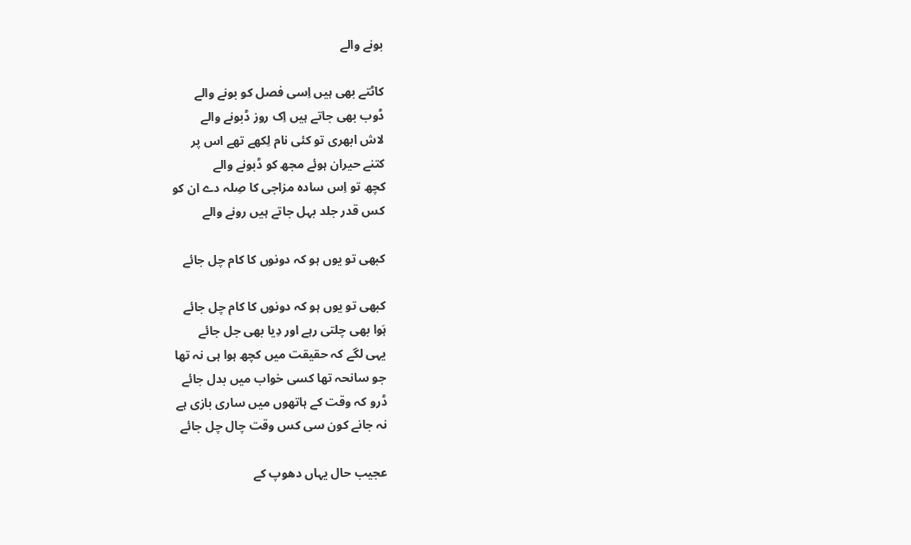بونے والے

کاٹتے بھی ہیں اِسی فصل کو بونے والے
ڈوب بھی جاتے ہیں اِک روز ڈبونے والے
لاش ابھری تو کئی نام لِکھے تھے اس پر
کتنے حیران ہوئے مجھ کو ڈبونے والے
کچھ تو اِس سادہ مزاجی کا صِلہ دے ان کو
کس قدر جلد بہل جاتے ہیں رونے والے

کبھی تو یوں ہو کہ دونوں کا کام چل جائے

کبھی تو یوں ہو کہ دونوں کا کام چل جائے
ہَوا بھی چلتی رہے اور دِیا بھی جل جائے
یہی لگے کہ حقیقت میں کچھ ہوا ہی نہ تھا
جو سانحہ تھا کسی خواب میں بدل جائے
ڈرو کہ وقت کے ہاتھوں میں ساری بازی ہے
نہ جانے کون سی کس وقت چال چل جائے

عجیب حال یہاں دھوپ کے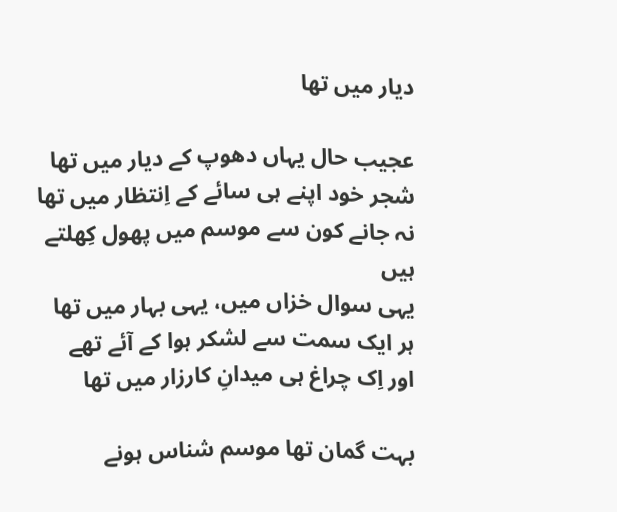دیار میں تھا

عجیب حال یہاں دھوپ کے دیار میں تھا
شجر خود اپنے ہی سائے کے اِنتظار میں تھا
نہ جانے کون سے موسم میں پھول کِھلتے ہیں
یہی سوال خزاں میں، یہی بہار میں تھا
ہر ایک سمت سے لشکر ہوا کے آئے تھے
اور اِک چراغ ہی میدانِ کارزار میں تھا

بہت گمان تھا موسم شناس ہونے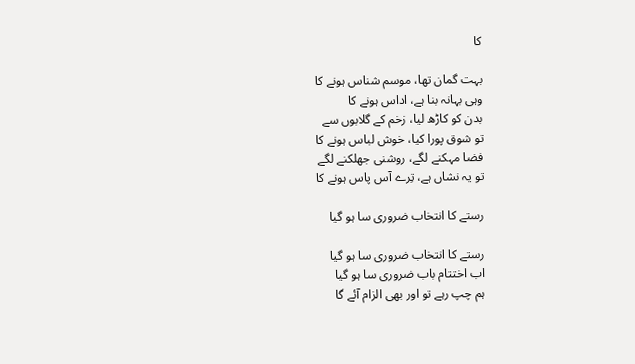کا

بہت گمان تھا، موسم شناس ہونے کا
وہی بہانہ بنا ہے، اداس ہونے کا
بدن کو کاڑھ لیا، زخم کے گلابوں سے
تو شوق پورا کیا، خوش لباس ہونے کا
فضا مہکنے لگے، روشنی جھلکنے لگے
تو یہ نشاں ہے، تِرے آس پاس ہونے کا

رستے کا انتخاب ضروری سا ہو گیا

رستے کا انتخاب ضروری سا ہو گیا
اب اختتام باب ضروری سا ہو گیا
ہم چپ رہے تو اور بھی الزام آئے گا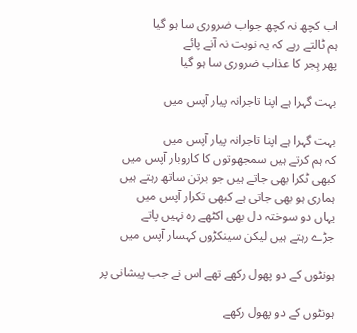اب کچھ نہ کچھ جواب ضروری سا ہو گیا
ہم ٹالتے رہے کہ یہ نوبت نہ آنے پائے
پھر ہِجر کا عذاب ضروری سا ہو گیا

بہت گہرا ہے اپنا تاجرانہ پیار آپس میں

بہت گہرا ہے اپنا تاجرانہ پیار آپس میں
کہ ہم کرتے ہیں سمجھوتوں کا کاروبار آپس میں
کبھی ٹکرا بھی جاتے ہیں جو برتن ساتھ رہتے ہیں
ہماری ہو بھی جاتی ہے کبھی تکرار آپس میں
یہاں دو سوختہ دل بھی اکٹھے رہ نہیں پاتے
جڑے رہتے ہیں لیکن سینکڑوں کہسار آپس میں

ہونٹوں کے دو پھول رکھے تھے اس نے جب پیشانی پر

ہونٹوں کے دو پھول رکھے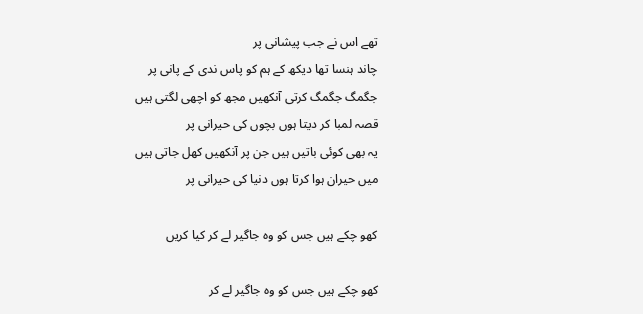تھے اس نے جب پیشانی پر
چاند ہنسا تھا دیکھ کے ہم کو پاس ندی کے پانی پر
جگمگ جگمگ کرتی آنکھیں مجھ کو اچھی لگتی ہیں
قصہ لمبا کر دیتا ہوں بچوں کی حیرانی پر
یہ بھی کوئی باتیں ہیں جن پر آنکھیں کھل جاتی ہیں
میں حیران ہوا کرتا ہوں دنیا کی حیرانی پر

کھو چکے ہیں جس کو وہ جاگیر لے کر کیا کریں

کھو چکے ہیں جس کو وہ جاگیر لے کر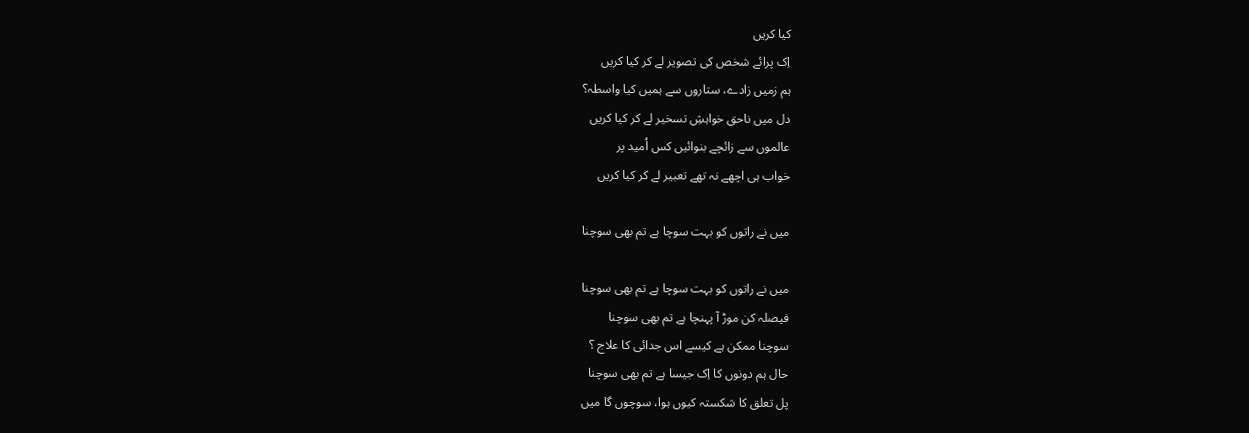کیا کریں
اِک پرائے شخص کی تصویر لے کر کیا کریں
ہم زمیں زادے، ستاروں سے ہمیں کیا واسطہ؟
دل میں ناحق خواہشِ تسخیر لے کر کیا کریں
عالموں سے زائچے بنوائیں کس اُمید پر
خواب ہی اچھے نہ تھے تعبیر لے کر کیا کریں

میں نے راتوں کو بہت سوچا ہے تم بھی سوچنا

میں نے راتوں کو بہت سوچا ہے تم بھی سوچنا
فیصلہ کن موڑ آ پہنچا ہے تم بھی سوچنا
سوچنا ممکن ہے کیسے اس جدائی کا علاج ؟
حال ہم دونوں کا اِک جیسا ہے تم بھی سوچنا
پل تعلق کا شکستہ کیوں ہوا، سوچوں گا میں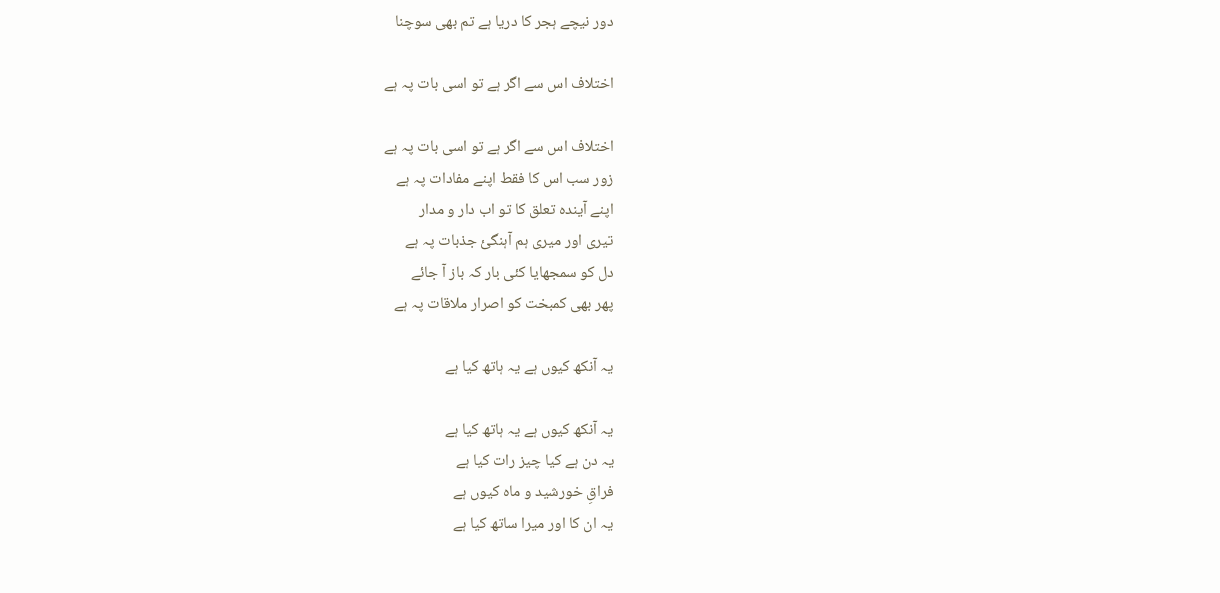دور نیچے ہجر کا دریا ہے تم بھی سوچنا

اختلاف اس سے اگر ہے تو اسی بات پہ ہے

اختلاف اس سے اگر ہے تو اسی بات پہ ہے
زور سب اس کا فقط اپنے مفادات پہ ہے
اپنے آیندہ تعلق کا تو اب دار و مدار
تیری اور میری ہم آہنگئ جذبات پہ ہے
دل کو سمجھایا کئی بار کہ باز آ جائے
پھر بھی کمبخت کو اصرار ملاقات پہ ہے

یہ آنکھ کیوں ہے یہ ہاتھ کیا ہے

یہ آنکھ کیوں ہے یہ ہاتھ کیا ہے
یہ دن ہے کیا چیز رات کیا ہے
فراقِ خورشید و ماہ کیوں ہے
یہ ان کا اور میرا ساتھ کیا ہے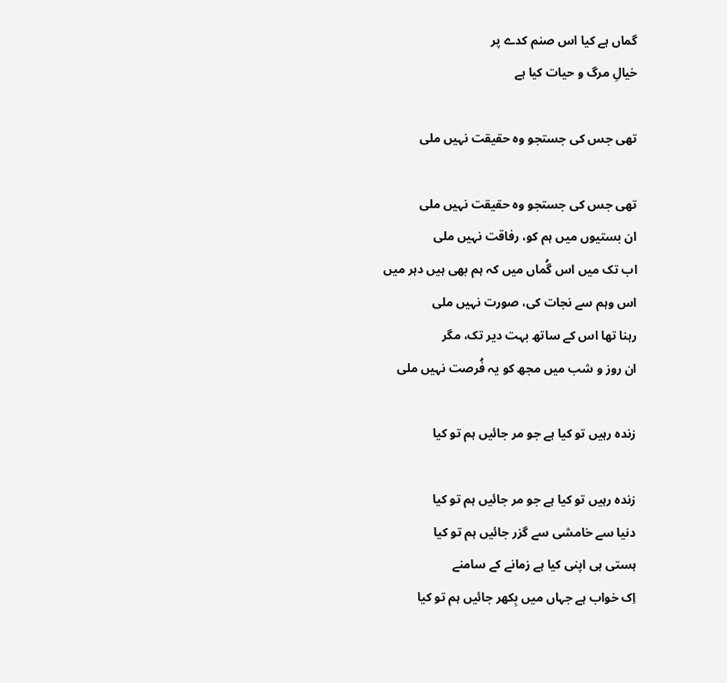گماں ہے کیا اس صنم کدے پر
خیالِ مرگ و حیات کیا ہے

تھی جس کی جستجو وہ حقیقت نہیں ملی

تھی جس کی جستجو وہ حقیقت نہیں ملی
ان بستیوں میں ہم کو، رفاقت نہیں ملی
اب تک میں اس گُماں میں کہ ہم بھی ہیں دہر میں
اس وہم سے نجات کی، صورت نہیں ملی
رہنا تھا اس کے ساتھ بہت دیر تک، مگر
ان روز و شب میں مجھ کو یہ فُرصت نہیں ملی

زندہ رہیں تو کیا ہے جو مر جائیں ہم تو کیا

زندہ رہیں تو کیا ہے جو مر جائیں ہم تو کیا
دنیا سے خامشی سے گزر جائیں ہم تو کیا
ہستی ہی اپنی کیا ہے زمانے کے سامنے
اِک خواب ہے جہاں میں بِکھر جائیں ہم تو کیا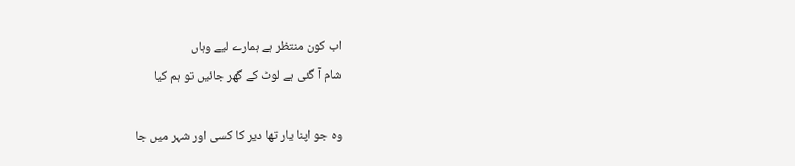اب کون منتظر ہے ہمارے لیے وہاں
شام آ گئی ہے لوٹ کے گھر جائیں تو ہم کیا

وہ جو اپنا یار تھا دیر کا کسی اور شہر میں جا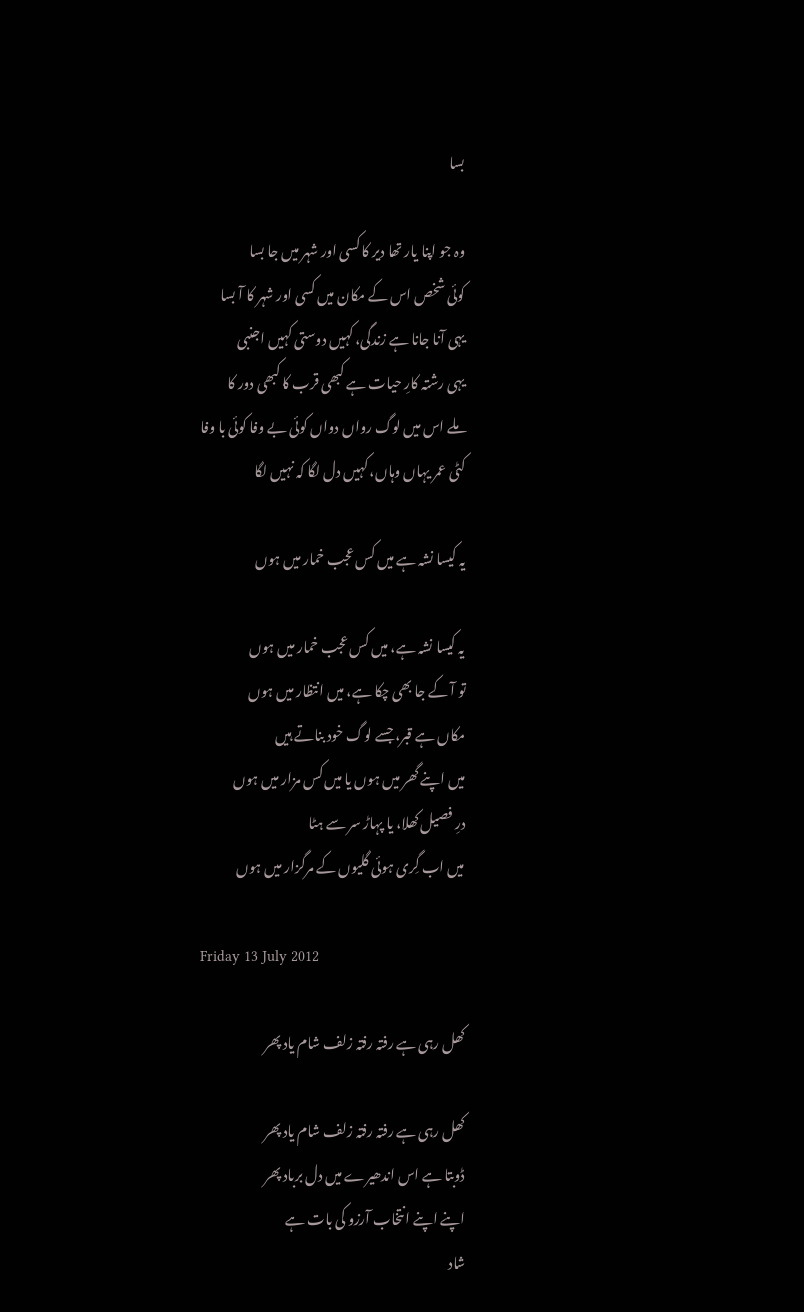بسا

وہ جو اپنا یار تھا دیر کا کسی اور شہر میں جا بسا
کوئی شخص اس کے مکان میں کسی اور شہر کا آ بسا
یہی آنا جانا ہے زندگی، کہیں دوستی کہیں اجنبی
یہی رشتہ کارِ حیات ہے کبھی قرب کا کبھی دور کا
ملے اس میں لوگ رواں دواں کوئی بے وفا کوئی با وفا
کٹی عمر یہاں وہاں، کہیں دل لگا کہ نہیں لگا

یہ کیسا نشہ ہے میں کس عجب خمار میں ہوں

یہ کیسا نشہ ہے، میں کس عجب خمار میں ہوں
تو آ کے جا بھی چکا ہے، میں انتظار میں ہوں
مکاں ہے قبر، جسے لوگ خود بناتے ہیں
میں اپنے گھر میں ہوں یا میں کس مزار میں ہوں
درِ فصیل کھلا، یا پہاڑ سر سے ہٹا
میں اب گِری ہوئی گلیوں کے مرگزار میں ہوں

Friday 13 July 2012

کھل رہی ہے رفتہ رفتہ زلف شام یاد پھر

کھل رہی ہے رفتہ رفتہ زلف شام یاد پھر
ڈوبتا ہے اس اندھیرے میں دل برباد پھر
اپنے اپنے انتخاب آرزو کی بات ہے
شاد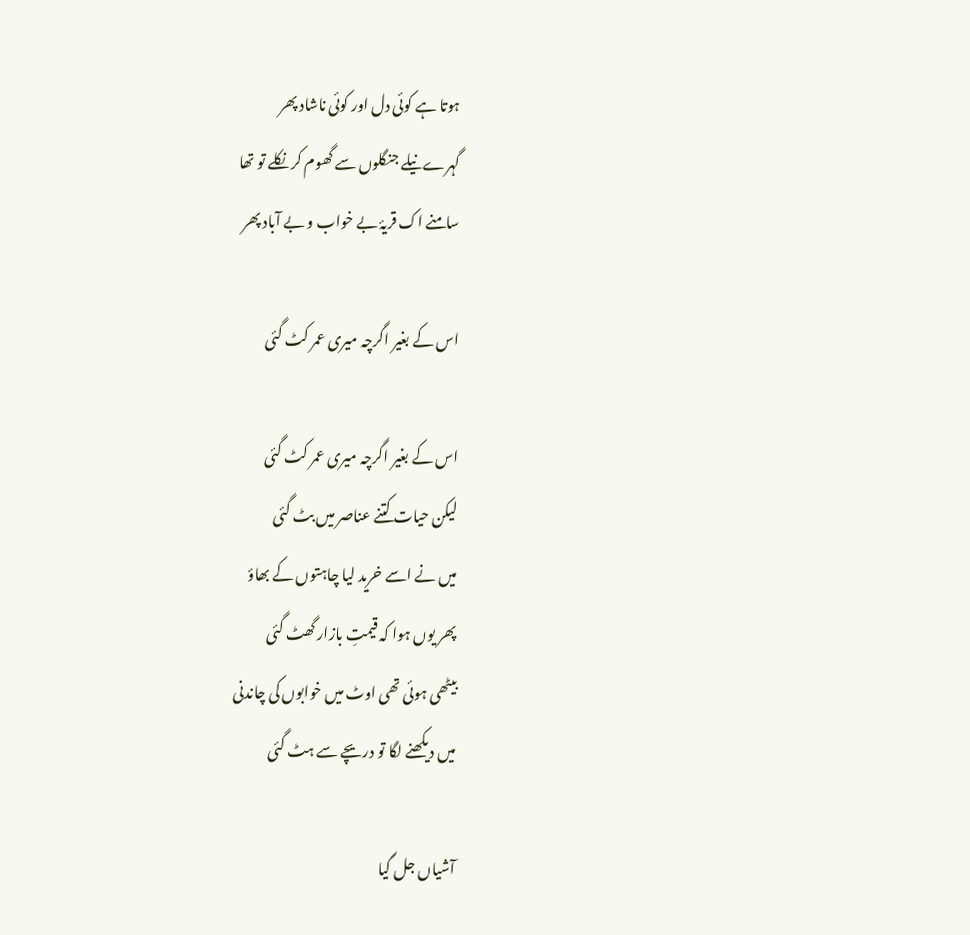ہوتا ہے کوئی دل اور کوئی ناشاد پھر
گہرے نیلے جنگلوں سے گھوم کر نکلے تو تھا
سامنے اک قریۂ بے خواب و بے آباد پھر

اس کے بغیر اگرچہ میری عمر کٹ گئی

اس کے بغیر اگرچہ میری عمر کٹ گئی
لیکن حیات کتنے عناصر میں بٹ گئی
میں نے اسے خرید لیا چاہتوں کے بھاؤ
پھر یوں ہوا کہ قیمتِ بازار گھٹ گئی
بیٹھی ہوئی تھی اوٹ میں خوابوں کی چاندنی
میں دیکھنے لگا تو دریچے سے ہٹ گئی

آشیاں جل گیا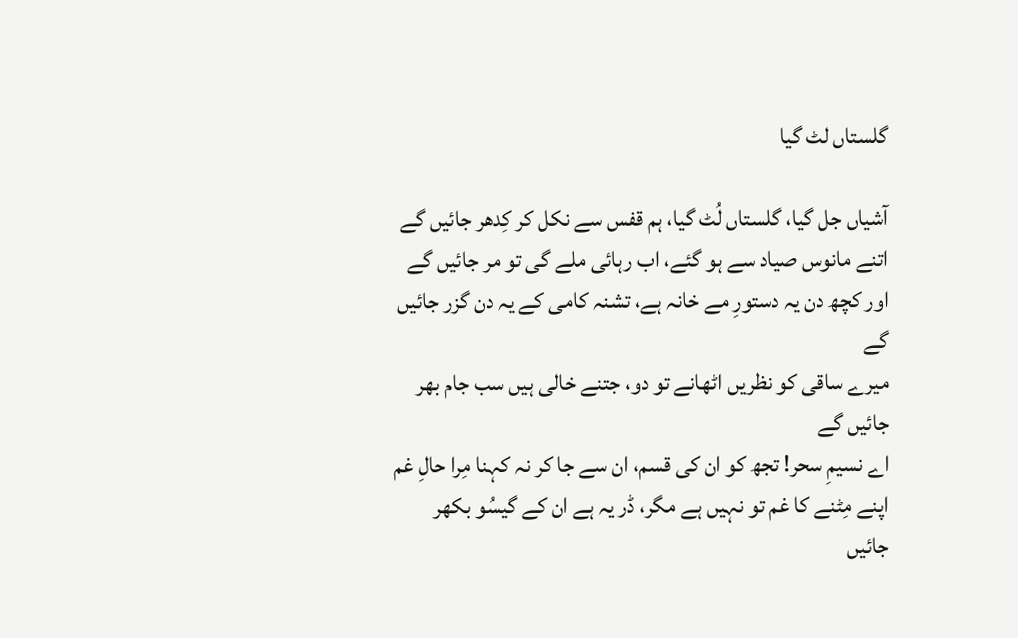گلستاں لٹ گیا

آشیاں جل گیا، گلستاں لُٹ گیا، ہم قفس سے نکل کر کِدھر جائیں گے
اتنے مانوس صیاد سے ہو گئے، اب رہائی ملے گی تو مر جائیں گے
اور کچھ دن یہ دستورِ مے خانہ ہے، تشنہ کامی کے یہ دن گزر جائیں گے
میرے ساقی کو نظریں اٹھانے تو دو، جتنے خالی ہیں سب جام بھر جائیں گے
اے نسیمِ سحر! تجھ کو ان کی قسم، ان سے جا کر نہ کہنا مِرا حالِ غم
اپنے مِٹنے کا غم تو نہیں ہے مگر، ڈر یہ ہے ان کے گیسُو بکھر جائیں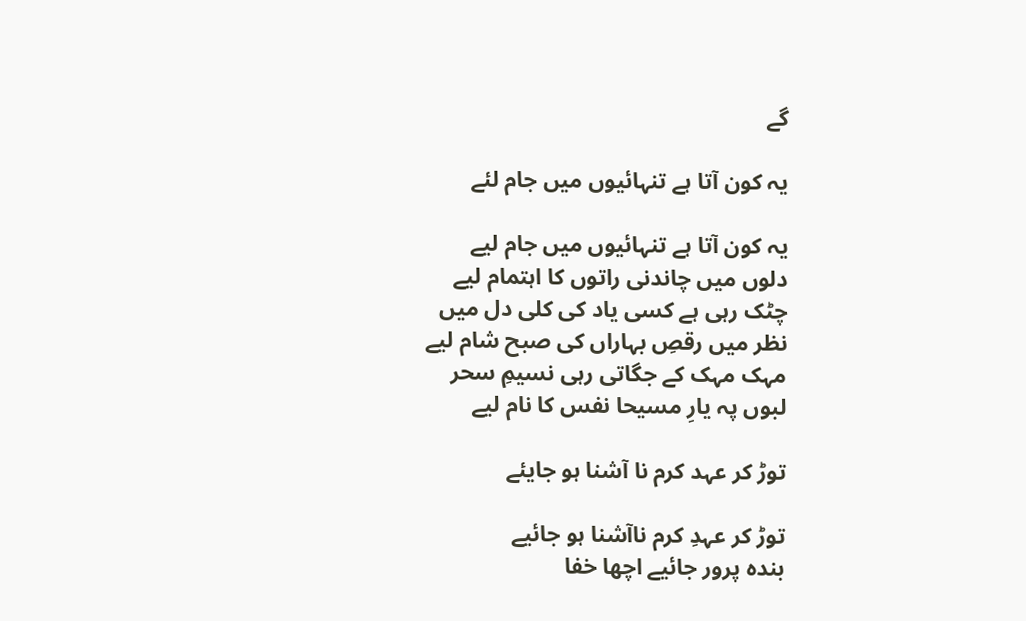گے

یہ کون آتا ہے تنہائیوں میں جام لئے

یہ کون آتا ہے تنہائیوں میں جام لیے
دلوں میں چاندنی راتوں کا اہتمام لیے
چٹک رہی ہے کسی یاد کی کلی دل میں
نظر میں رقصِ بہاراں کی صبح شام لیے
مہک مہک کے جگاتی رہی نسیمِ سحر
لبوں پہ یارِ مسیحا نفس کا نام لیے

توڑ کر عہد کرم نا آشنا ہو جایئے

توڑ کر عہدِ کرم ناآشنا ہو جائیے
بندہ پرور جائیے اچھا خفا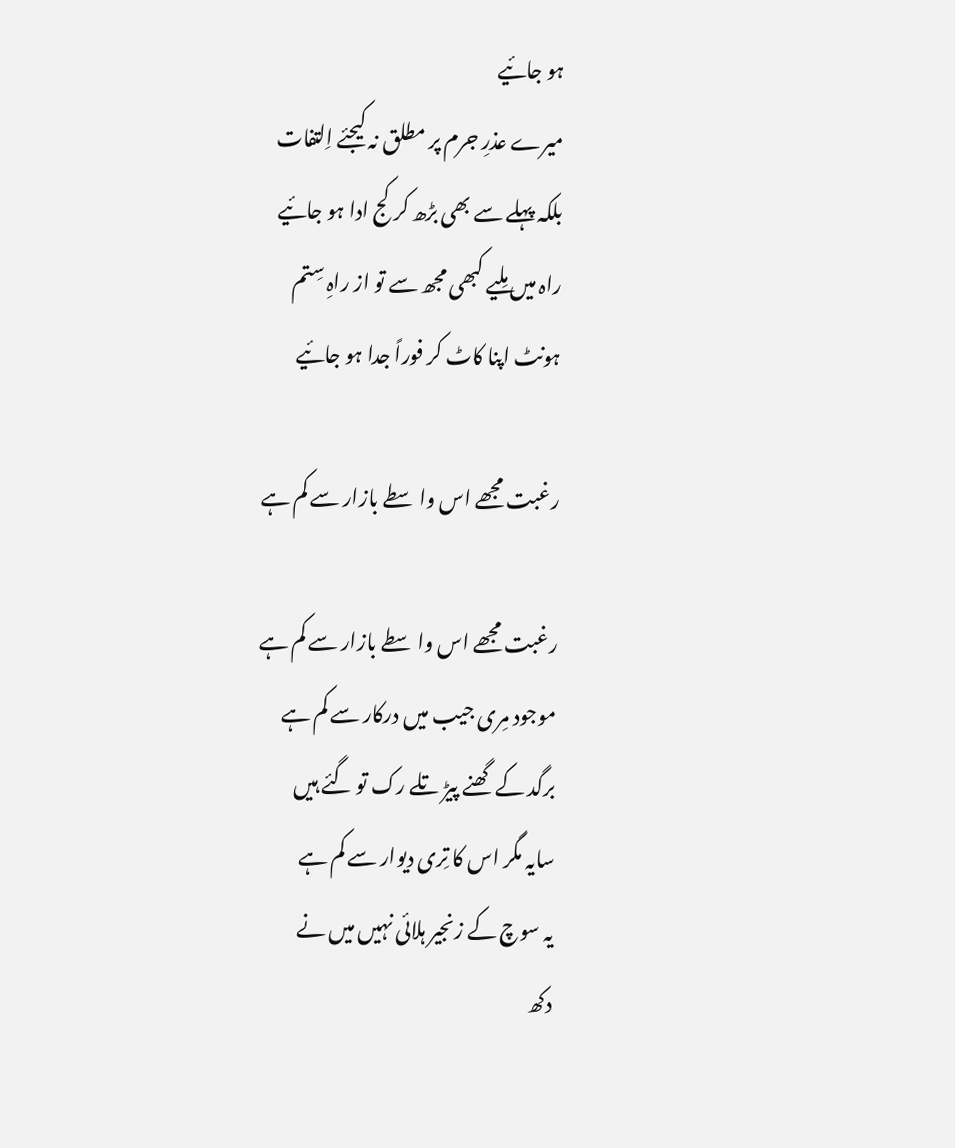ہو جائیے
میرے عذرِ جرم پر مطلق نہ کیجئے اِلتفات
بلکہ پہلے سے بھی بڑھ کر کج ادا ہو جائیے
راہ میں مِلیے کبھی مجھ سے تو از راہِ سِتم
ہونٹ اپنا کاٹ کر فوراً جدا ہو جائیے

رغبت مجھے اس واسطے بازار سے کم ہے

رغبت مجھے اس واسطے بازار سے کم ہے
موجود مِری جیب میں درکار سے کم ہے
برگد کے گھنے پیڑ تلے رک تو گئے ہیں
سایہ مگر اس کا تِری دیوار سے کم ہے
یہ سوچ کے زنجیر ہلائی نہیں میں نے
دکھ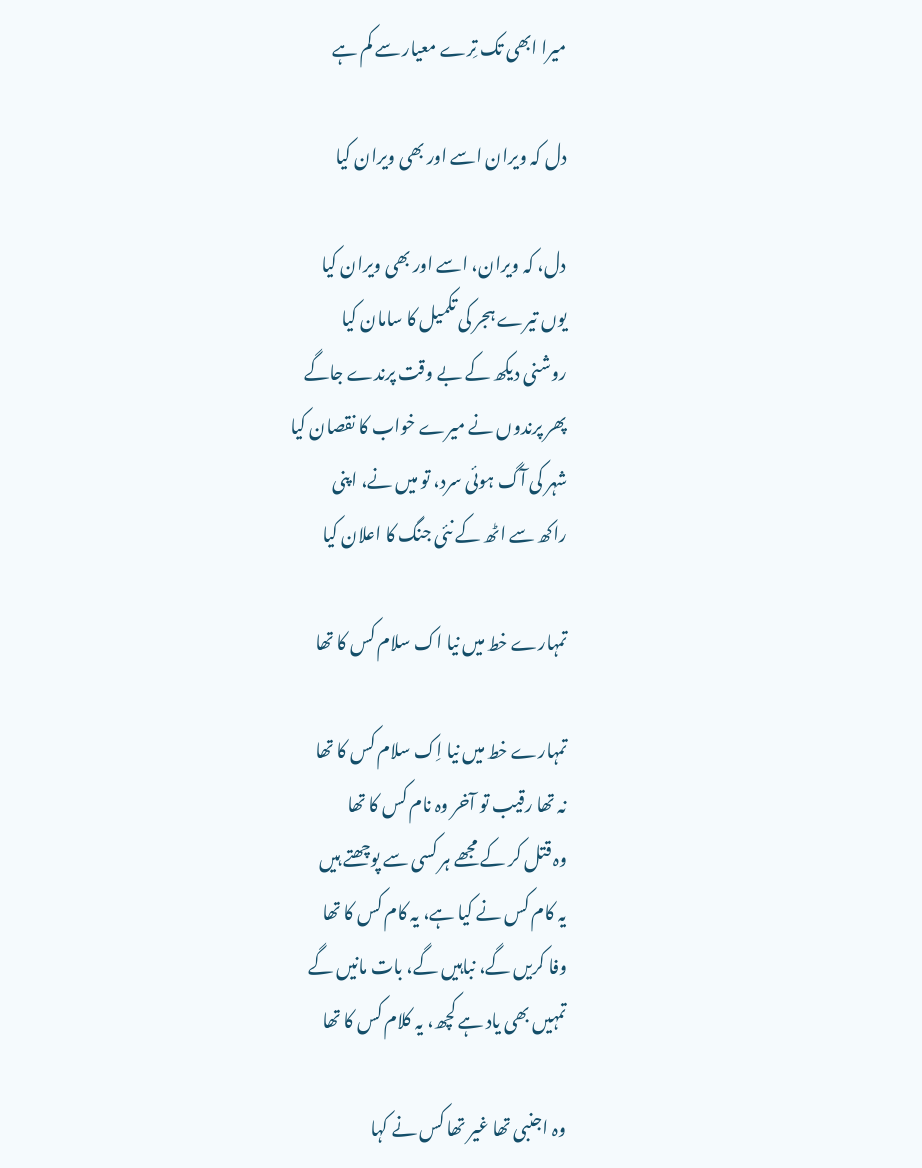میرا ابھی تک تِرے معیار سے کم ہے

دل کہ ویران اسے اور بھی ویران کیا

دل، کہ ویران، اسے اور بھی ویران کیا
یوں تیرے ہجر کی تکمیل کا سامان کیا
روشنی دیکھ کے بے وقت پرندے جاگے
پھر پرندوں نے میرے خواب کا نقصان کیا
شہر کی آگ ہوئی سرد، تو میں نے، اپنی
راکھ سے اٹھ کے نئی جنگ کا اعلان کیا

تمہارے خط میں نیا اک سلام کس کا تھا

تمہارے خط میں نیا اِک سلام کس کا تھا
نہ تھا رقیب تو آخر وہ نام کس کا تھا
وہ قتل کر کے مجھے ہر کسی سے پوچھتے ہیں
یہ کام کس نے کیا ہے، یہ کام کس کا تھا
وفا کریں گے، نباہیں گے، بات مانیں گے
تمہیں بھی یاد ہے کچھ، یہ کلام کس کا تھا

وہ اجنبی تھا غیر تھا کس نے کہا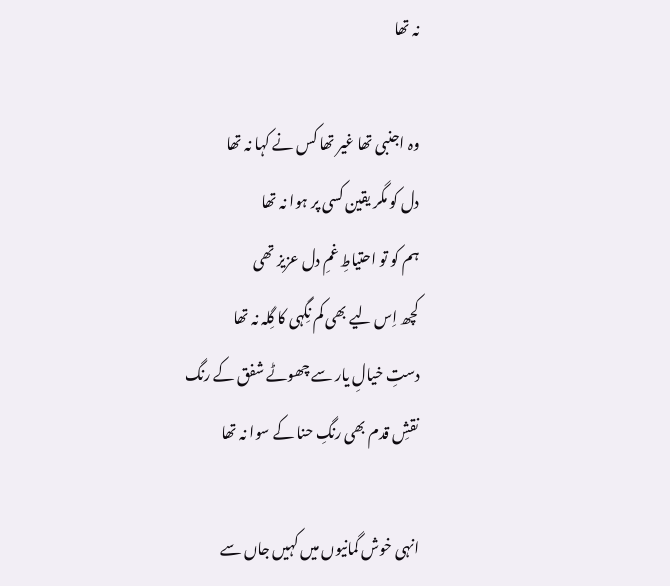نہ تھا

وہ اجنبی تھا غیر تھا کس نے کہا نہ تھا
دل کو مگر یقین کسی پر ہوا نہ تھا
ہم کو تو احتیاطِ غمِ دل عزیز تھی
کچھ اِس لیے بھی کم نِگہی کا گِلہ نہ تھا
دستِ خیالِ یار سے چھوٹے شفق کے رنگ
نقشِ قدم بھی رنگِ حنا کے سوا نہ تھا

انہی خوش گمانیوں میں کہیں جاں سے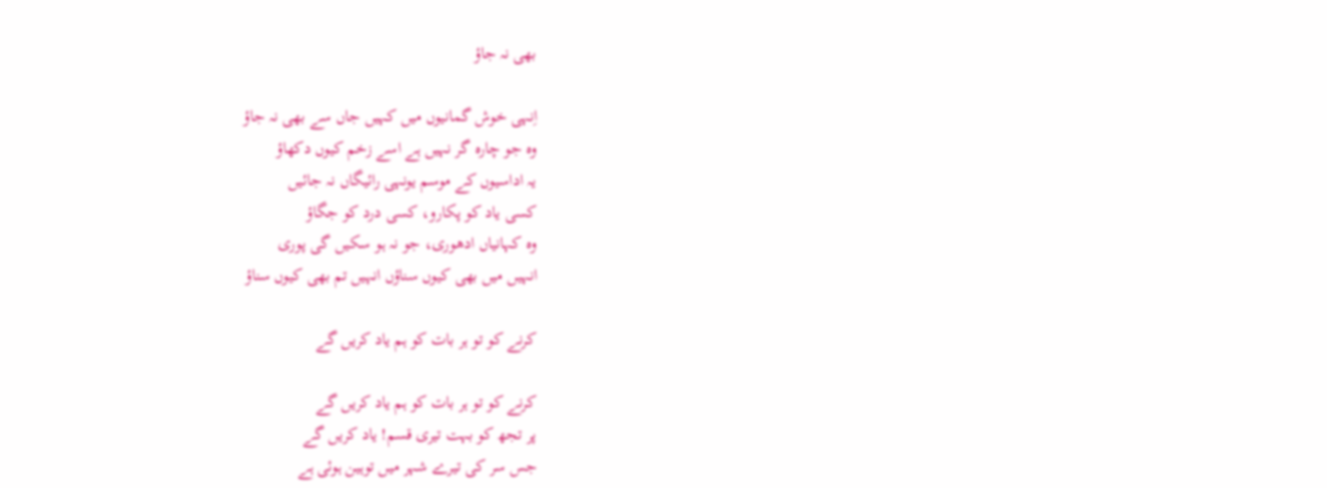بھی نہ جاؤ

اِنہی خوش گمانیوں میں کہیں جاں سے بھی نہ جاؤ
وہ جو چارہ گر نہیں ہے اسے زخم کیوں دکھاؤ
یہ اداسیوں کے موسم یونہی رائیگاں نہ جائیں
کسی یاد کو پکارو، کسی درد کو جگاؤ
وہ کہانیاں ادھوری، جو نہ ہو سکیں گی پوری
انہیں میں بھی کیوں سناؤں انہیں تم بھی کیوں سناؤ

کرنے کو تو ہر بات کو ہم یاد کریں گے

کرنے کو تو ہر بات کو ہم یاد کریں گے
پر تجھ کو بہت تیری قسم! یاد کریں گے
جس سر کی تیرے شہر میں توہین ہوئی ہے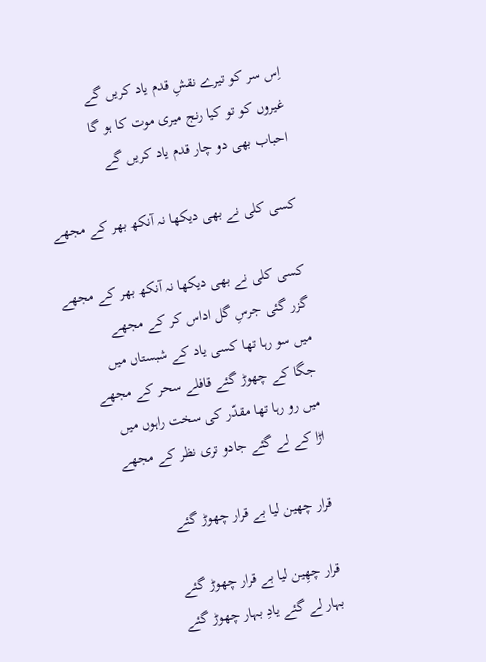اِس سر کو تیرے نقشِ قدم یاد کریں گے
غیروں کو تو کیا رنج میری موت کا ہو گا
احباب بھی دو چار قدم یاد کریں گے

کسی کلی نے بھی دیکھا نہ آنکھ بھر کے مجھے

کسی کلی نے بھی دیکھا نہ آنکھ بھر کے مجھے
گزر گئی جرسِ گل اداس کر کے مجھے
میں سو رہا تھا کسی یاد کے شبستاں میں
جگا کے چھوڑ گئے قافلے سحر کے مجھے
میں رو رہا تھا مقدّر کی سخت راہوں میں
اڑا کے لے گئے جادو تری نظر کے مجھے

قرار چھين ليا بے قرار چھوڑ گئے

قرار چھِين ليا بے قرار چھوڑ گئے
بہار لے گئے يادِ بہار چھوڑ گئے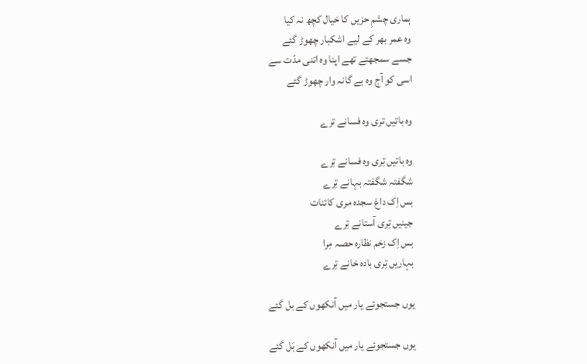ہماری چشمِ حزيں کا خيال کچھ نہ کيا
وہ عمر بھر کے لیے اشکبار چھوڑ گئے
جسے سمجھتے تھے اپنا وہ اتنی مدّت سے
اسی کو آج وہ بے گانہ وار چھوڑ گئے

وہ باتیں تری وہ فسانے ترے

وہ باتیں تِری وہ فسانے تِرے
شگفتہ شگفتہ بہانے تِرے
بس اِک داغ سجدہ مری کائنات
جینیں تِری آستانے تِرے
بس اِک زخم نظارہ حصہ مِرا
بہاریں تِری بادہ خانے تِرے

یوں جستجوئے یار میں آنکھوں کے بل گئے

یوں جستجوئے یار میں آنکھوں کے بَل گئے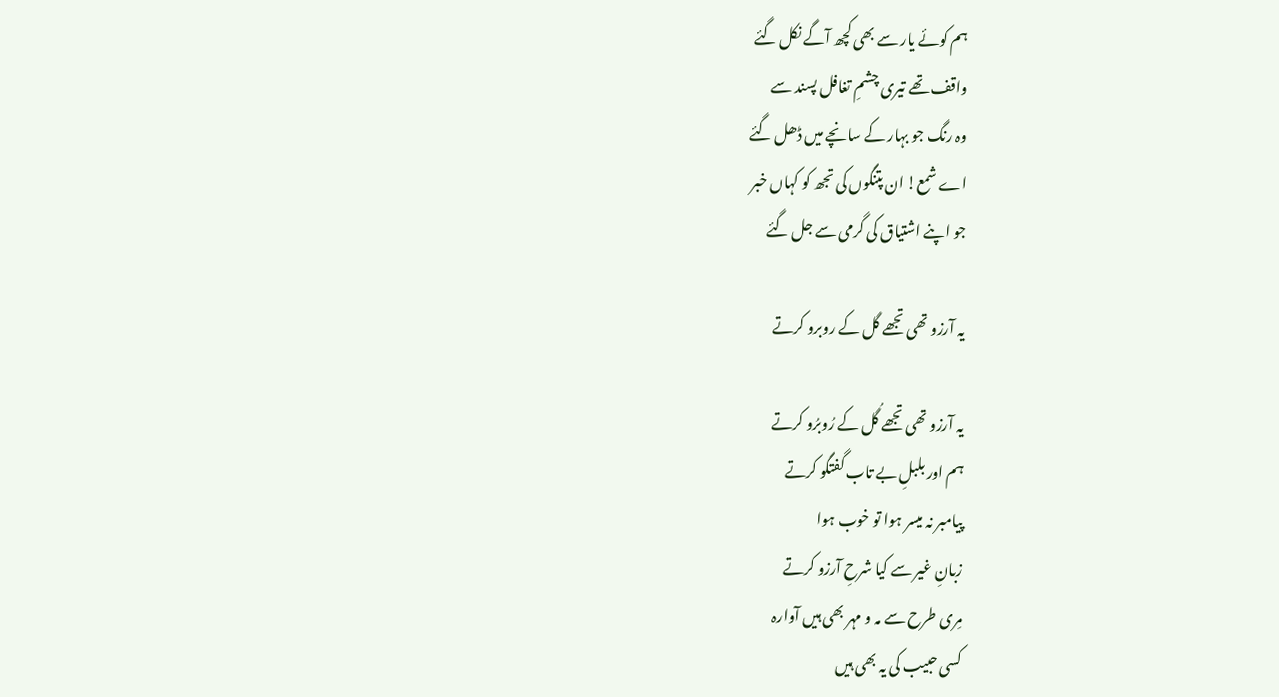ہم کوئے یار سے بھی کچھ آگے نکل گئے
واقف تھے تیری چشمِ تغافل پسند سے
وہ رنگ جو بہار کے سانچے میں ڈھل گئے
اے شمع! ان پتنگوں کی تجھ کو کہاں خبر
جو اپنے اشتیاق کی گرمی سے جل گئے

یہ آرزو تھی تجھے گل کے روبرو کرتے

یہ آرزو تھی تجھے گُل کے رُوبرُو کرتے
ہم اور بلبلِ بے تاب گفتگو کرتے
پیامبر نہ میسر ہوا تو خوب ہوا
زبانِ غیر سے کیا شرحِ آرزو کرتے
مِری طرح سے مہ و مہر بھی ہیں آوارہ
کسی حبیب کی یہ بھی ہیں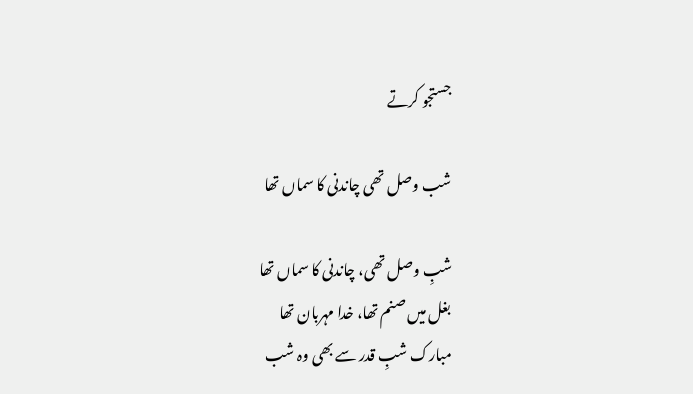جستجو کرتے

شب وصل تھی چاندنی کا سماں تھا

شبِ وصل تھی، چاندنی کا سماں تھا
بغل میں صنم تھا، خدا مہربان تھا
مبارک شبِ قدر سے بھی وہ شب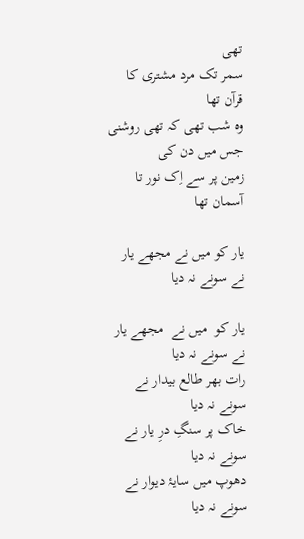تھی
سمر تک مرد مشتری کا قرآن تھا
وہ شب تھی کہ تھی روشنی جس میں دن کی
زمین پر سے اِک نور تا آسمان تھا

یار کو میں نے مجھے یار نے سونے نہ دیا

یار کو  میں نے  مجھے یار نے سونے نہ دیا
رات بھر طالع بیدار نے سونے نہ دیا
خاک پر سنگِ درِ یار نے سونے نہ دیا
دھوپ میں سایۂ دیوار نے سونے نہ دیا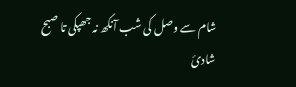شام سے وصل کی شب آنکھ نہ جھپکی تا صبح
شادئ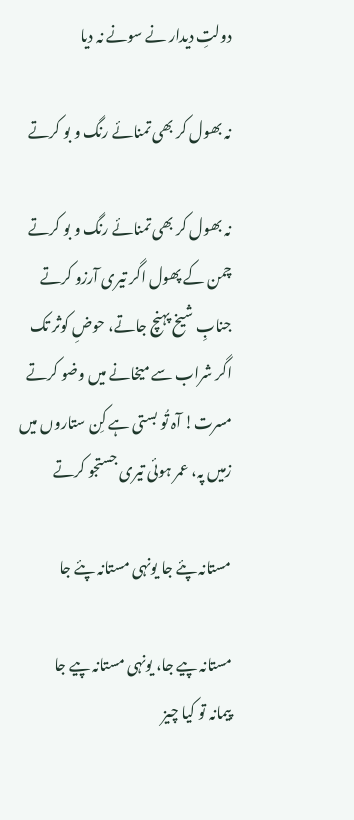دولتِ دیدار نے سونے نہ دیا

نہ بھول کر بھی تمنائے رنگ و بو کرتے

نہ بھول کر بھی تمنائے رنگ و بو کرتے
چمن کے پھول اگر تیری آرزو کرتے
جنابِ شیخ پہنچ جاتے، حوضِ کوثر تک
اگر شراب سے میخانے میں وضو کرتے
مسرت! آہ تُو بستی ہے کِن ستاروں میں
زمیں پہ، عمر ہوئی تیری جستجو کرتے

مستانہ پئے جا یونہی مستانہ پئے جا

مستانہ پیے جا، یونہی مستانہ پیے جا
پیمانہ تو کیا چیز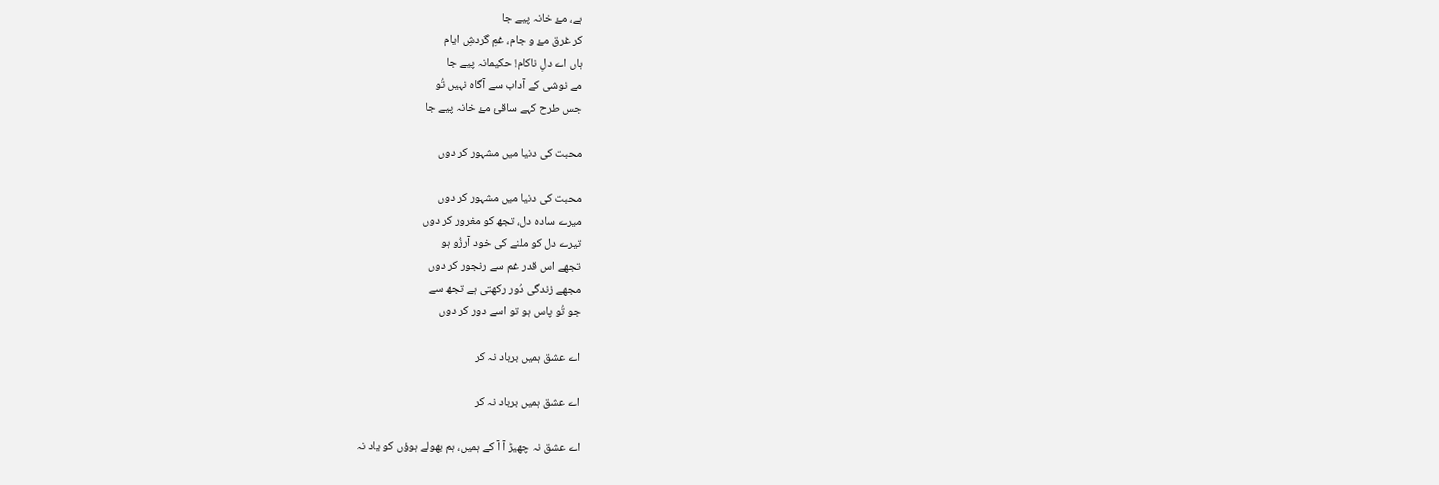ہے، مۓ خانہ پیے جا
کر غرق مۓ و جام، غمِ گردشِ ایام
ہاں اے دلِ ناکام! حکیمانہ پیے جا
مے نوشی کے آداب سے آگاہ نہیں تُو
جس طرح کہے ساقئ مۓ خانہ پیے جا

محبت کی دنیا میں مشہور کر دوں

محبت کی دنیا میں مشہور کر دوں
میرے سادہ دل، تجھ کو مغرور کر دوں
تیرے دل کو ملنے کی خود آرزُو ہو
تجھے اس قدر غم سے رنجور کر دوں
مجھے زندگی دُور رکھتی ہے تجھ سے
جو تُو پاس ہو تو اسے دور کر دوں

اے عشق ہمیں برباد نہ کر

اے عشق ہمیں برباد نہ کر

اے عشق نہ چھیڑ آ آ کے ہمیں، ہم بھولے ہوؤں کو یاد نہ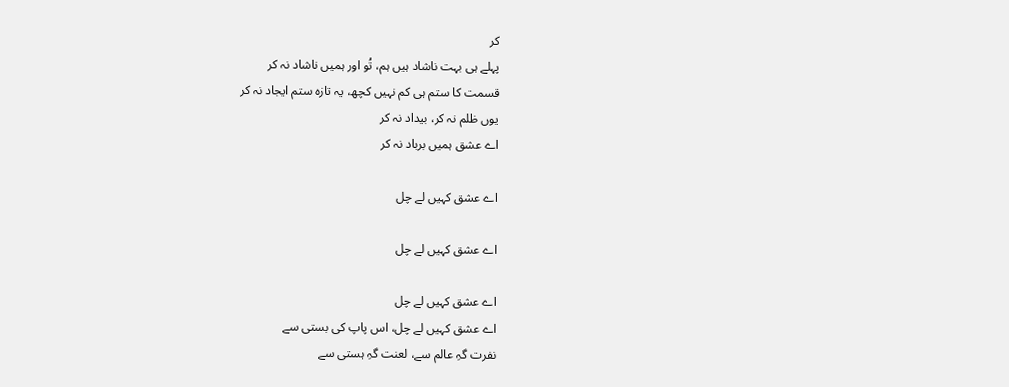کر
پہلے ہی بہت ناشاد ہیں ہم، تُو اور ہمیں ناشاد نہ کر
قسمت کا ستم ہی کم نہیں کچھ، یہ تازہ ستم ایجاد نہ کر
یوں ظلم نہ کر، بیداد نہ کر
اے عشق ہمیں برباد نہ کر

اے عشق کہیں لے چل

اے عشق کہیں لے چل

اے عشق کہیں لے چل
اے عشق کہیں لے چل، اس پاپ کی بستی سے
نفرت گہِ عالم سے، لعنت گہِ ہستی سے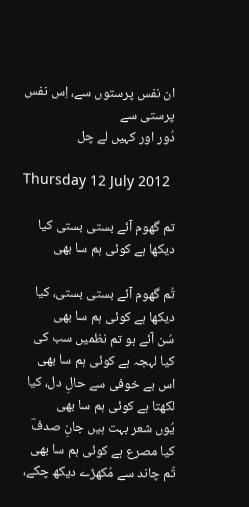ان نفس پرستوں سے، اِس نفس پرستی سے
دُور اور کہیں لے چل

Thursday 12 July 2012

تم گھوم آئے بستی بستی کیا دیکھا ہے کوئی ہم سا بھی

تُم گھوم آئے بستی بستی، کیا دیکھا ہے کوئی ہم سا بھی
سُن آئے ہو تم نظمیں سب کی کیا لہجہ ہے کوئی ہم سا بھی
اس بے خوفی سے حالِ دل، کیا لکھتا ہے کوئی ہم سا بھی
یُوں شعر بہت ہیں جانِ صدفؔ کیا مصرع ہے کوئی ہم سا بھی
تُم چاند سے مُکھڑے دیکھ چکے،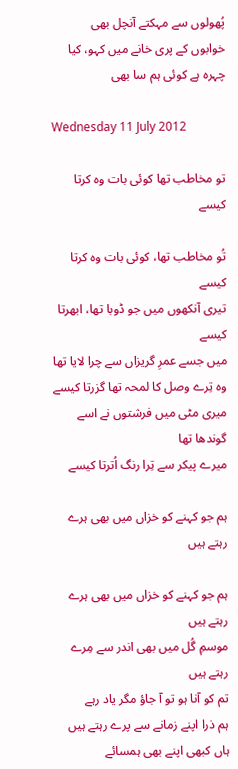پُھولوں سے مہکتے آنچل بھی
خوابوں کے پری خانے میں کہو، کیا چہرہ ہے کوئی ہم سا بھی

Wednesday 11 July 2012

تو مخاطب تھا کوئی بات وہ کرتا کیسے

تُو مخاطب تھا، کوئی بات وہ کرتا کیسے
تیری آنکھوں میں جو ڈوبا تھا، ابھرتا کیسے
میں جسے عمرِ گریزاں سے چرا لایا تھا
وہ تِرے وصل کا لمحہ تھا گزرتا کیسے
میری مٹی میں فرشتوں نے اسے گوندھا تھا
میرے پیکر سے تِرا رنگ اُترتا کیسے

ہم جو کہنے کو خزاں میں بھی ہرے رہتے ہیں

ہم جو کہنے کو خزاں میں بھی ہرے رہتے ہیں
موسمِ گُل میں بھی اندر سے مِرے رہتے ہیں
تم کو آنا ہو تو آ جاؤ مگر یاد رہے
ہم ذرا اپنے زمانے سے پرے رہتے ہیں
ہاں کبھی اپنے بھی ہمسائے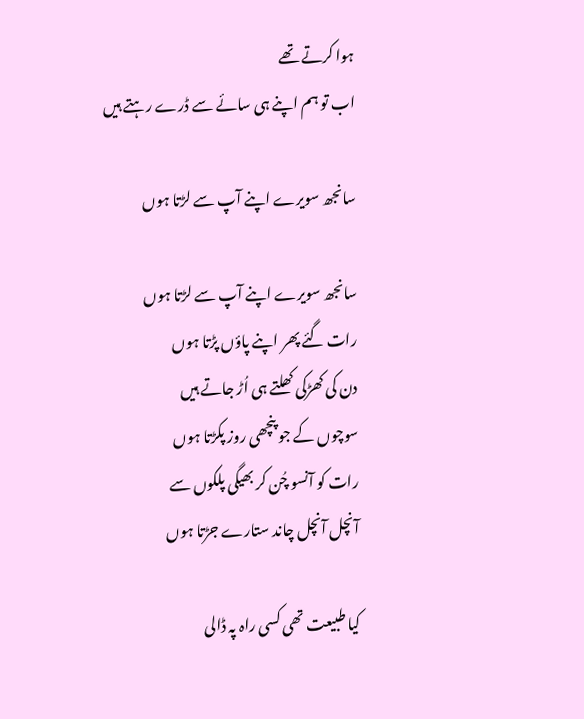ہوا کرتے تھے
اب تو ہم اپنے ہی سائے سے ڈرے رہتے ہیں

سانجھ سویرے اپنے آپ سے لڑتا ہوں

سانجھ سویرے اپنے آپ سے لڑتا ہوں
رات گئے پھر اپنے پاؤں پڑتا ہوں
دن کی کھڑکی کھلتے ہی اُڑ جاتے ہیں
سوچوں کے جو پنچھی روز پکڑتا ہوں
رات کو آنسو چُن کر بھیگی پلکوں سے
آنچل آنچل چاند ستارے جڑتا ہوں

کیا طبیعت تھی کسی راہ پہ ڈالی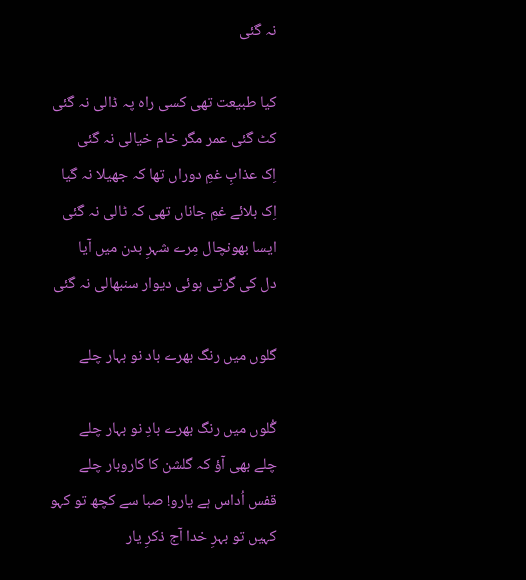نہ گئی

کیا طبیعت تھی کسی راہ پہ ڈالی نہ گئی
کٹ گئی عمر مگر خام خیالی نہ گئی
اِک عذابِ غمِ دوراں تھا کہ جھیلا نہ گیا
اِک بلائے غمِ جاناں تھی کہ ٹالی نہ گئی
ایسا بھونچال مِرے شہرِ بدن میں آیا
دل کی گرتی ہوئی دیوار سنبھالی نہ گئی

گلوں میں رنگ بھرے باد نو بہار چلے

گُلوں میں رنگ بھرے بادِ نو بہار چلے
چلے بھی آؤ کہ گلشن کا کاروبار چلے
قفس اُداس ہے یارو! صبا سے کچھ تو کہو
کہیں تو بہرِ خدا آج ذکرِ یار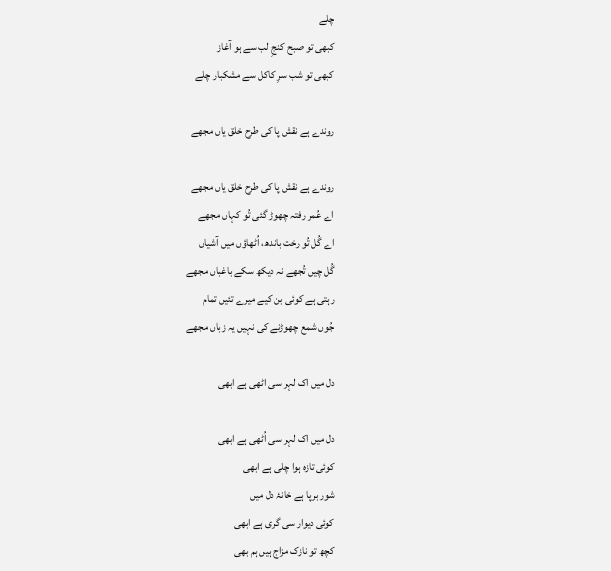چلے
کبھی تو صبح کنجِ لب سے ہو آغاز
کبھی تو شب سرِ کاکل سے مشکبار چلے

روندے ہے نقش پا کی طرح خلق ياں مجھے

روندے ہے نقش پا کی طرح خلق ياں مجھے
اے عُمر رفتہ چھوڑ گئی تُو کہاں مجھے
اے گُل تُو رخت باندھ، اُٹھاؤں ميں آشياں
گُل چيں تُجھے نہ ديکھ سکے باغباں مجھے
رہتی ہے کوئی بن کيے ميرے تئيں تمام
جُوں شمع چھوڑنے کی نہيں يہ زباں مجھے

دل میں اک لہر سی اٹھی ہے ابھی

دل میں اک لہر سی اُٹھی ہے ابھی
کوئی تازہ ہوا چلی ہے ابھی
شور برپا ہے خانۂ دل میں
کوئی دیوار سی گری ہے ابھی
کچھ تو نازک مزاج ہیں ہم بھی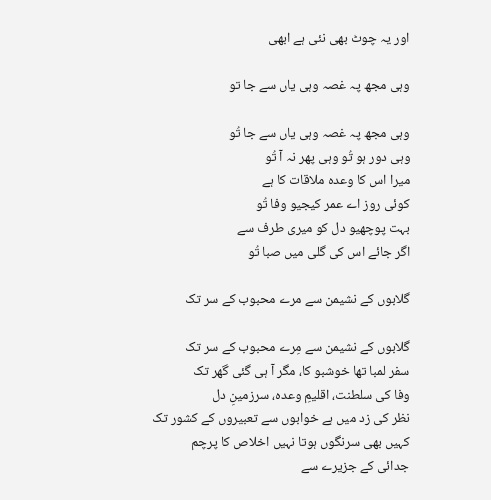اور یہ چوٹ بھی نئی ہے ابھی

وہی مجھ پہ غصہ وہی یاں سے جا تو

وہی مجھ پہ غصہ وہی یاں سے جا تُو
وہی دور ہو تُو وہی پھر نہ آ تُو
میرا اس کا وعدہ ملاقات کا ہے
کوئی روز اے عمر کیجیو وفا تُو
بہت پوچھیو دل کو میری طرف سے
اگر جائے اس کی گلی میں صبا تُو

گلابوں کے نشیمن سے مرے محبوب کے سر تک

گلابوں کے نشیمن سے مِرے محبوب کے سر تک
سفر لمبا تھا خوشبو کا، مگر آ ہی گئی گھر تک
وفا کی سلطنت، اقلیمِ وعدہ، سرزمینِ دل
نظر کی زد میں ہے خوابوں سے تعبیروں کے کشور تک
کہیں بھی سرنگوں ہوتا نہیں اخلاص کا پرچم
جدائی کے جزیرے سے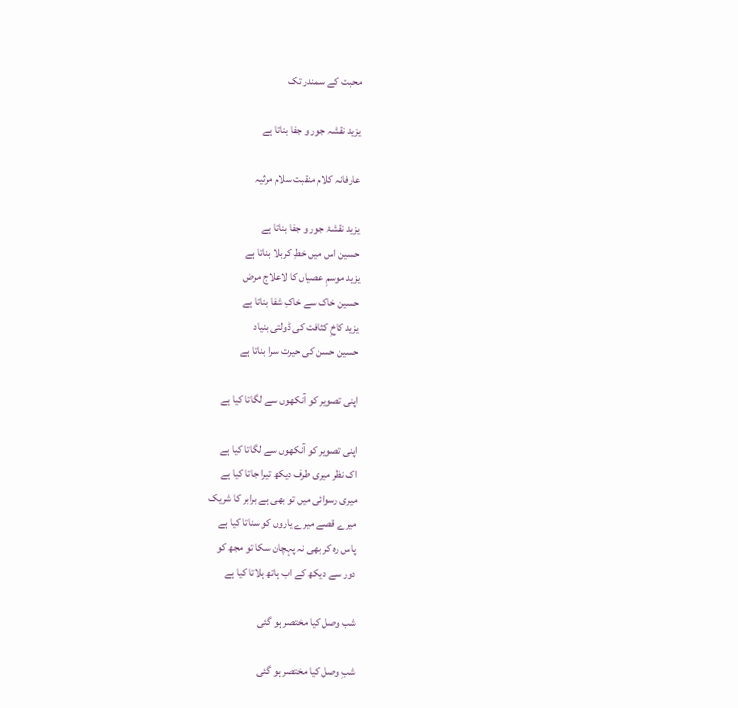محبت کے سمندر تک

یزید نقشہ جور و جفا بناتا ہے

عارفانہ کلام منقبت سلام مرثیہ

یزید نقشۂ جور و جفا بناتا ہے
حسین اس میں خطِ کربلا بناتا ہے
یزید موسمِ عصیاں کا لاعلاج مرض
حسین خاک سے خاکِ شفا بناتا ہے
یزید کاخِ کثافت کی ڈولتی بنیاد
حسین حسن کی حیرت سرا بناتا ہے

اپنی تصویر کو آنکھوں سے لگاتا کیا ہے

اپنی تصویر کو آنکھوں سے لگاتا کیا ہے
اک نظر میری طرف دیکھ تیرا جاتا کیا ہے
میری رسوائی میں تو بھی ہے برابر کا شریک
میرے قصے میرے یاروں کو سناتا کیا ہے
پاس رہ کر بھی نہ پہچان سکا تو مجھ کو
دور سے دیکھ کے اب ہاتھ ہلاتا کیا ہے

شب وصل کیا مختصر ہو گئی

شبِ وصل کیا مختصر ہو گئی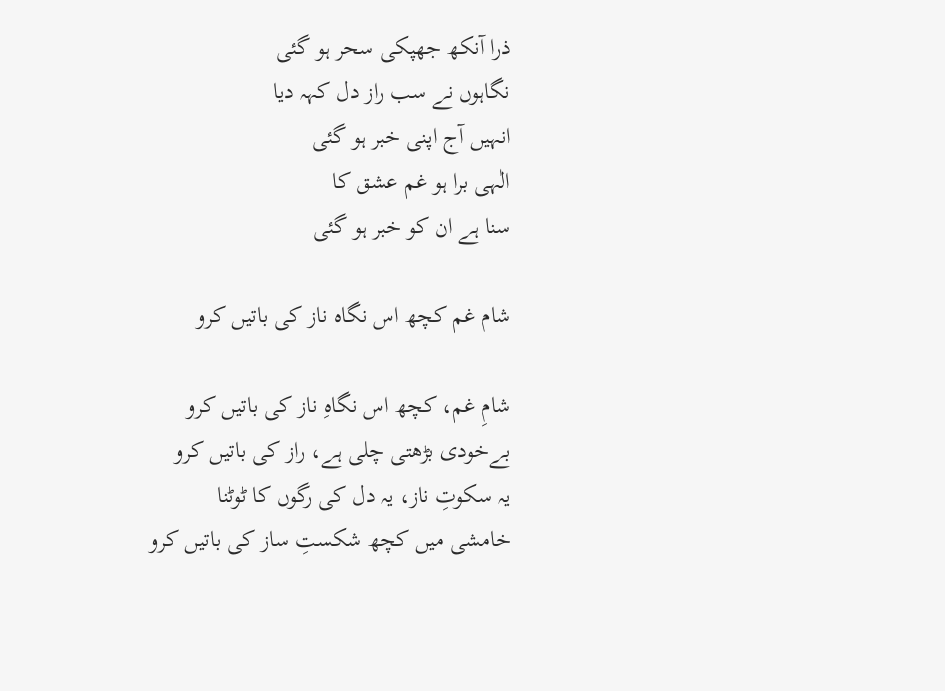ذرا آنکھ جھپکی سحر ہو گئی
نگاہوں نے سب راز دل کہہ دیا
انہیں آج اپنی خبر ہو گئی
الٰہی برا ہو غم عشق کا
سنا ہے ان کو خبر ہو گئی

شام غم کچھ اس نگاہ ناز کی باتیں کرو

شامِ غم، کچھ اس نگاہِ ناز کی باتیں کرو
بےخودی بڑھتی چلی ہے، راز کی باتیں کرو
یہ سکوتِ ناز، یہ دل کی رگوں کا ٹوٹنا
خامشی میں کچھ شکستِ ساز کی باتیں کرو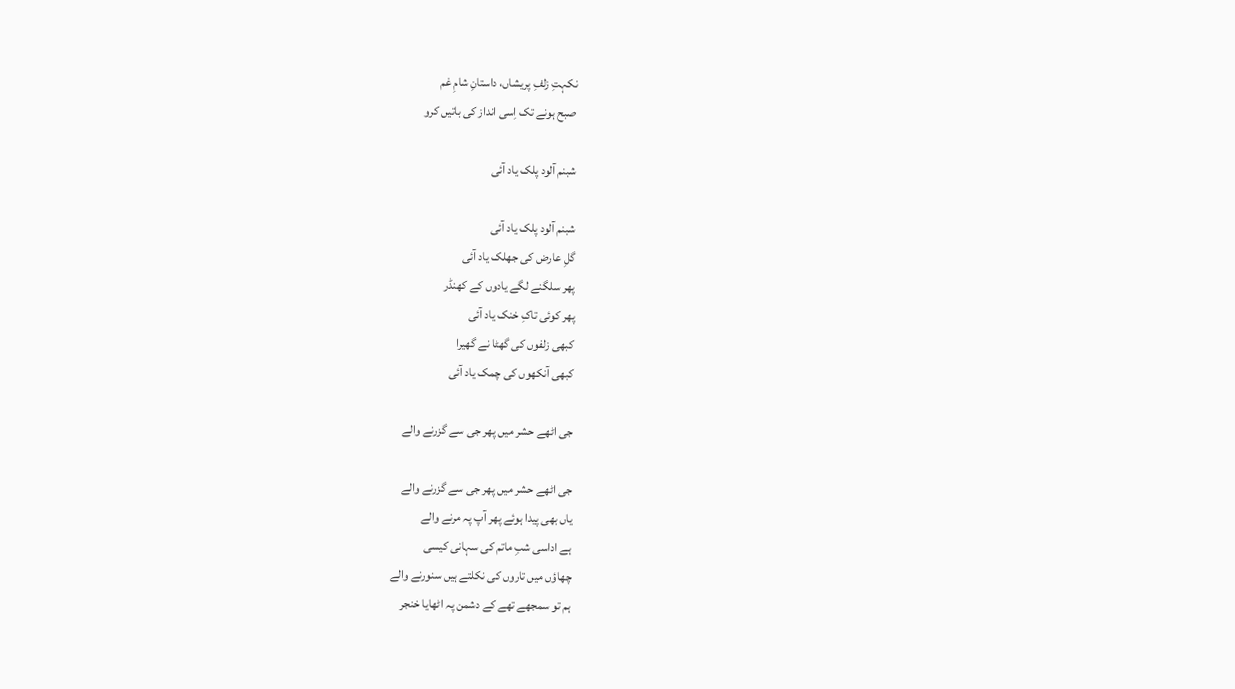نکہتِ زلفِ پریشاں، داستانِ شامِ غم
صبح ہونے تک اِسی انداز کی باتیں کرو

شبنم آلود پلک یاد آئی

شبنم آلود پلک یاد آئی
گلِ عارض کی جھلک یاد آئی
پھر سلگنے لگے یادوں کے کھنڈر
پھر کوئی تاکِ خنک یاد آئی
کبھی زلفوں کی گھٹا نے گھیرا
کبھی آنکھوں کی چمک یاد آئی

جی اٹھے حشر میں پھر جی سے گزرنے والے

جی اٹھے حشر میں پھر جی سے گزرنے والے
یاں بھی پیدا ہوئے پھر آپ پہ مرنے والے
ہے اداسی شبِ ماتم کی سہانی کیسی
چھاؤں میں تاروں کی نکلتے ہیں سنورنے والے
ہم تو سمجھے تھے کے دشمن پہ اٹھایا خنجر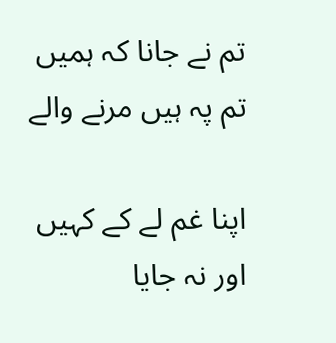تم نے جانا کہ ہمیں تم پہ ہیں مرنے والے

اپنا غم لے کے کہیں اور نہ جایا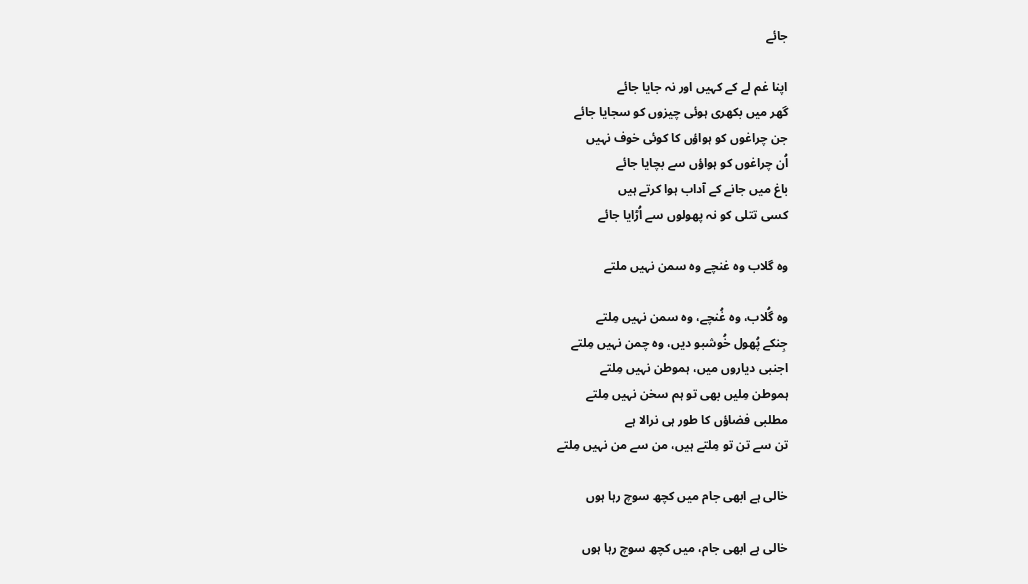جائے

اپنا غم لے کے کہیں اور نہ جایا جائے
گھر میں بکھری ہوئی چیزوں کو سجایا جائے
جن چراغوں کو ہواؤں کا کوئی خوف نہیں
اُن چراغوں کو ہواؤں سے بچایا جائے
باغ میں جانے کے آداب ہوا کرتے ہیں
کسی تتلی کو نہ پھولوں سے اُڑایا جائے

وہ گلاب وہ غنچے وہ سمن نہیں ملتے

وہ گُلاب، وہ غُنچے، وہ سمن نہیں مِلتے
جِنکے پُھول خُوشبو دیں، وہ چمن نہیں مِلتے
اجنبی دیاروں میں، ہموطن نہیں مِلتے
ہموطن مِلیں بھی تو ہم سخن نہیں مِلتے
مطلبی فضاؤں کا طور ہی نرالا ہے
تن سے تن تو مِلتے ہیں، من سے من نہیں مِلتے

خالی ہے ابھی جام میں کچھ سوچ رہا ہوں

خالی ہے ابھی جام، میں کچھ سوچ رہا ہوں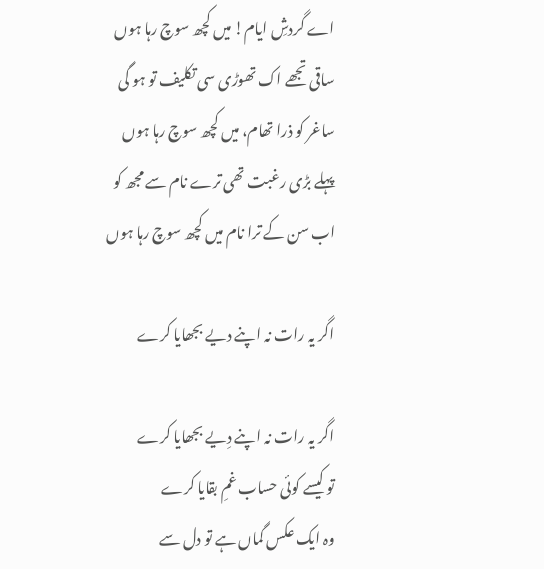اے گردشِ ایام! میں کچھ سوچ رہا ہوں
ساقی تجھے اک تھوڑی سی تکلیف تو ہو گی
ساغر کو ذرا تھام، میں کچھ سوچ رہا ہوں
پہلے بڑی رغبت تھی ترے نام سے مجھ کو
اب سن کے ترا نام میں کچھ سوچ رہا ہوں

اگر یہ رات نہ اپنے دیے بجھایا کرے

اگر یہ رات نہ اپنے دِیے بجھایا کرے
تو کیسے کوئی حساب غمِ بقایا کرے
وہ ایک عکس گماں ہے تو دل سے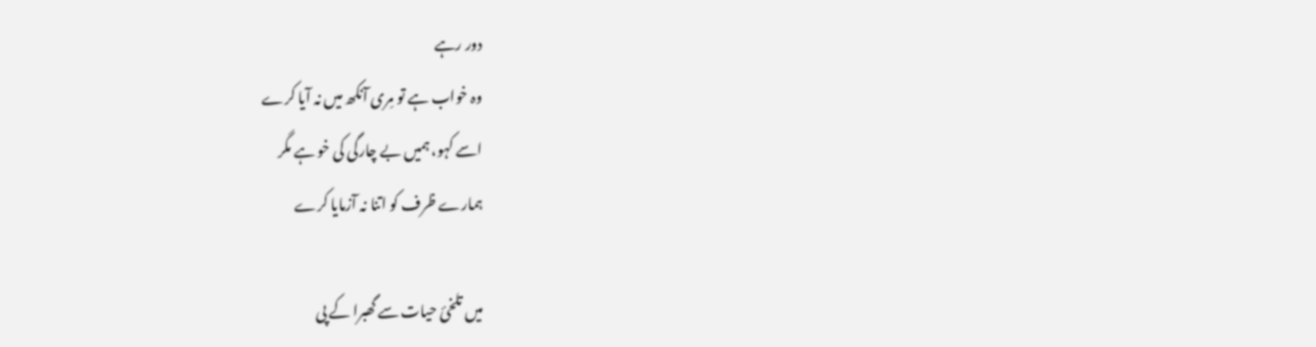دور رہے
وہ خواب ہے تو مِری آنکھ میں نہ آیا کرے
اسے کہو، ہمیں بے چارگی کی خو ہے مگر
ہمارے ظرف کو اتنا نہ آزمایا کرے

میں تلخئ حیات سے گھبرا کے پی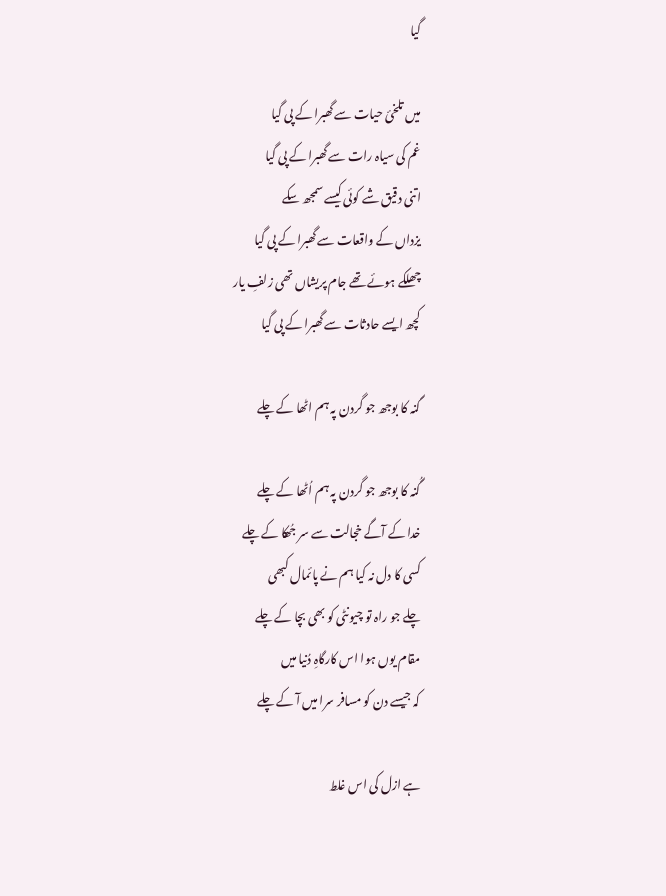گیا

میں تلخئ حیات سے گھبرا کے پی گیا
غم کی سیاہ رات سے گھبرا کے پی گیا
اتنی دقیق شے کوئی کیسے سمجھ سکے
یزداں کے واقعات سے گھبرا کے پی گیا
چھلکے ہوئے تھے جام پریشاں تھی زلفِ یار
کچھ ایسے حادثات سے گھبرا کے پی گیا

گنہ کا بوجھ جو گردن پہ ہم اٹھا کے چلے

گُنہ کا بوجھ جو گردن پہ ہم اُٹھا کے چلے
خدا کے آگے خجالت سے سر جُھکا کے چلے
کسی کا دل نہ کیا ہم نے پائمال کبھی
چلے جو راہ تو چیونٹی کو بھی بچا کے چلے
مقام یوں ہوا اس کارگاہِ دُنیا میں
کہ جیسے دن کو مسافر سرا میں آ کے چلے

ہے ازل کی اس غلط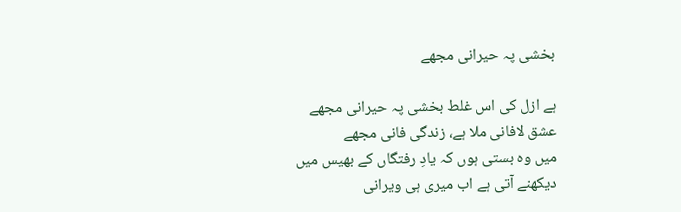بخشی پہ حیرانی مجھے

ہے ازل کی اس غلط بخشی پہ حیرانی مجھے
عشق لافانی ملا ہے، زندگی فانی مجھے
میں وہ بستی ہوں کہ یادِ رفتگاں کے بھیس میں
دیکھنے آتی ہے اب میری ہی ویرانی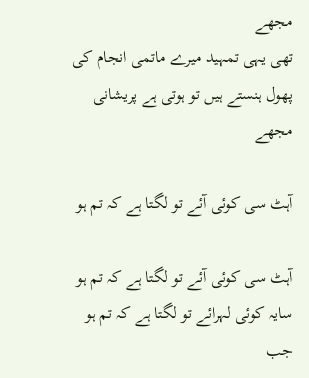مجھے
تھی یہی تمہید میرے ماتمی انجام کی
پھول ہنستے ہیں تو ہوتی ہے پریشانی مجھے

آہٹ سی کوئی آئے تو لگتا ہے کہ تم ہو

آہٹ سی کوئی آئے تو لگتا ہے کہ تم ہو
سایہ کوئی لہرائے تو لگتا ہے کہ تم ہو
جب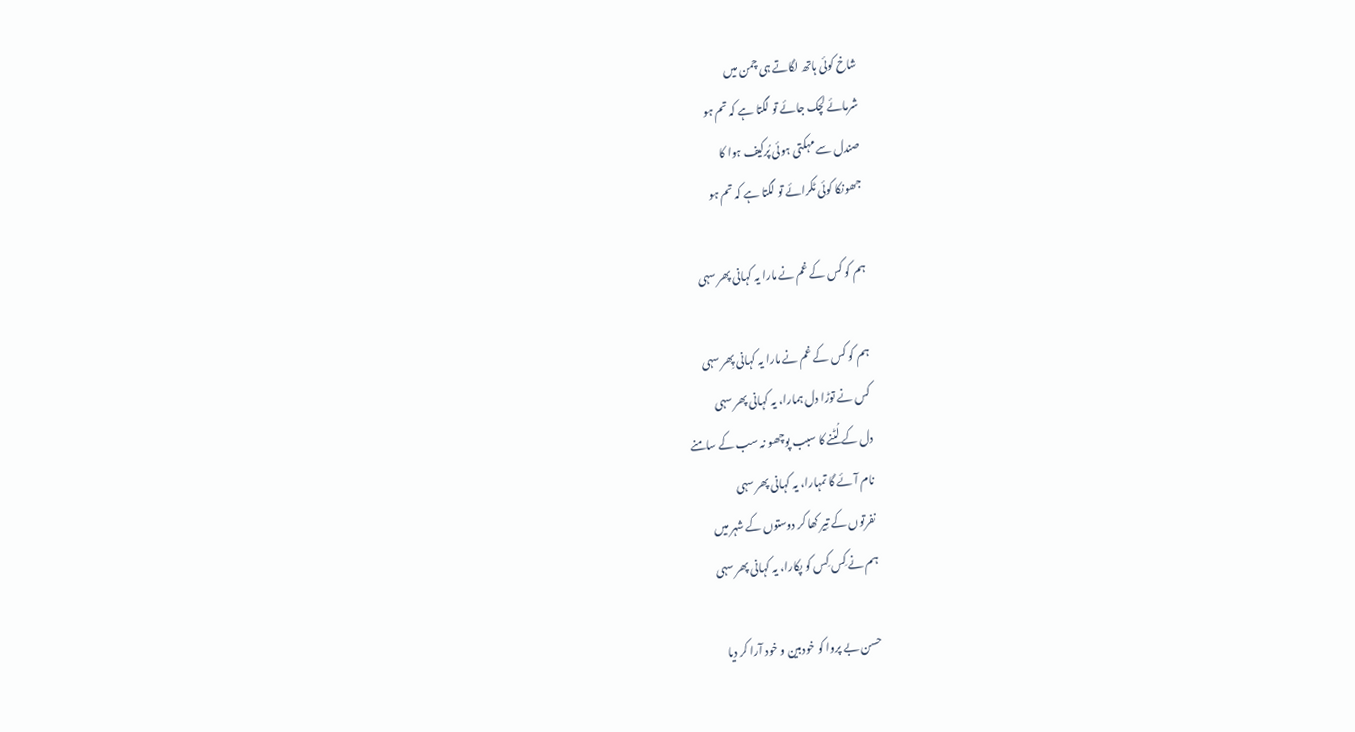شاخ کوئی ہاتھ لگاتے ہی چمن میں
شرمائے لچک جائے تو لگتا ہے کہ تم ہو
صندل سے مہکتی ہوئی پُرکیف ہوا کا
جھونکا کوئی ٹکرائے تو لگتا ہے کہ تم ہو

ہم کو کس کے غم نے مارا یہ کہانی پھر سہی

ہم کو کس کے غم نے مارا یہ کہانی پِھر سہی
کس نے توڑا دل ہمارا، یہ کہانی پھر سہی
دل کے لُٹنے کا سبب پوچھو نہ سب کے سامنے
نام آئے گا تمہارا، یہ کہانی پھر سہی
نفرتوں کے تِیر کھا کر دوستوں کے شہر میں
ہم نے کِس کِس کو پکارا، یہ کہانی پھر سہی

حسن بے پروا کو خودبین و خود آرا کر دیا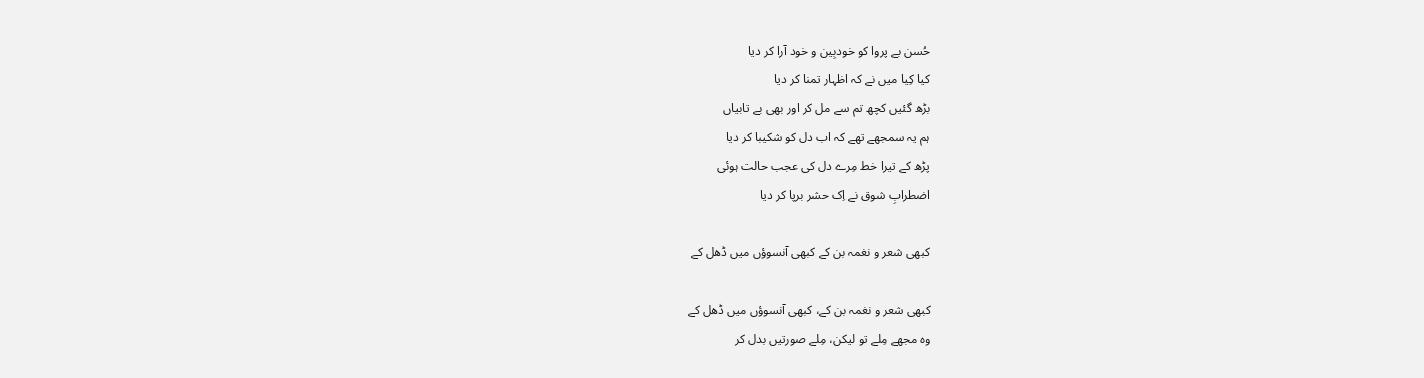حُسن بے پروا کو خودبِین و خود آرا کر دیا
کیا کِیا میں نے کہ اظہار تمنا کر دیا
بڑھ گئیں کچھ تم سے مل کر اور بھی بے تابیاں
ہم یہ سمجھے تھے کہ اب دل کو شکیبا کر دیا
پڑھ کے تیرا خط مِرے دل کی عجب حالت ہوئی
اضطرابِ شوق نے اِک حشر برپا کر دیا

کبھی شعر و نغمہ بن کے کبھی آنسوؤں میں ڈھل کے

کبھی شعر و نغمہ بن کے، کبھی آنسوؤں میں ڈھل کے
وہ مجھے مِلے تو لیکن، مِلے صورتیں بدل کر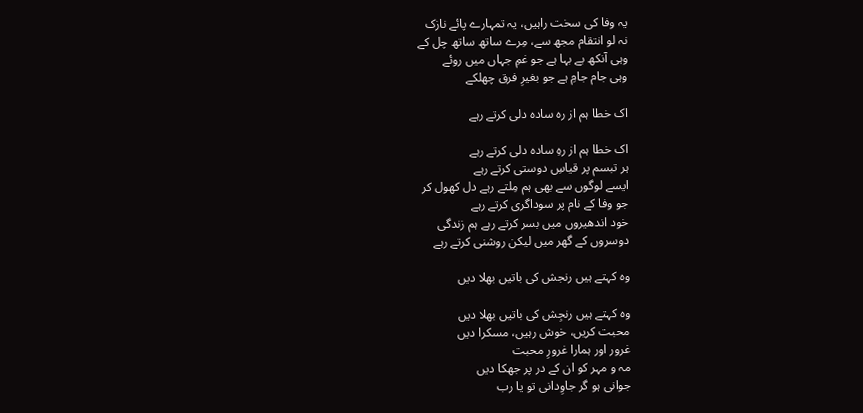یہ وفا کی سخت راہیں، یہ تمہارے پائے نازک
نہ لو انتقام مجھ سے، مِرے ساتھ ساتھ چل کے
وہی آنکھ بے بہا ہے جو غمِ جہاں میں روئے
وہی جام جامِ ہے جو بغیرِ فرق چھلکے

اک خطا ہم از رہ سادہ دلی کرتے رہے

اک خطا ہم از رہِ سادہ دلی کرتے رہے
ہر تبسم پر قیاسِ دوستی کرتے رہے
ایسے لوگوں سے بھی ہم مِلتے رہے دل کھول کر
جو وفا کے نام پر سوداگری کرتے رہے
خود اندھیروں میں بسر کرتے رہے ہم زندگی
دوسروں کے گھر میں لیکن روشنی کرتے رہے

وہ کہتے ہيں رنجش کی باتيں بھلا ديں

وہ کہتے ہيں رنجِش کی باتيں بھلا ديں
محبت کريں، خوش رہيں، مسکرا ديں
غرور اور ہمارا غرورِ محبت
مہ و مہر کو ان کے در پر جھکا ديں
جوانی ہو گر جاوِدانی تو يا رب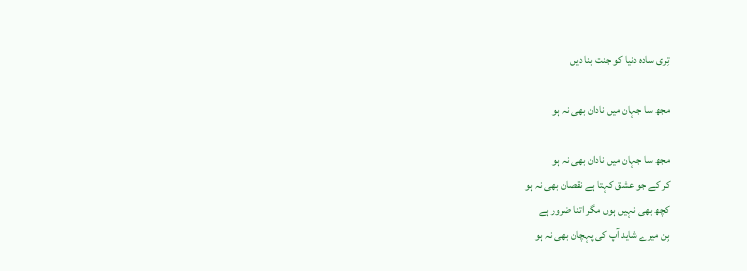تِری سادہ دنيا کو جنت بنا ديں

مجھ سا جہان میں نادان بھی نہ ہو

مجھ سا جہان میں نادان بھی نہ ہو
کر کے جو عشق کہتا ہے نقصان بھی نہ ہو
کچھ بھی نہیں ہوں مگر اتنا ضرور ہے
بِن میرے شاید آپ کی پہچان بھی نہ ہو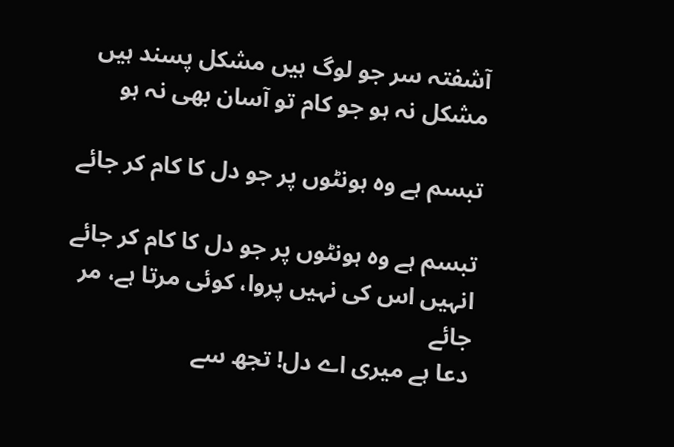آشفتہ سر جو لوگ ہیں مشکل پسند ہیں
مشکل نہ ہو جو کام تو آسان بھی نہ ہو

تبسم ہے وہ ہونٹوں پر جو دل کا کام کر جائے

تبسم ہے وہ ہونٹوں پر جو دل کا کام کر جائے
انہيں اس کی نہيں پروا، کوئی مرتا ہے، مر جائے
دعا ہے ميری اے دل! تجھ سے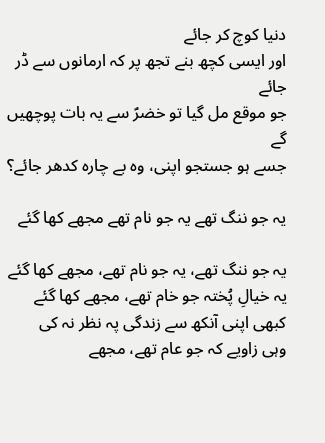دنيا کوچ کر جائے
اور ايسی کچھ بنے تجھ پر کہ ارمانوں سے ڈر جائے
جو موقع مل گيا تو خضرؑ سے يہ بات پوچھيں گے
جسے ہو جستجو اپنی، وہ بے چارہ کدھر جائے؟

یہ جو ننگ تھے یہ جو نام تھے مجھے کھا گئے

یہ جو ننگ تھے، یہ جو نام تھے، مجھے کھا گئے
یہ خیالِ پُختہ جو خام تھے، مجھے کھا گئے
کبھی اپنی آنکھ سے زندگی پہ نظر نہ کی
وہی زاویے کہ جو عام تھے، مجھے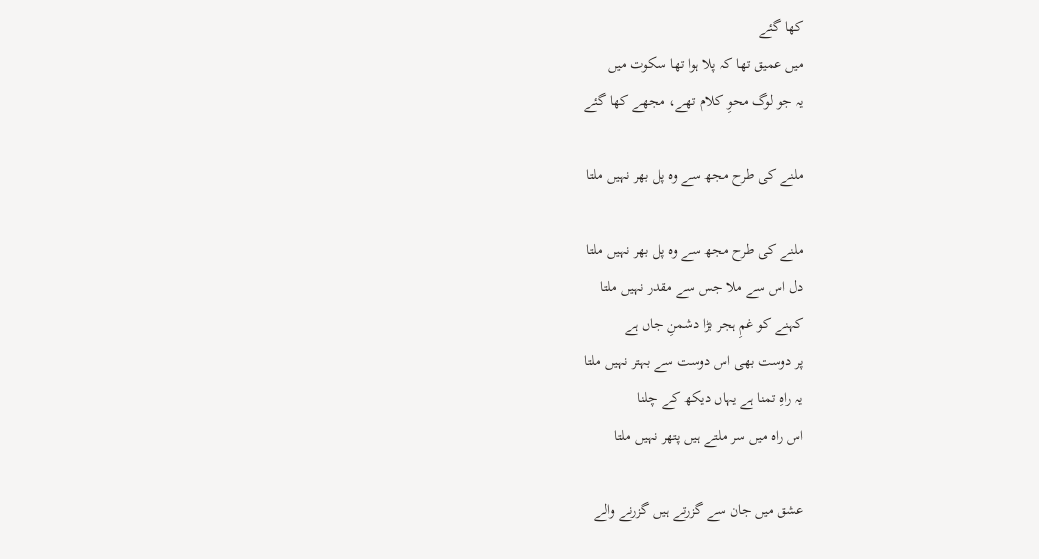کھا گئے
میں عمیق تھا کہ پلا ہوا تھا سکوت میں
یہ جو لوگ محوِ کلام تھے، مجھے کھا گئے

ملنے کی طرح مجھ سے وہ پل بھر نہیں ملتا

ملنے کی طرح مجھ سے وہ پل بھر نہیں ملتا
دل اس سے ملا جس سے مقدر نہیں ملتا
کہنے کو غمِ ہجر بڑا دشمنِ جاں ہے
پر دوست بھی اس دوست سے بہتر نہیں ملتا
یہ راہِ تمنا ہے یہاں دیکھ کے چلنا
اس راہ میں سر ملتے ہیں پتھر نہیں ملتا

عشق میں جان سے گزرتے ہیں گزرنے والے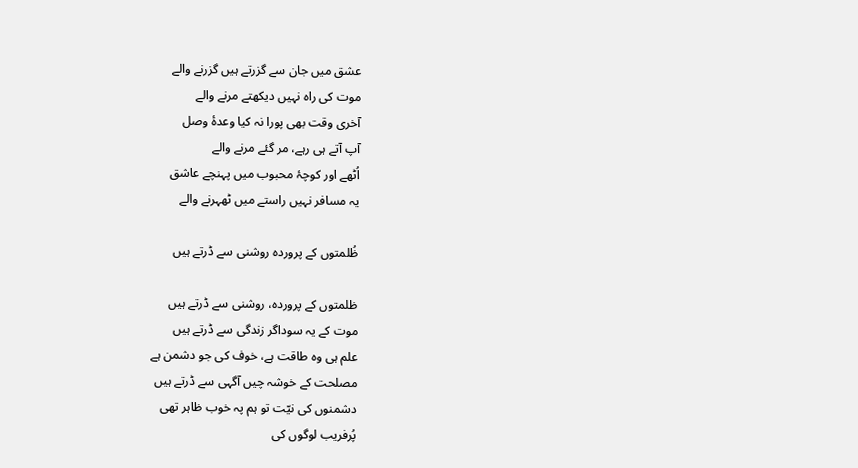عشق میں جان سے گزرتے ہیں گزرنے والے
موت کی راہ نہیں دیکھتے مرنے والے
آخری وقت بھی پورا نہ کیا وعدۂ وصل
آپ آتے ہی رہے، مر گئے مرنے والے
اُٹھے اور کوچۂ محبوب میں پہنچے عاشق
یہ مسافر نہیں راستے میں ٹھہرنے والے

ظُلمتوں کے پروردہ روشنی سے ڈرتے ہیں

ظلمتوں کے پروردہ، روشنی سے ڈرتے ہیں
موت کے یہ سوداگر زندگی سے ڈرتے ہیں
علم ہی وہ طاقت ہے، خوف کی جو دشمن ہے
مصلحت کے خوشہ چیں آگہی سے ڈرتے ہیں
دشمنوں کی نیّت تو ہم پہ خوب ظاہر تھی
پُرفریب لوگوں کی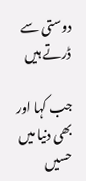دوستی سے ڈرتے ہیں

جب کہا اور بھی دنیا میں حسیں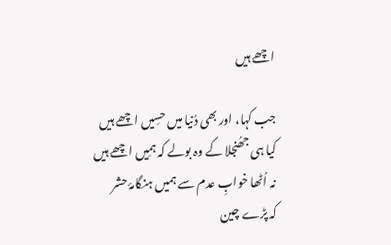اچھے ہیں

جب کہا، اور بھی دُنیا میں حسِیں اچھے ہیں
کیا ہی جھُنجلا کے وہ بولے کہ ہمِیں اچھے ہیں
نہ اُٹھا خوابِ عدم سے ہمیں ہنگامۂ حشر
کہ پڑے چین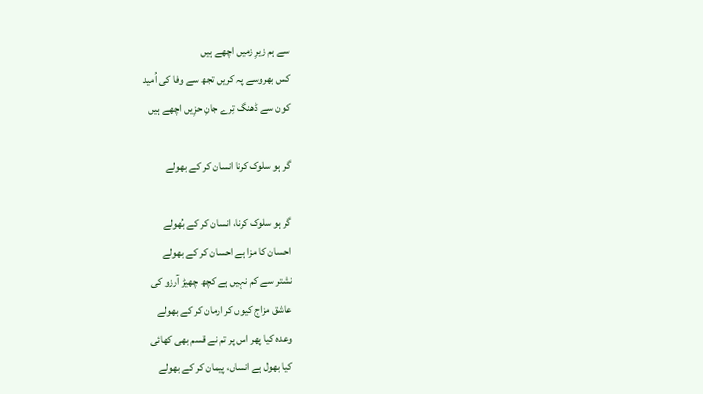سے ہم زیرِ زمیں اچھے ہیں
کس بھروسے پہ کریں تجھ سے وفا کی اُمید
کون سے ڈھنگ تِرے جانِ حزِیں اچھے ہیں

گر ہو سلوک کرنا انسان کر کے بھولے

گر ہو سلوک کرنا، انسان کر کے بُھولے
احسان کا مزا ہے احسان کر کے بھولے
نشتر سے کم نہیں ہے کچھ چھیڑ آرزو کی
عاشق مزاج کیوں کر ارمان کر کے بھولے
وعدہ کیا پھر اس پر تم نے قسم بھی کھائی
کیا بھول ہے انساں، پیمان کر کے بھولے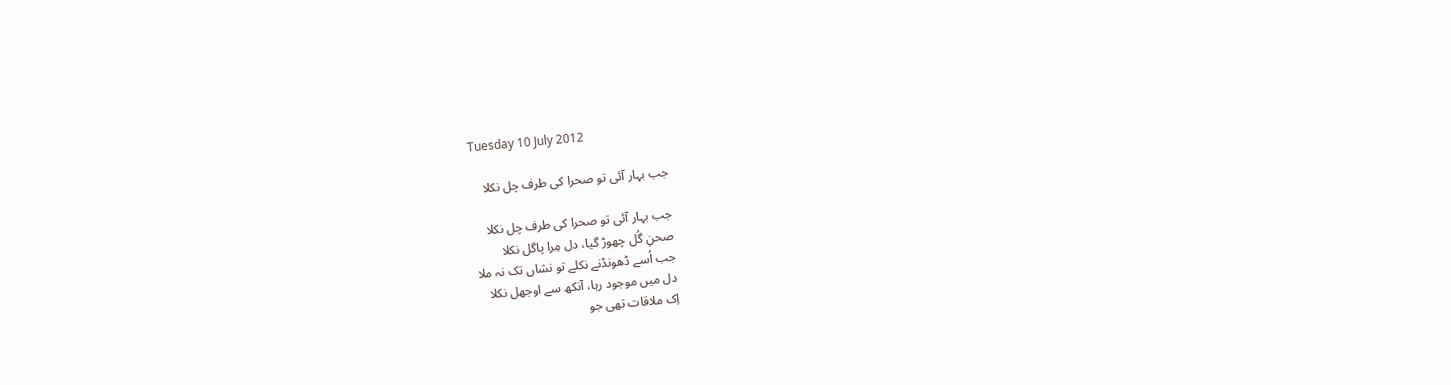Tuesday 10 July 2012

جب بہار آئی تو صحرا کی طرف چل نکلا

جب بہار آئی تو صحرا کی طرف چل نکلا
صحنِ گُل چھوڑ گیا، دل مِرا پاگل نکلا
جب اُسے ڈھونڈنے نکلے تو نشاں تک نہ ملا
دل میں موجود رہا، آنکھ سے اوجھل نکلا
اِک ملاقات تھی جو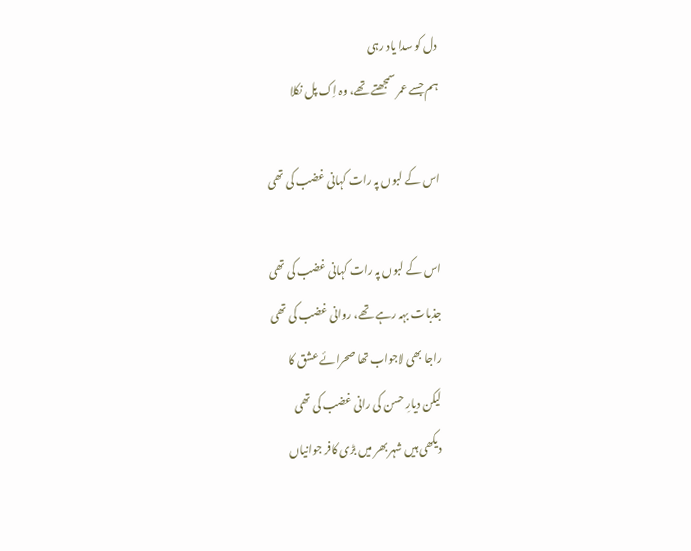دل کو سدا یاد رہی
ہم جسے عمر سمجھتے تھے، وہ اِک پل نکلا

اس کے لبوں پہ رات کہانی غضب کی تھی

اس کے لبوں پہ رات کہانی غضب کی تھی
جذبات بہہ رہے تھے، روانی غضب کی تھی
راجا بھی لاجواب تھا صحرائے عشق کا
لیکن دیارِ حسن کی رانی غضب کی تھی
دیکھی ہیں شہر بھر میں بڑی کافر جوانیاں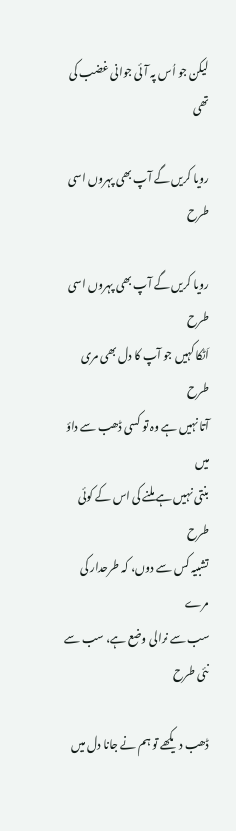لیکن جو اُس پہ آئی جوانی غضب کی تھی

رویا کریں گے آپ بھی پہروں اسی طرح

رویا کریں گے آپ بھی پہروں اسی طرح
اَٹکا کہیں جو آپ کا دل بھی مری طرح
آتا نہیں ہے وہ تو کسی ڈھب سے داؤ میں
بنتی نہیں ہے ملنے کی اس کے کوئی طرح
تشبیہ کس سے دوں، کہ طرحدار کی مرے
سب سے نرالی وضع ہے، سب سے نئی طرح

ڈھب دیکھے تو ہم نے جانا دل میں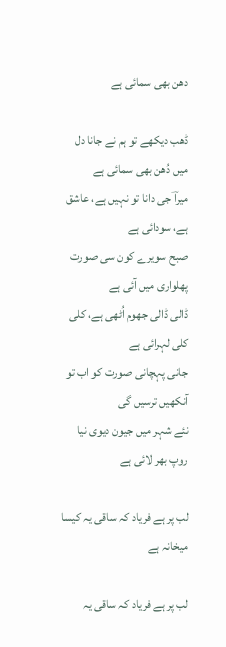دھن بھی سمائی ہے

ڈھب دیکھے تو ہم نے جانا دل میں دُھن بھی سمائی ہے
میراؔ جی دانا تو نہیں ہے، عاشق ہے، سودائی ہے
صبح سویرے کون سی صورت پھلواری میں آئی ہے
ڈالی ڈالی جھوم اُٹھی ہے، کلی کلی لہرائی ہے
جانی پہچانی صورت کو اب تو آنکھیں ترسیں گی
نئے شہر میں جیون دیوی نیا روپ بھر لائی ہے

لب پر ہے فریاد کہ ساقی یہ کیسا میخانہ ہے

لب پر ہے فریاد کہ ساقی یہ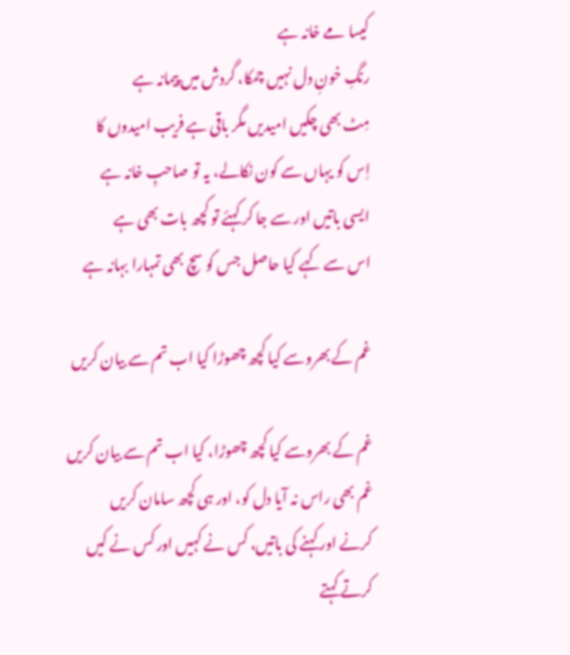کیسا مے خانہ ہے
رنگِ خونِ دل نہیں چمکا، گردش میں پیمانہ ہے
مِٹ بھی چکیں امیدیں مگر باقی ہے فریب امیدوں کا
اِس کو یہاں سے کون نکالے، یہ تو صاحبِ خانہ ہے
ایسی باتیں اور سے جا کر کہئے تو کچھ بات بھی ہے
اس سے کہے کیا حاصل جس کو سچ بھی تمہارا بہانہ ہے

غم کے بھروسے کیا کچھ چھوڑا کیا اب تم سے بیان کریں

غم کے بھروسے کیا کچھ چھوڑا، کیا اب تم سے بیان کریں
غم بھی راس نہ آیا دل کو، اور ہی کچھ سامان کریں
کرنے اور کہنے کی باتیں، کس نے کہیں اور کس نے کیں
کرتے کہتے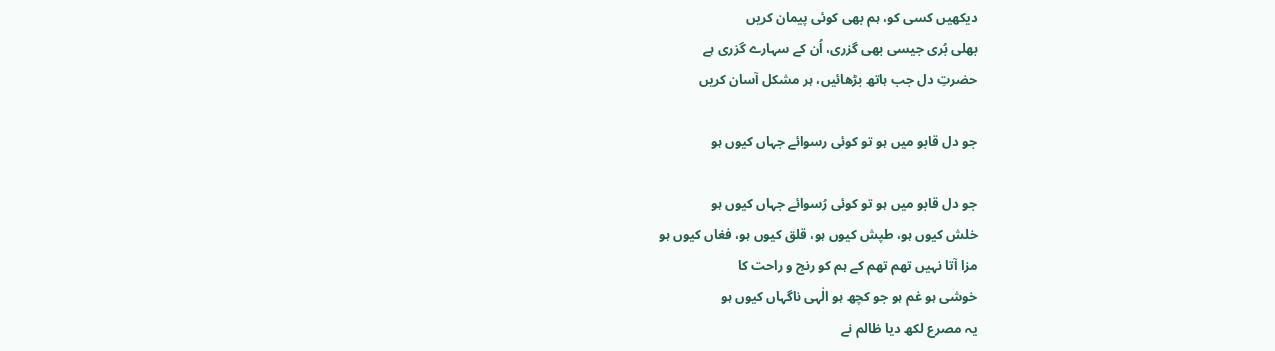دیکھیں کسی کو، ہم بھی کوئی پیمان کریں
بھلی بُری جیسی بھی گزری، اُن کے سہارے گزری ہے
حضرتِ دل جب ہاتھ بڑھائیں، ہر مشکل آسان کریں

جو دل قابو میں ہو تو کوئی رسوائے جہاں کیوں ہو

جو دل قابو میں ہو تو کوئی رُسوائے جہاں کیوں ہو
خلش کیوں ہو، طپش کیوں ہو، قلق کیوں ہو، فغاں کیوں ہو
مزا آتا نہیں تھم تھم کے ہم کو رنج و راحت کا
خوشی ہو غم ہو جو کچھ ہو الٰہی ناگہاں کیوں ہو
یہ مصرع لکھ دیا ظالم نے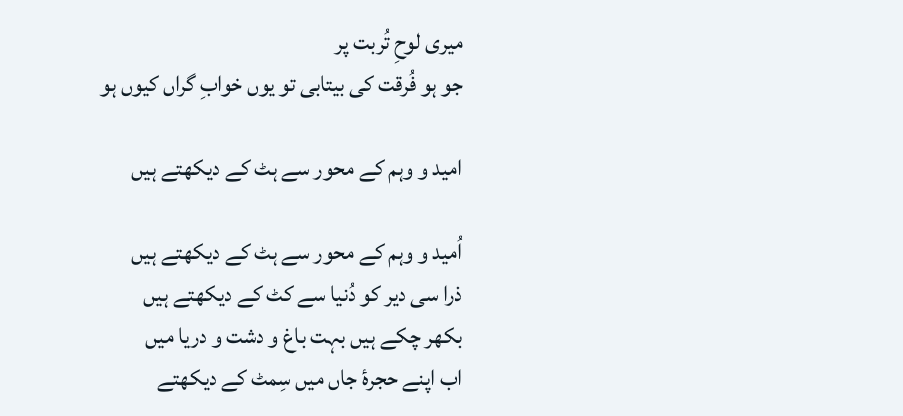میری لوحِ تُربت پر
جو ہو فُرقت کی بیتابی تو یوں خوابِ گراں کیوں ہو

امید و وہم کے محور سے ہٹ کے دیکھتے ہیں

اُمید و وہم کے محور سے ہٹ کے دیکھتے ہیں
ذرا سی دیر کو دُنیا سے کٹ کے دیکھتے ہیں
بکھر چکے ہیں بہت باغ و دشت و دریا میں
اب اپنے حجرۂ جاں میں سِمٹ کے دیکھتے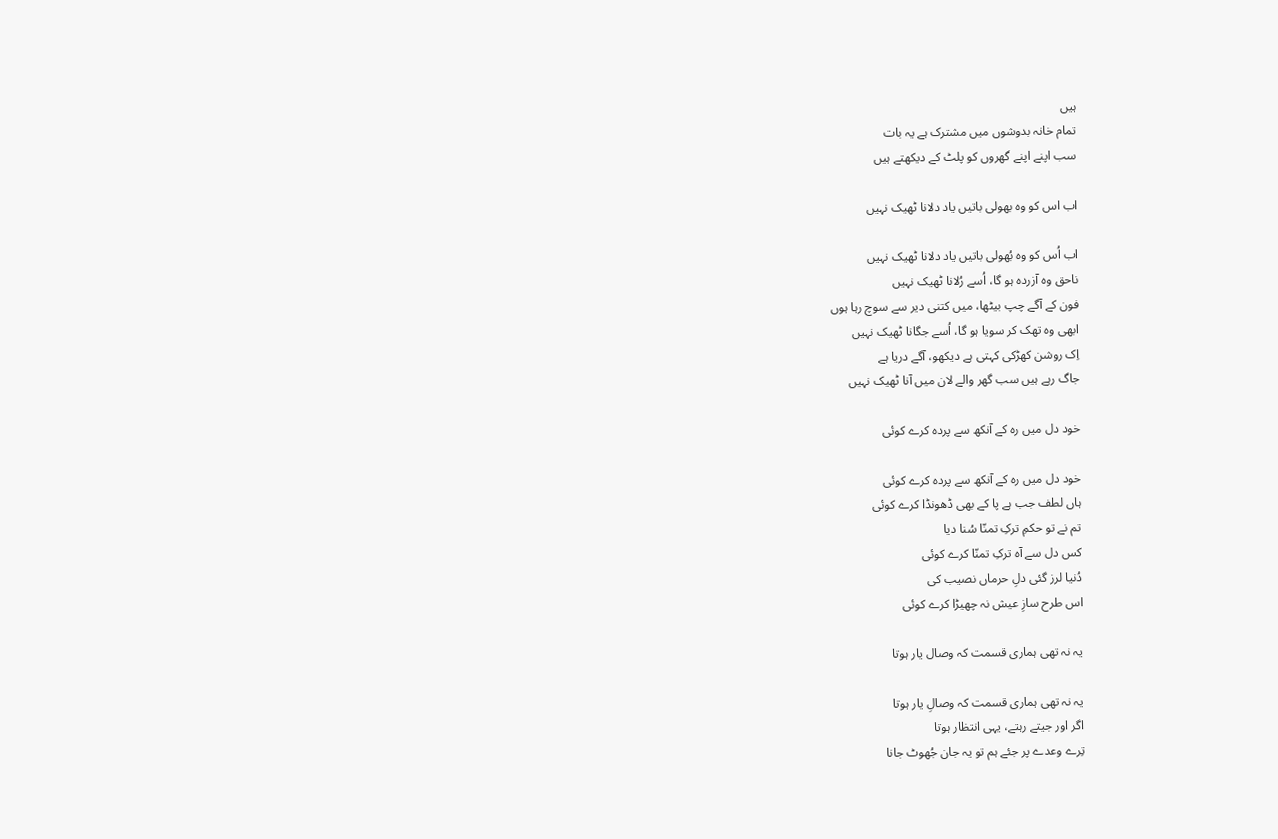ہیں
تمام خانہ بدوشوں میں مشترک ہے یہ بات
سب اپنے اپنے گھروں کو پلٹ کے دیکھتے ہیں

اب اس کو وہ بھولی باتیں یاد دلانا ٹھیک نہیں

اب اُس کو وہ بُھولی باتیں یاد دلانا ٹھیک نہیں
ناحق وہ آزردہ ہو گا، اُسے رُلانا ٹھیک نہیں
فون کے آگے چپ بیٹھا، میں کتنی دیر سے سوچ رہا ہوں
ابھی وہ تھک کر سویا ہو گا، اُسے جگانا ٹھیک نہیں
اِک روشن کھڑکی کہتی ہے دیکھو، آگے دریا ہے
جاگ رہے ہیں سب گھر والے لان میں آنا ٹھیک نہیں

خود دل میں رہ کے آنکھ سے پردہ کرے کوئی

خود دل میں رہ کے آنکھ سے پردہ کرے کوئی
ہاں لطف جب ہے پا کے بھی ڈھونڈا کرے کوئی
تم نے تو حکمِ ترکِ تمنّا سُنا دیا
کس دل سے آہ ترکِ تمنّا کرے کوئی
دُنیا لرز گئی دلِ حرماں نصیب کی
اس طرح سازِ عیش نہ چھیڑا کرے کوئی

یہ نہ تھی ہماری قسمت کہ وصال یار ہوتا

یہ نہ تھی ہماری قسمت کہ وصالِ یار ہوتا
اگر اور جیتے رہتے، یہی انتظار ہوتا
تِرے وعدے پر جئے ہم تو یہ جان جُھوٹ جانا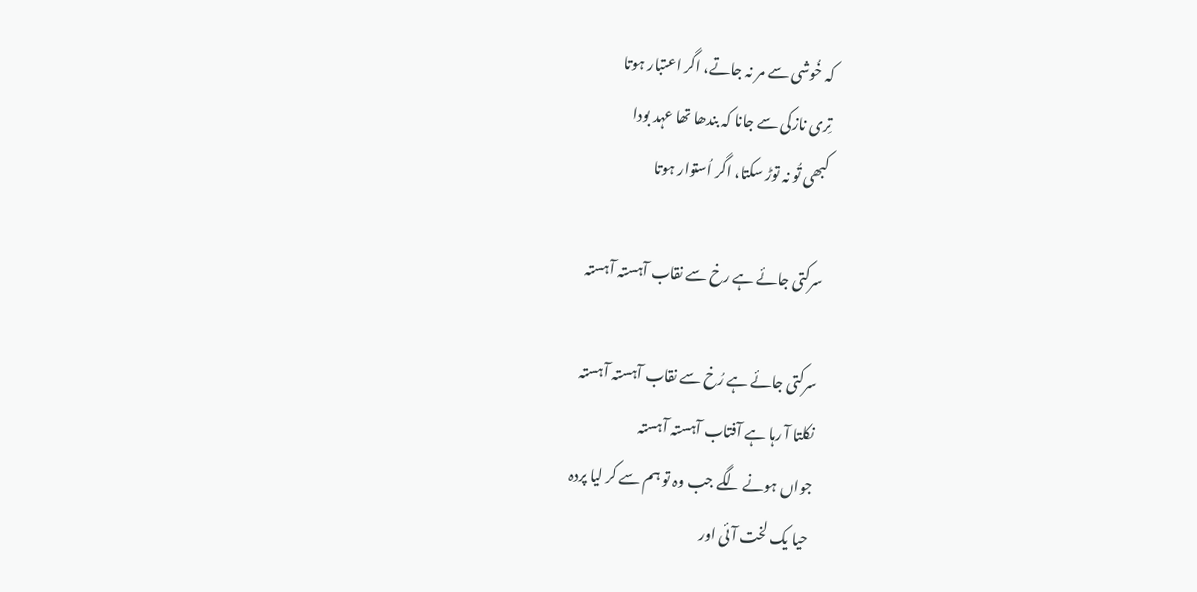کہ خُوشی سے مر نہ جاتے، اگر اعتبار ہوتا
تِری نازکی سے جانا کہ بندھا تھا عہد بودا
کبھی تُو نہ توڑ سکتا، اگر اُستوار ہوتا

سرکتی جائے ہے رخ سے نقاب آہستہ آہستہ

سرکتی جائے ہے رُخ سے نقاب آہستہ آہستہ
نکلتا آ رہا ہے آفتاب آہستہ آہستہ
جواں ہونے لگے جب وہ تو ہم سے کر لیا پردہ
حیا یک لخت آئی اور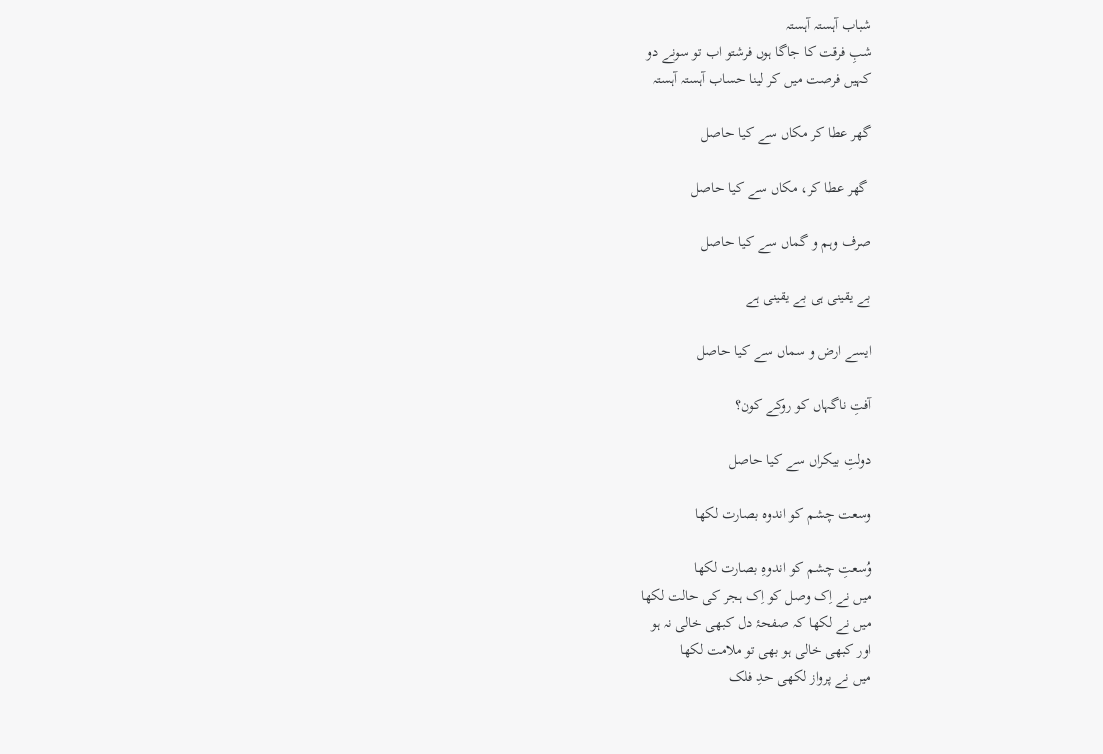شباب آہستہ آہستہ
شبِ فرقت کا جاگا ہوں فرشتو اب تو سونے دو
کہیں فرصت میں کر لینا حساب آہستہ آہستہ

گھر عطا کر مکاں سے کیا حاصل

 گھر عطا کر، مکاں سے کیا حاصل

صرف وہم و گماں سے کیا حاصل

بے یقینی ہی بے یقینی ہے

ایسے ارض و سماں سے کیا حاصل

آفتِ ناگہاں کو روکے کون؟

دولتِ بیکراں سے کیا حاصل

وسعت چشم کو اندوہ بصارت لکھا

وُسعتِ چشم کو اندوہِ بصارت لکھا
میں نے اِک وصل کو اِک ہجر کی حالت لکھا
میں نے لکھا کہ صفحۂ دل کبھی خالی نہ ہو
اور کبھی خالی ہو بھی تو ملامت لکھا
میں نے پرواز لکھی حدِ فلک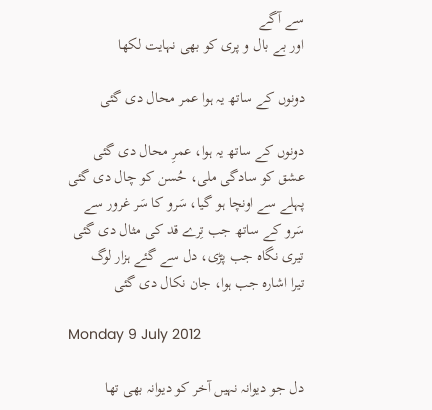سے آگے
اور بے بال و پری کو بھی نہایت لکھا

دونوں کے ساتھ یہ ہوا عمر محال دی گئی

دونوں کے ساتھ یہ ہوا، عمرِ محال دی گئی
عشق کو سادگی ملی، حُسن کو چال دی گئی
پہلے سے اونچا ہو گیا، سَرو کا سَر غرور سے
سَرو کے ساتھ جب تِرے قد کی مثال دی گئی
تیری نگاہ جب پڑی، دل سے گئے ہزار لوگ
تیرا اشارہ جب ہوا، جان نکال دی گئی

Monday 9 July 2012

دل جو دیوانہ نہیں آخر کو دیوانہ بھی تھا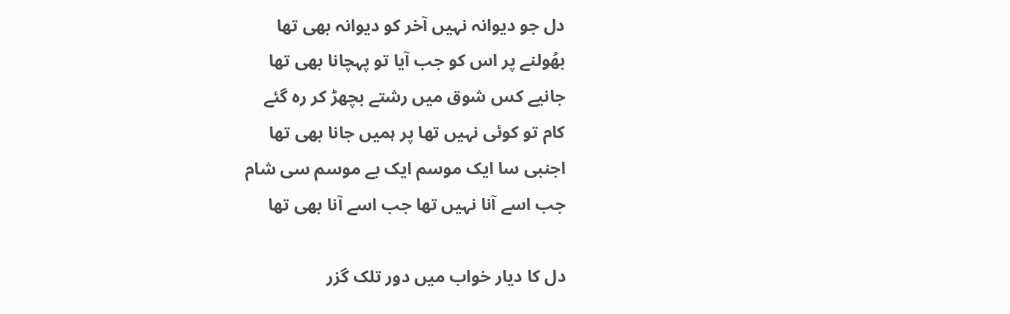دل جو دیوانہ نہیں آخر کو دیوانہ بھی تھا
بھُولنے پر اس کو جب آیا تو پہچانا بھی تھا
جانیے کس شوق میں رشتے بچھڑ کر رہ گئے
کام تو کوئی نہیں تھا پر ہمیں جانا بھی تھا
اجنبی سا ایک موسم ایک بے موسم سی شام
جب اسے آنا نہیں تھا جب اسے آنا بھی تھا

دل کا دیار خواب میں دور تلک گزر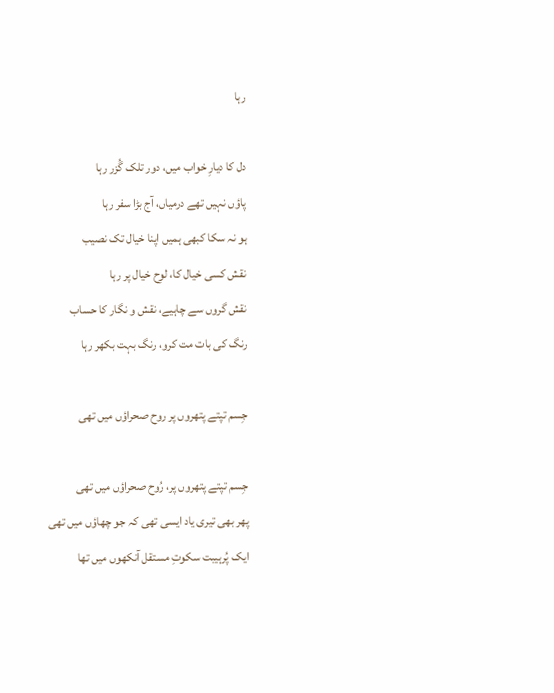رہا

دل کا دیارِ خواب میں، دور تلک گُزر رہا
پاؤں نہیں تھے درمیاں، آج بڑا سفر رہا
ہو نہ سکا کبھی ہمیں اپنا خیال تک نصیب
نقش کسی خیال کا، لوِح خیال پر رہا
نقش گروں سے چاہیے، نقش و نگار کا حساب
رنگ کی بات مت کرو، رنگ بہت بکھر رہا

جِسم تپتے پتھروں پر روح صحراؤں میں تھی

جِسم تپتے پتھروں پر، رُوح صحراؤں میں تھی
پھر بھی تیری یاد ایسی تھی کہ جو چھاؤں میں تھی
ایک پُرہیبت سکوتِ مستقل آنکھوں میں تھا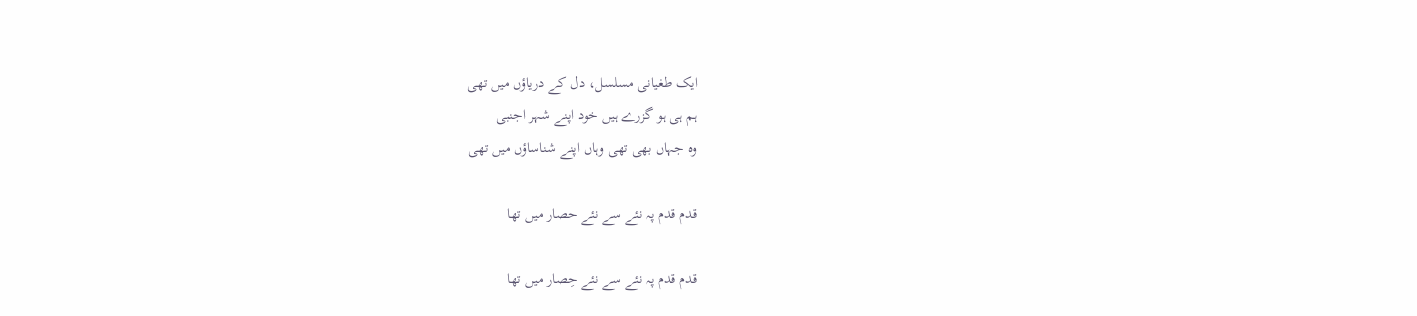ایک طغیانی مسلسل، دل کے دریاؤں میں تھی
ہم ہی ہو گزرے ہیں خود اپنے شہر اجنبی
وہ جہاں بھی تھی وہاں اپنے شناساؤں میں تھی

قدم قدم پہ نئے سے نئے حصار میں تھا

قدم قدم پہ نئے سے نئے حِصار میں تھا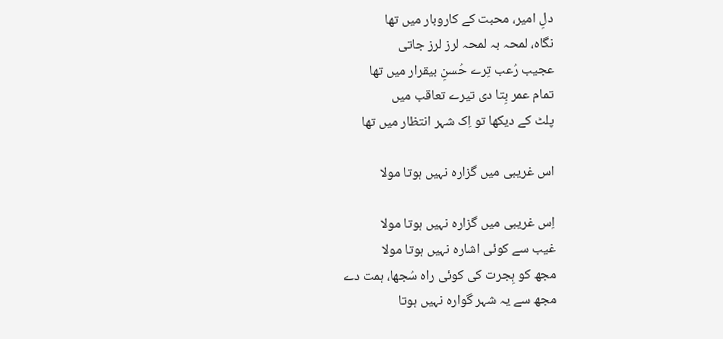دلِ امیر، محبت کے کاروبار میں تھا
نگاہ، لمحہ بہ لمحہ لرز لرز جاتی
عجیب رُعب تِرے حُسنِ بیقرار میں تھا
تمام عمر بِتا دی تیرے تعاقب میں
پلٹ کے دیکھا تو اِک شہر انتظار میں تھا

اس غریبی میں گزارہ نہیں ہوتا مولا

اِس غریبی میں گزارہ نہیں ہوتا مولا
غیب سے کوئی اشارہ نہیں ہوتا مولا
مجھ کو ہِجرت کی کوئی راہ سُجھا، ہمت دے
مجھ سے یہ شہر گوارہ نہیں ہوتا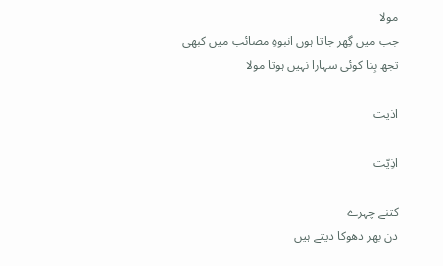مولا
جب میں گِھر جاتا ہوں انبوہِ مصائب میں کبھی
تجھ بِنا کوئی سہارا نہیں ہوتا مولا

اذیت

اذِیّت

کتنے چہرے
دن بھر دھوکا دیتے ہیں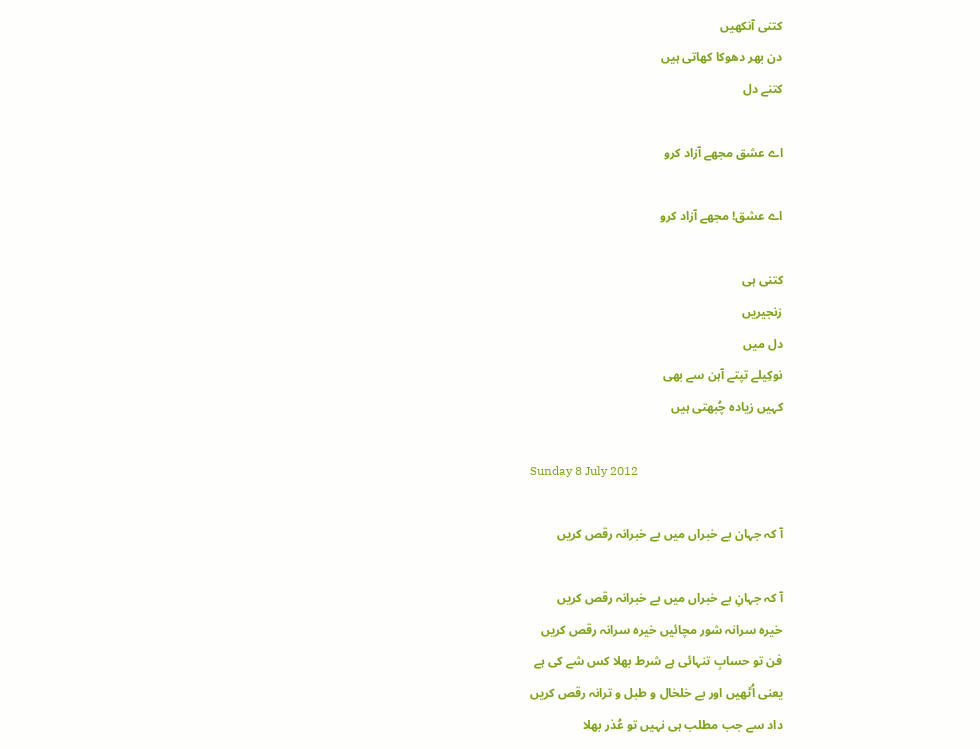کتنی آنکھیں
دن بھر دھوکا کھاتی ہیں
کتنے دل

اے عشق مجھے آزاد کرو

اے عشق! مجھے آزاد کرو

کتنی ہی
زنجیریں
دل میں
نوکِیلے تپتے آہن سے بھی
کہیں زیادہ چُبھتی ہیں

Sunday 8 July 2012

آ کہ جہان بے خبراں میں بے خبرانہ رقص کریں

آ کہ جہانِ بے خبراں میں بے خبرانہ رقص کریں
خیرہ سرانہ شور مچائیں خیرہ سرانہ رقص کریں
فن تو حسابِ تنہائی ہے شرط بھلا کس شے کی ہے
یعنی اُٹھیں اور بے خلخال و طبل و ترانہ رقص کریں
داد سے جب مطلب ہی نہیں تو عُذر بھلا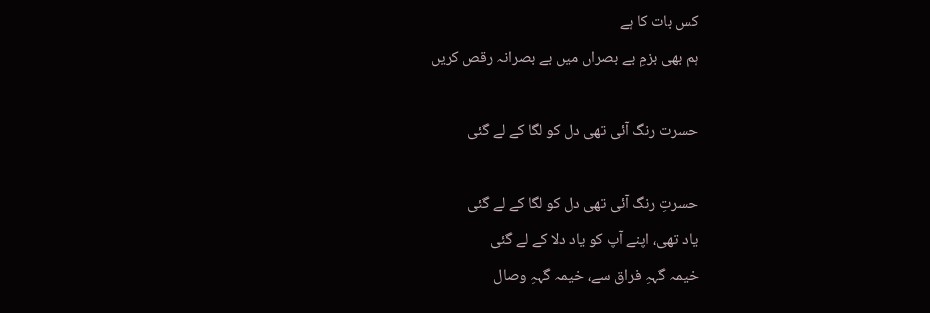کس بات کا ہے
ہم بھی بزمِ بے بصراں میں بے بصرانہ رقص کریں

حسرت رنگ آئی تھی دل کو لگا کے لے گئی

حسرتِ رنگ آئی تھی دل کو لگا کے لے گئی
یاد تھی، اپنے آپ کو یاد دلا کے لے گئی
خیمہ گہہِ فراق سے، خیمہ گہہِ وصال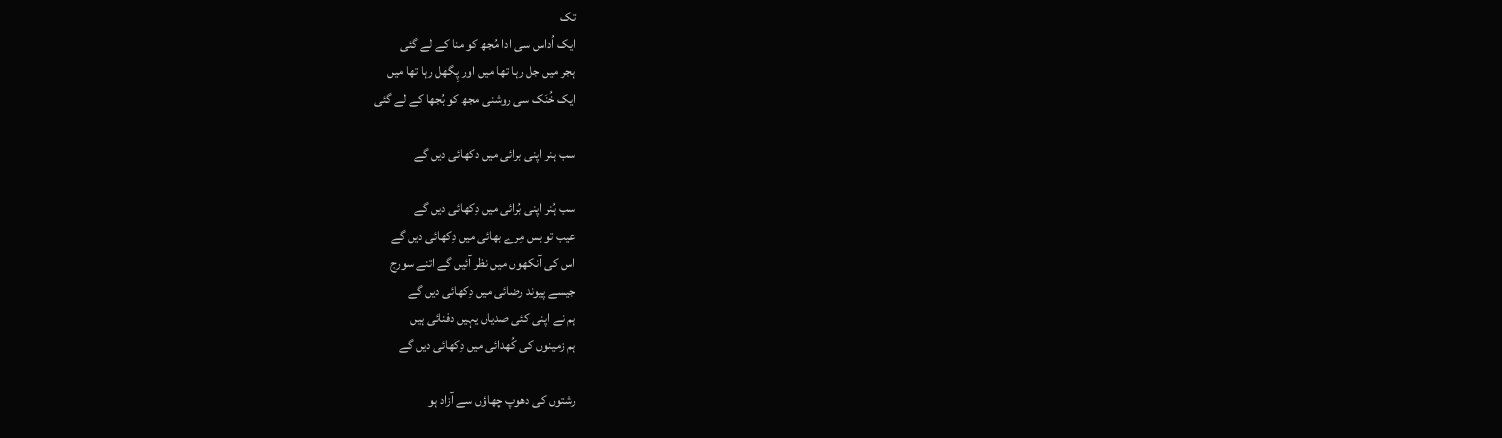تک
ایک اُداس سی ادا مُجھ کو منا کے لے گئی
ہجر میں جل رہا تھا میں اور پِگھل رہا تھا میں
ایک خُنَک سی روشنی مجھ کو بُجھا کے لے گئی

سب ہنر اپنی برائی میں دکھائی دیں گے

سب ہُنر اپنی بُرائی میں دِکھائی دیں گے
عیب تو بس مِرے بھائی میں دِکھائی دیں گے
اس کی آنکھوں میں نظر آئیں گے اتنے سورج
جیسے پیوند رضائی میں دِکھائی دیں گے
ہم نے اپنی کئی صدیاں یہیں دفنائی ہیں
ہم زمینوں کی کُھدائی میں دِکھائی دیں گے

رشتوں کی دھوپ چھاؤں سے آزاد ہو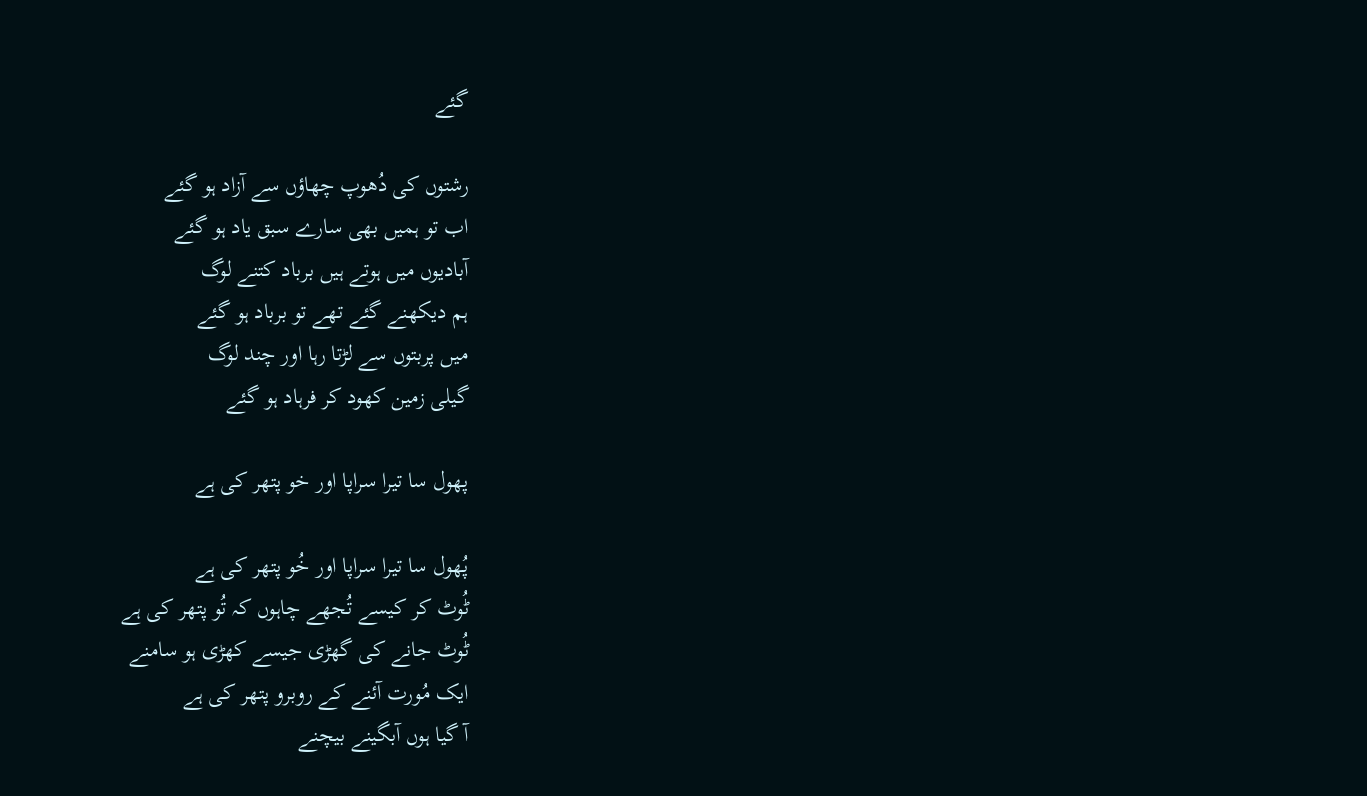گئے

رشتوں کی دُھوپ چھاؤں سے آزاد ہو گئے
اب تو ہمیں بھی سارے سبق یاد ہو گئے
آبادیوں میں ہوتے ہیں برباد کتنے لوگ
ہم دیکھنے گئے تھے تو برباد ہو گئے
میں پربتوں سے لڑتا رہا اور چند لوگ
گیلی زمین کھود کر فرہاد ہو گئے

پھول سا تیرا سراپا اور خو پتھر کی ہے

پُھول سا تیرا سراپا اور خُو پتھر کی ہے
ٹُوٹ کر کیسے تُجھے چاہوں کہ تُو پتھر کی ہے
ٹُوٹ جانے کی گھڑی جیسے کھڑی ہو سامنے
ایک مُورت آئنے کے روبرو پتھر کی ہے
آ گیا ہوں آبگینے بیچنے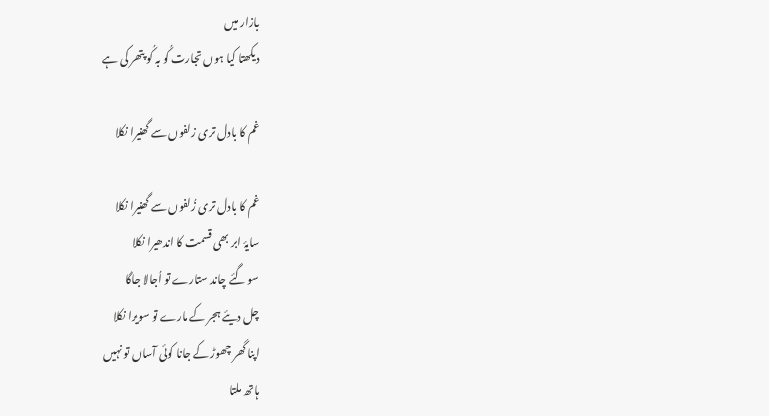بازار میں
دیکھتا کیا ہوں تجارت کُو بہ کُو پتھر کی ہے

غم کا بادل تری زلفوں سے گھنیرا نکلا

غم کا بادل تری زُلفوں سے گھنیرا نکلا
سایۂ ابر بھی قسمت کا اندھیرا نکلا
سو گئے چاند ستارے تو اُجالا جاگا
چل دیئے ہجر کے مارے تو سویرا نکلا
اپنا گھر چھوڑ کے جانا کوئی آساں تو نہیں
ہاتھ ملتا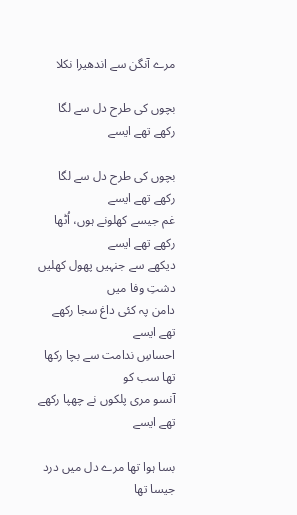مرے آنگن سے اندھیرا نکلا

بچوں کی طرح دل سے لگا رکھے تھے ایسے

بچوں کی طرح دل سے لگا رکھے تھے ایسے
غم جیسے کھلونے ہوں، اُٹھا رکھے تھے ایسے
دیکھے سے جنہیں پھول کھلیں دشتِ وفا میں
دامن پہ کئی داغ سجا رکھے تھے ایسے
احساسِ ندامت سے بچا رکھا تھا سب کو
آنسو مری پلکوں نے چھپا رکھے تھے ایسے

بسا ہوا تھا مرے دل میں درد جیسا تھا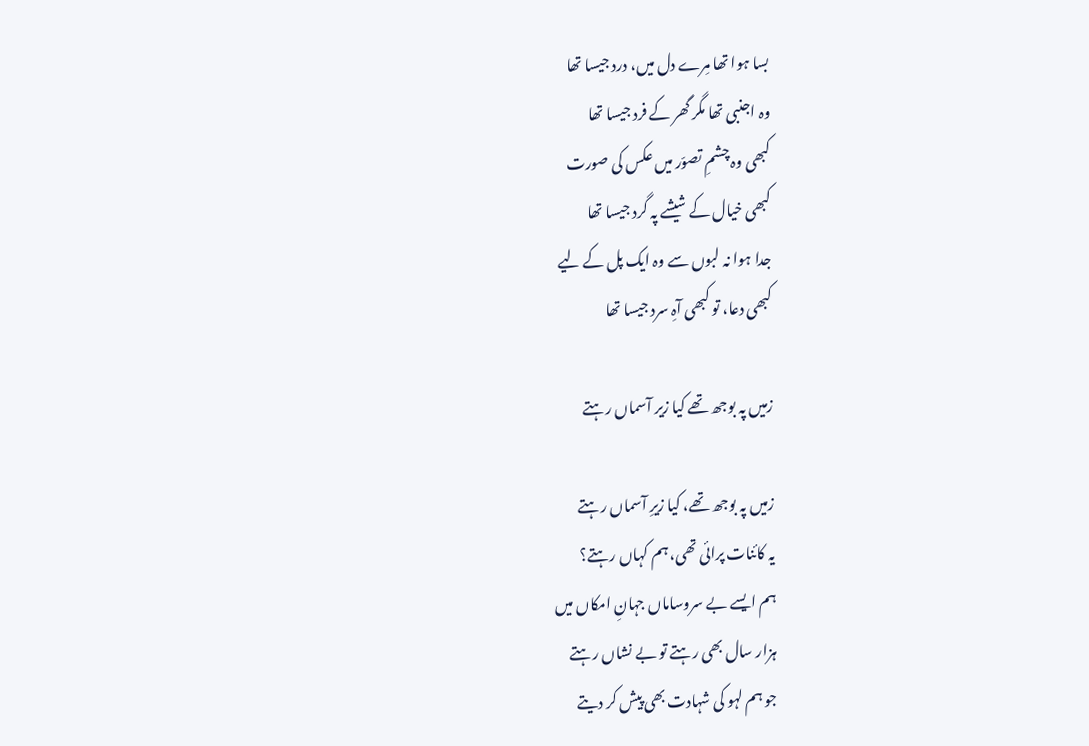بسا ہوا تھا مِرے دل میں، درد جیسا تھا
وہ اجنبی تھا مگر گھر کے فرد جیسا تھا
کبھی وہ چشمِ تصوّر میں عکس کی صورت
کبھی خیال کے شیشے پہ گرد جیسا تھا
جدا ہوا نہ لبوں سے وہ ایک پل کے لیے
کبھی دعا، تو کبھی آہِ سرد جیسا تھا

زمیں پہ بوجھ تھے کیا زیر آسماں رہتے

زمیں پہ بوجھ تھے، کیا زیرِ آسماں رہتے
یہ کائنات پرائی تھی، ہم کہاں رہتے؟
ہم ایسے بے سروساماں جہانِ امکاں میں
ہزار سال بھی رہتے تو بے نشاں رہتے
جو ہم لہو کی شہادت بھی پیش کر دیتے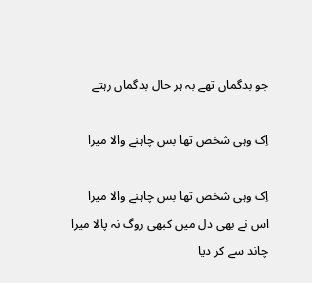جو بدگماں تھے بہ ہر حال بدگماں رہتے

اِک وہی شخص تھا بس چاہنے والا میرا

اِک وہی شخص تھا بس چاہنے والا میرا
اس نے بھی دل میں کبھی روگ نہ پالا میرا
چاند سے کر دیا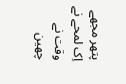پتھر مجھے اِک لمحے نے
وقت نے چھین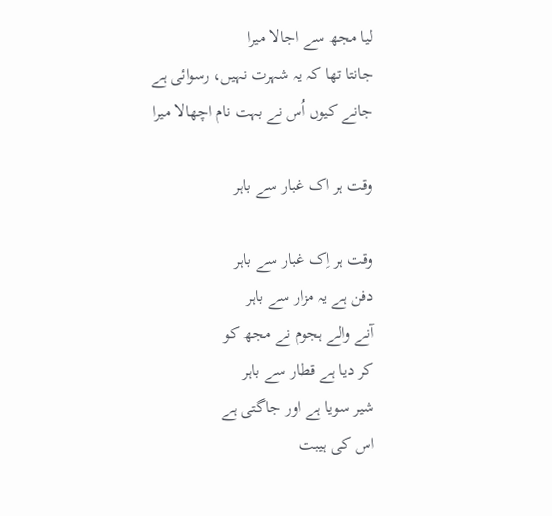لیا مجھ سے اجالا میرا
جانتا تھا کہ یہ شہرت نہیں، رسوائی ہے
جانے کیوں اُس نے بہت نام اچھالا میرا

وقت ہر اک غبار سے باہر

وقت ہر اِک غبار سے باہر
دفن ہے یہ مزار سے باہر
آنے والے ہجوم نے مجھ کو
کر دیا ہے قطار سے باہر
شیر سویا ہے اور جاگتی ہے
اس کی ہیبت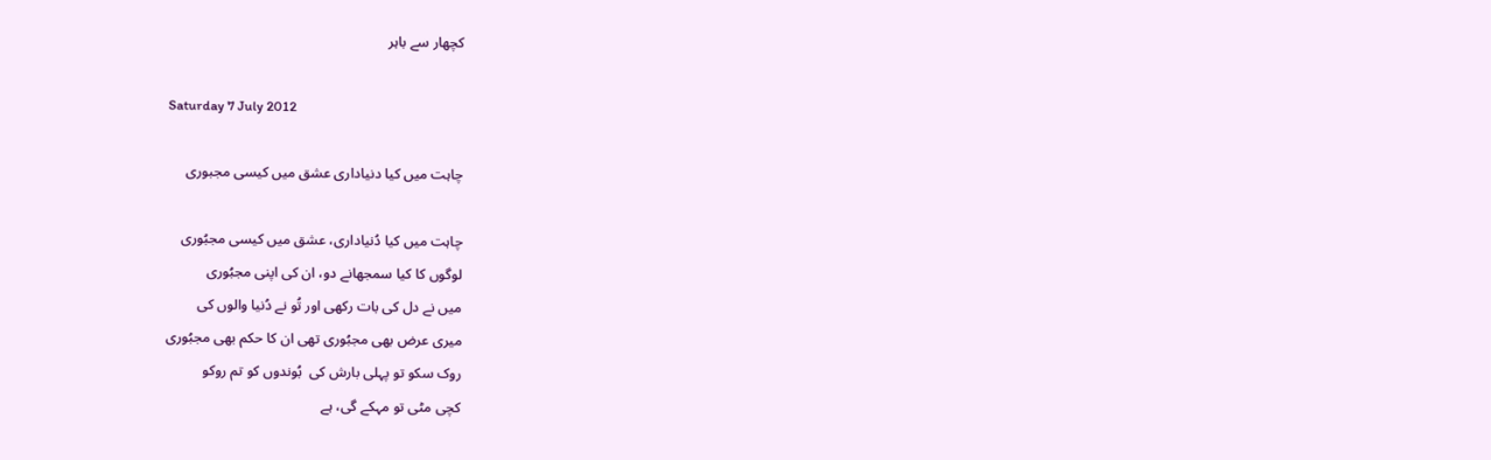کچھار سے باہر

Saturday 7 July 2012

چاہت میں کیا دنیاداری عشق میں کیسی مجبوری

چاہت میں کیا دُنیاداری، عشق میں کیسی مجبُوری
لوگوں کا کیا سمجھانے دو، ان کی اپنی مجبُوری
میں نے دل کی بات رکھی اور تُو نے دُنیا والوں کی
میری عرض بھی مجبُوری تھی ان کا حکم بھی مجبُوری
روک سکو تو پہلی بارش کی  بُوندوں کو تم روکو
کچی مٹی تو مہکے گی، ہے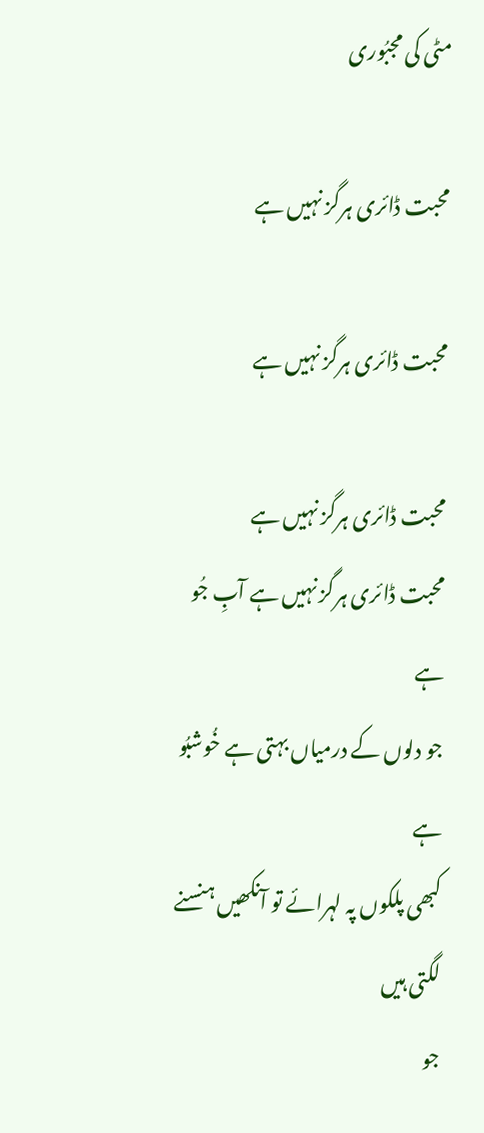مٹی کی مجبُوری

محبت ڈائری ہرگز نہیں ہے

محبت ڈائری ہرگز نہیں ہے

محبت ڈائری ہرگز نہیں ہے
محبت ڈائری ہرگز نہیں ہے آبِ جُو ہے
جو دلوں کے درمیاں بہتی ہے خُوشبُو ہے
کبھی پلکوں پہ لہرائے تو آنکھیں ہنسنے لگتی ہیں
جو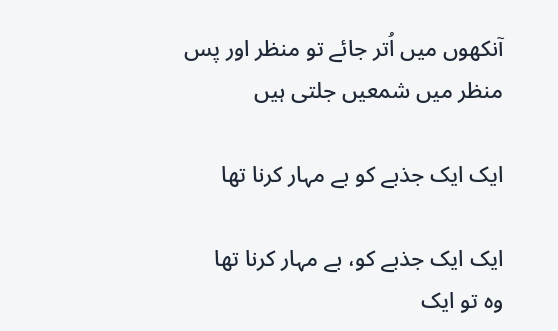آنکھوں میں اُتر جائے تو منظر اور پس منظر میں شمعیں جلتی ہیں

ایک ایک جذبے کو بے مہار کرنا تھا

ایک ایک جذبے کو، بے مہار کرنا تھا
وہ تو ایک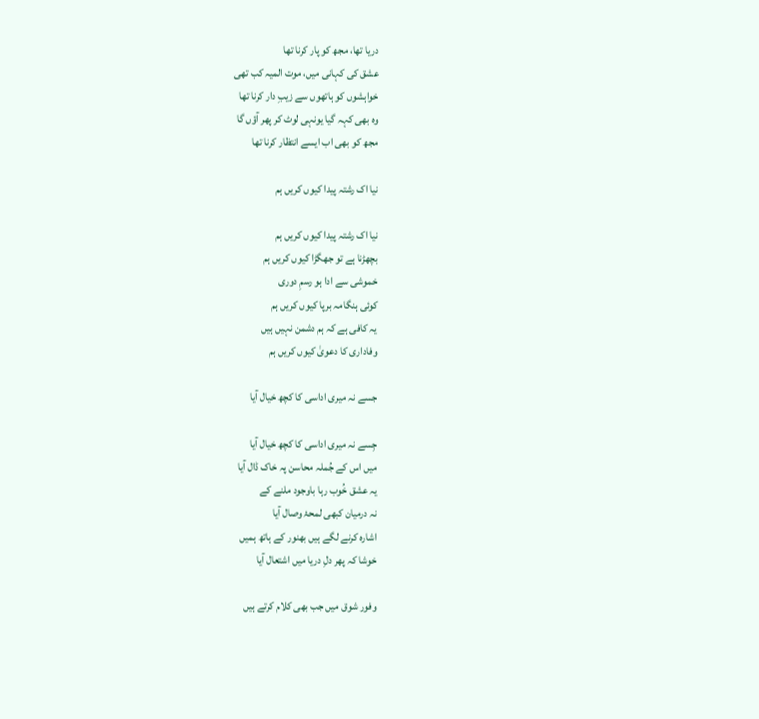دریا تھا، مجھ کو پار کرنا تھا
عشق کی کہانی میں، موت المیہ کب تھی
خواہشوں کو ہاتھوں سے زیبِ دار کرنا تھا
وہ بھی کہہ گیا یونہی لوٹ کر پھر آؤں گا
مجھ کو بھی اب ایسے انتظار کرنا تھا

نیا اک رشتہ پیدا کیوں کریں ہم

نیا اک رشتہ پیدا کیوں کریں ہم
بچھڑنا ہے تو جھگڑا کیوں کریں ہم
خموشی سے ادا ہو رسمِ دوری
کوئی ہنگامہ برپا کیوں کریں ہم
یہ کافی ہے کہ ہم دشمن نہیں ہیں
وفاداری کا دعویٰ کیوں کریں ہم

جسے نہ میری اداسی کا کچھ خیال آیا

جِسے نہ میری اداسی کا کچھ خیال آیا
میں اس کے جُملہ محاسن پہ خاک ڈال آیا
یہ عشق خُوب رہا باوجود ملنے کے
نہ درمیان کبھی لمحۂ وصال آیا
اشارہ کرنے لگے ہیں بھنور کے ہاتھ ہمیں
خوشا کہ پھر دلِ دریا میں اشتعال آیا

وفور شوق میں جب بھی کلام کرتے ہیں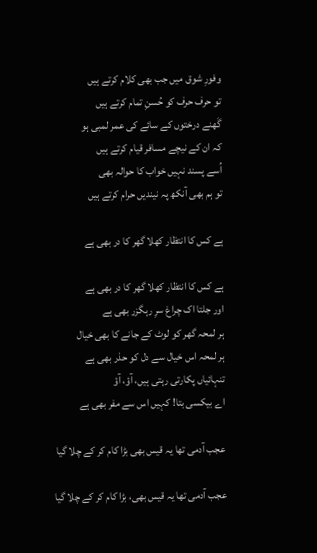وفورِ شوق میں جب بھی کلام کرتے ہیں
تو حرف حرف کو حُسنِ تمام کرتے ہیں
گَھنے درختوں کے سائے کی عمر لمبی ہو
کہ ان کے نیچے مسافر قیام کرتے ہیں
اُسے پسند نہیں خواب کا حوالہ بھی
تو ہم بھی آنکھ پہ نیندیں حرام کرتے ہیں

ہے کس کا انتظار کھلا گھر کا در بھی ہے

ہے کس کا انتظار کھلا گھر کا در بھی ہے
اور جلتا اک چراغ سرِ رہگزر بھی ہے
ہر لمحہ گھر کو لوٹ کے جانے کا بھی خیال
ہر لمحہ اس خیال سے دل کو حذر بھی ہے
تنہائیاں پکارتی رہتی ہیں، آؤ، آؤ
اے بیکسی بتا! کہیں اس سے مفر بھی ہے

عجب آدمی تھا یہ قیس بھی بڑا کام کر کے چلا گیا

عجب آدمی تھا یہ قیس بھی، بڑا کام کر کے چلا گیا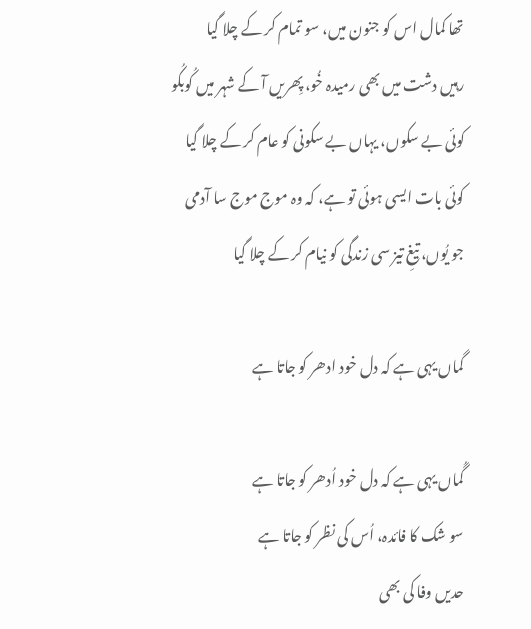تھا کمال اس کو جنون میں، سو تمام کر کے چلا گیا
رہیں دشت میں بھی رمیدہ خُو، پِھریں آ کے شہر میں کُوبکُو
کوئی بے سکوں، یہاں بے سکونی کو عام کر کے چلا گیا
کوئی بات ایسی ہوئی تو ہے، کہ وہ موج موج سا آدمی
جو یُوں، تیغِ تیز سی زندگی کو نیام کر کے چلا گیا

گماں یہی ہے کہ دل خود ادھر کو جاتا ہے

گُماں یہی ہے کہ دل خود اُدھر کو جاتا ہے
سو شک کا فائدہ، اُس کی نظر کو جاتا ہے
حدیں وفا کی بھی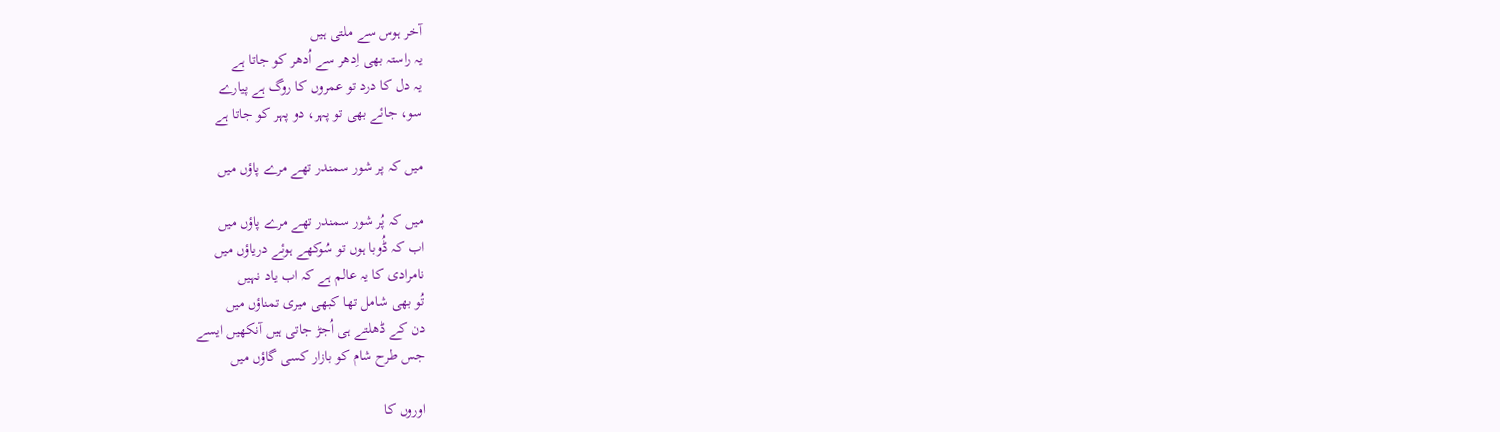آخر ہوس سے ملتی ہیں
یہ راستہ بھی اِدھر سے اُدھر کو جاتا ہے
یہ دل کا درد تو عمروں کا روگ ہے پیارے
سو، جائے بھی تو پہر، دو پہر کو جاتا ہے

میں کہ پر شور سمندر تھے مرے پاؤں میں

میں کہ پُر شور سمندر تھے مرے پاؤں میں
اب کہ ڈُوبا ہوں تو سُوکھے ہوئے دریاؤں میں
نامرادی کا یہ عالم ہے کہ اب یاد نہیں
تُو بھی شامل تھا کبھی میری تمناؤں میں
دن کے ڈھلتے ہی اُجڑ جاتی ہیں آنکھیں ایسے
جس طرح شام کو بازار کسی گاؤں میں

اوروں کا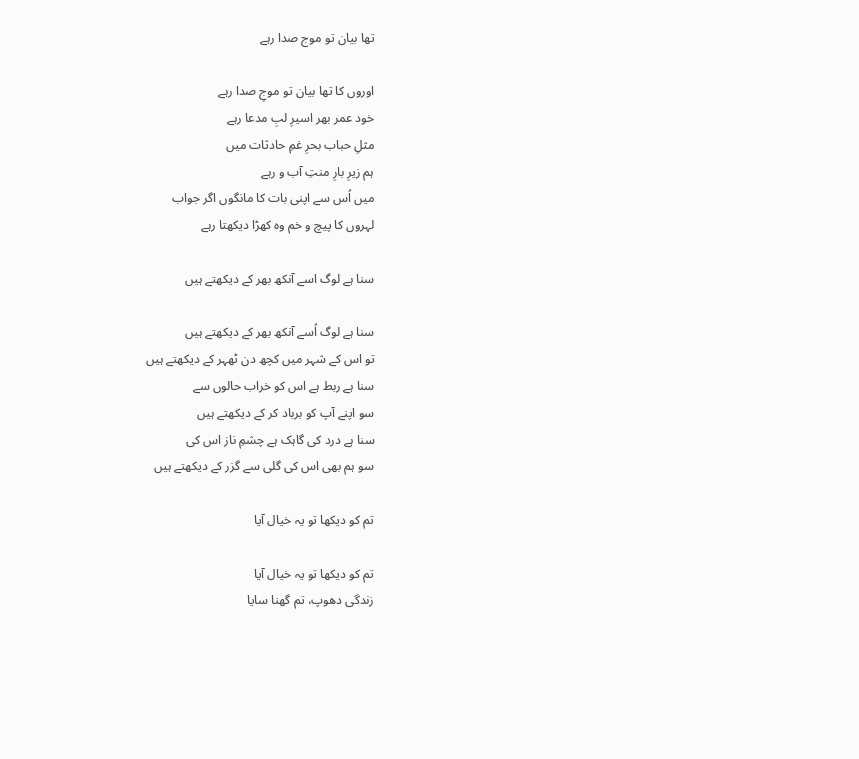تھا بیان تو موج صدا رہے

اوروں کا تھا بیان تو موجِ صدا رہے
خود عمر بھر اسیرِ لبِ مدعا رہے
مثلِ حباب بحرِ غمِ حادثات میں
ہم زیرِ بارِ منتِ آب و رہے
میں اُس سے اپنی بات کا مانگوں اگر جواب
لہروں کا پیچ و خم وہ کھڑا دیکھتا رہے

سنا ہے لوگ اسے آنکھ بھر کے دیکھتے ہیں

سنا ہے لوگ اُسے آنکھ بھر کے دیکھتے ہیں
تو اس کے شہر میں ‌کچھ دن ٹھہر کے دیکھتے ہیں
سنا ہے ربط ہے اس کو خراب حالوں سے
سو اپنے آپ کو برباد کر کے دیکھتے ہیں
سنا ہے درد کی گاہک ہے چشمِ ناز اس کی
سو ہم بھی اس کی گلی سے گزر کے دیکھتے ہیں

تم کو دیکھا تو یہ خیال آیا

تم کو دیکھا تو یہ خیال آیا
زندگی دھوپ، تم گھنا سایا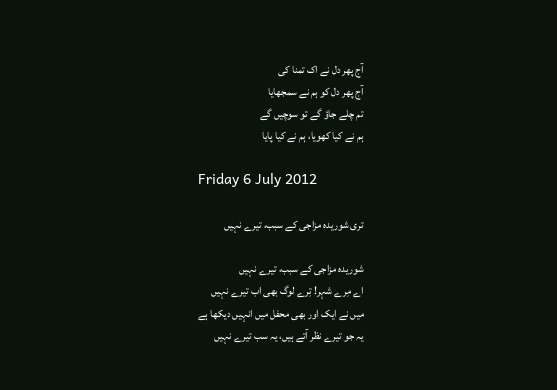آج پھر دل نے اک تمنا کی
آج پھر دل کو ہم نے سمجھایا
تم چلے جاؤ گے تو سوچیں گے
ہم نے کیا کھویا، ہم نے کیا پایا

Friday 6 July 2012

تری شوریدہ مزاجی کے سبب، تیرے نہیں

شوریدہ مزاجی کے سبب، تیرے نہیں
اے مِرے شہر! تِرے لوگ بھی اب تیرے نہیں
میں نے ایک اور بھی محفل میں انہیں دیکھا ہے
یہ جو تیرے نظر آتے ہیں، یہ سب تیرے نہیں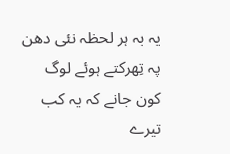یہ بہ ہر لحظہ نئی دھن پہ تِھرکتے ہوئے لوگ
کون جانے کہ یہ کب تیرے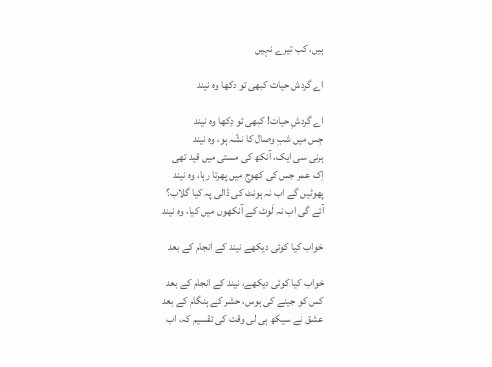ہیں، کب تیرے نہیں

اے گردش حیات کبھی تو دکھا وہ نیند

اے گردشِ حیات! کبھی تو دِکھا وہ نیند
جِس میں شبِ وصال کا نشّہ ہو، وہ نیند
ہرنی سی ایک، آنکھ کی مستی میں قید تھی
اِک عمر جس کی کھوج میں پھرتا رہا، وہ نیند
پھوٹیں گے اب نہ ہونٹ کی ڈالی پہ کیا گلاب؟
آئے گی اب نہ لَوٹ کے آنکھوں میں کیا، وہ نیند

خواب کیا کوئی دیکھے نیند کے انجام کے بعد

خواب کیا کوئی دیکھے، نیند کے انجام کے بعد
کس کو جینے کی ہوس، حشر کے ہنگام کے بعد
عشق نے سیکھ ہی لی وقت کی تقسیم کہ، اب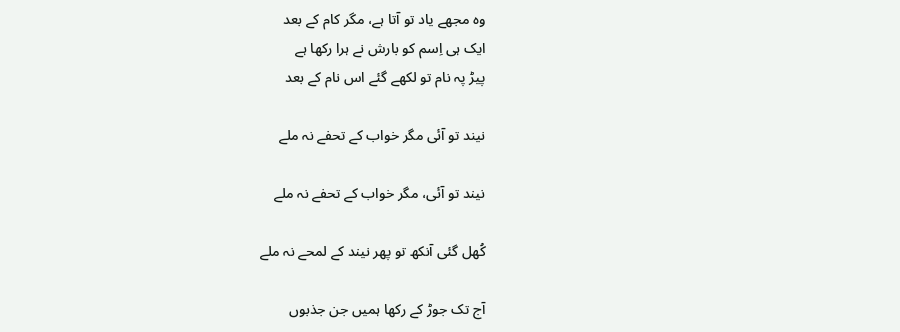وہ مجھے یاد تو آتا ہے، مگر کام کے بعد
ایک ہی اِسم کو بارش نے ہرا رکھا ہے
پیڑ پہ نام تو لکھے گئے اس نام کے بعد

نیند تو آئی مگر خواب کے تحفے نہ ملے

نیند تو آئی، مگر خواب کے تحفے نہ ملے

کُھل گئی آنکھ تو پھر نیند کے لمحے نہ ملے

آج تک جوڑ کے رکھا ہمیں جن جذبوں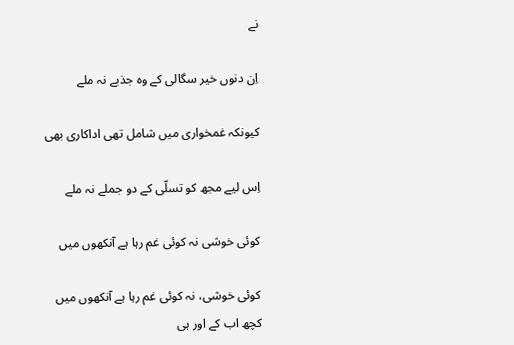نے

اِن دنوں خیر سگالی کے وہ جذبے نہ ملے

کیونکہ غمخواری میں شامل تھی اداکاری بھی

اِس لیے مجھ کو تسلّی کے دو جملے نہ ملے

کوئی خوشی نہ کوئی غم رہا ہے آنکھوں میں

کوئی خوشی، نہ کوئی غم رہا ہے آنکھوں میں
کچھ اب کے اور ہی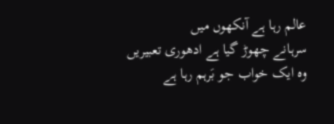عالم رہا ہے آنکھوں میں
سرہانے چھوڑ گیا ہے ادھوری تعبیریں
وہ ایک خواب جو بَرہم رہا ہے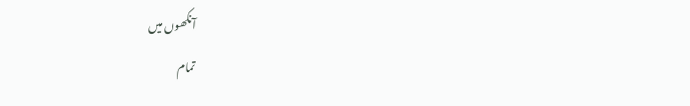آنکھوں میں
تمام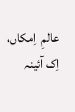عالمِ  اِمکاں، اِک آئینہ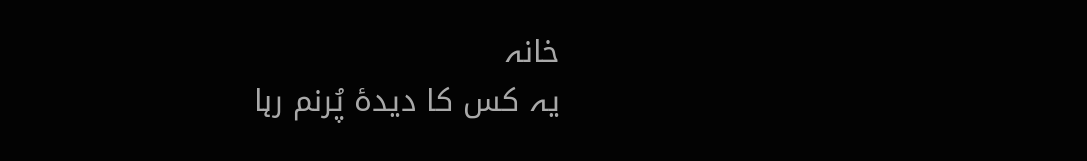خانہ
یہ کس کا دیدۂ پُرنم رہا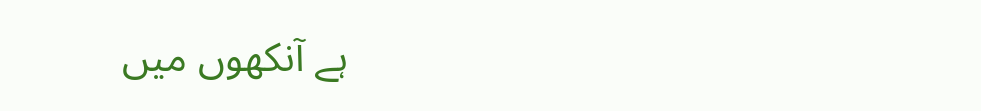ہے آنکھوں میں